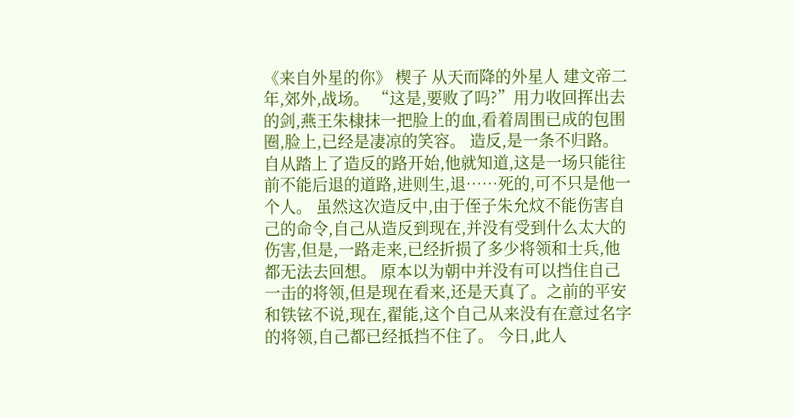《来自外星的你》 楔子 从天而降的外星人 建文帝二年,郊外,战场。 “这是,要败了吗?”用力收回挥出去的剑,燕王朱棣抹一把脸上的血,看着周围已成的包围圈,脸上,已经是凄凉的笑容。 造反,是一条不归路。自从踏上了造反的路开始,他就知道,这是一场只能往前不能后退的道路,进则生,退……死的,可不只是他一个人。 虽然这次造反中,由于侄子朱允炆不能伤害自己的命令,自己从造反到现在,并没有受到什么太大的伤害,但是,一路走来,已经折损了多少将领和士兵,他都无法去回想。 原本以为朝中并没有可以挡住自己一击的将领,但是现在看来,还是天真了。之前的平安和铁铉不说,现在,翟能,这个自己从来没有在意过名字的将领,自己都已经抵挡不住了。 今日,此人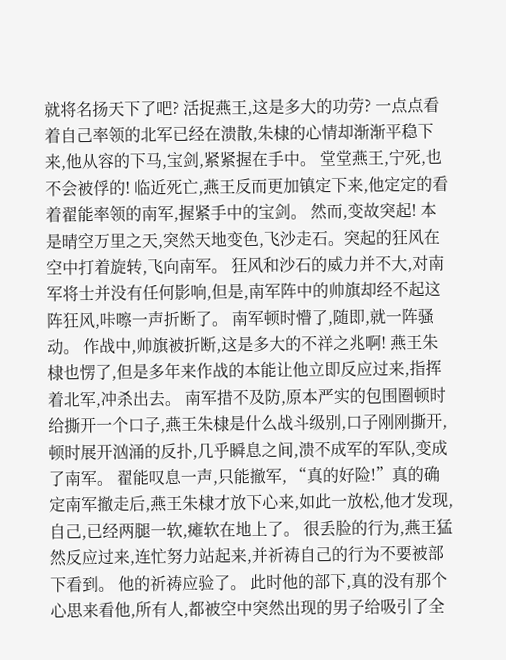就将名扬天下了吧? 活捉燕王,这是多大的功劳? 一点点看着自己率领的北军已经在溃散,朱棣的心情却渐渐平稳下来,他从容的下马,宝剑,紧紧握在手中。 堂堂燕王,宁死,也不会被俘的! 临近死亡,燕王反而更加镇定下来,他定定的看着翟能率领的南军,握紧手中的宝剑。 然而,变故突起! 本是晴空万里之天,突然天地变色,飞沙走石。突起的狂风在空中打着旋转,飞向南军。 狂风和沙石的威力并不大,对南军将士并没有任何影响,但是,南军阵中的帅旗却经不起这阵狂风,咔嚓一声折断了。 南军顿时懵了,随即,就一阵骚动。 作战中,帅旗被折断,这是多大的不祥之兆啊! 燕王朱棣也愣了,但是多年来作战的本能让他立即反应过来,指挥着北军,冲杀出去。 南军措不及防,原本严实的包围圈顿时给撕开一个口子,燕王朱棣是什么战斗级别,口子刚刚撕开,顿时展开汹涌的反扑,几乎瞬息之间,溃不成军的军队,变成了南军。 翟能叹息一声,只能撤军, “真的好险!”真的确定南军撤走后,燕王朱棣才放下心来,如此一放松,他才发现,自己,已经两腿一软,瘫软在地上了。 很丢脸的行为,燕王猛然反应过来,连忙努力站起来,并祈祷自己的行为不要被部下看到。 他的祈祷应验了。 此时他的部下,真的没有那个心思来看他,所有人,都被空中突然出现的男子给吸引了全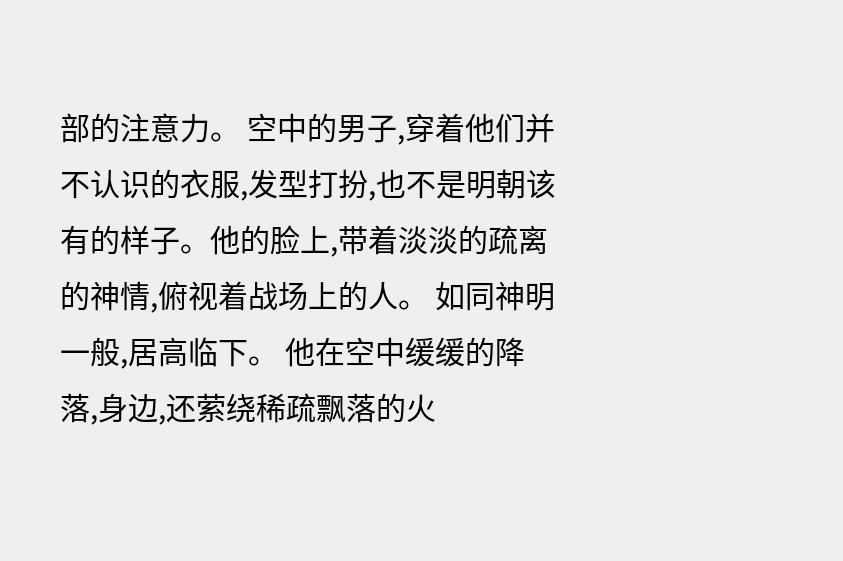部的注意力。 空中的男子,穿着他们并不认识的衣服,发型打扮,也不是明朝该有的样子。他的脸上,带着淡淡的疏离的神情,俯视着战场上的人。 如同神明一般,居高临下。 他在空中缓缓的降落,身边,还萦绕稀疏飘落的火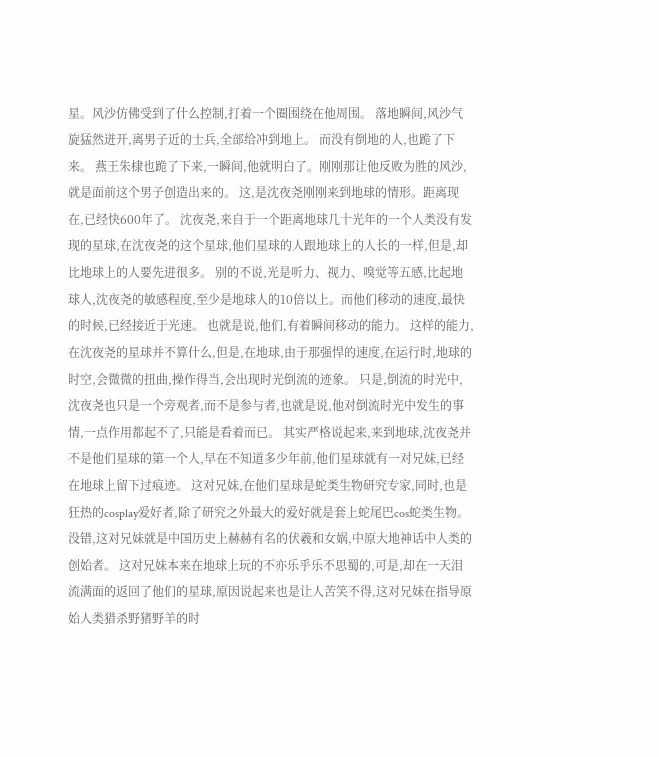星。风沙仿佛受到了什么控制,打着一个圈围绕在他周围。 落地瞬间,风沙气旋猛然迸开,离男子近的士兵,全部给冲到地上。 而没有倒地的人,也跪了下来。 燕王朱棣也跪了下来,一瞬间,他就明白了。刚刚那让他反败为胜的风沙,就是面前这个男子创造出来的。 这,是沈夜尧刚刚来到地球的情形。距离现在,已经快600年了。 沈夜尧,来自于一个距离地球几十光年的一个人类没有发现的星球,在沈夜尧的这个星球,他们星球的人跟地球上的人长的一样,但是,却比地球上的人要先进很多。 别的不说,光是听力、视力、嗅觉等五感,比起地球人,沈夜尧的敏感程度,至少是地球人的10倍以上。而他们移动的速度,最快的时候,已经接近于光速。 也就是说,他们,有着瞬间移动的能力。 这样的能力,在沈夜尧的星球并不算什么,但是,在地球,由于那强悍的速度,在运行时,地球的时空,会微微的扭曲,操作得当,会出现时光倒流的迹象。 只是,倒流的时光中,沈夜尧也只是一个旁观者,而不是参与者,也就是说,他对倒流时光中发生的事情,一点作用都起不了,只能是看着而已。 其实严格说起来,来到地球,沈夜尧并不是他们星球的第一个人,早在不知道多少年前,他们星球就有一对兄妹,已经在地球上留下过痕迹。 这对兄妹,在他们星球是蛇类生物研究专家,同时,也是狂热的cosplay爱好者,除了研究之外最大的爱好就是套上蛇尾巴cos蛇类生物。 没错,这对兄妹就是中国历史上赫赫有名的伏羲和女娲,中原大地神话中人类的创始者。 这对兄妹本来在地球上玩的不亦乐乎乐不思蜀的,可是,却在一天泪流满面的返回了他们的星球,原因说起来也是让人苦笑不得,这对兄妹在指导原始人类猎杀野猪野羊的时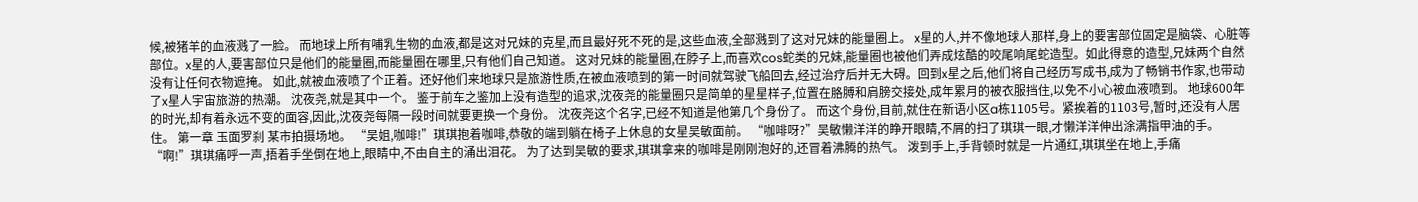候,被猪羊的血液溅了一脸。 而地球上所有哺乳生物的血液,都是这对兄妹的克星,而且最好死不死的是,这些血液,全部溅到了这对兄妹的能量圈上。 x星的人,并不像地球人那样,身上的要害部位固定是脑袋、心脏等部位。x星的人,要害部位只是他们的能量圈,而能量圈在哪里,只有他们自己知道。 这对兄妹的能量圈,在脖子上,而喜欢cos蛇类的兄妹,能量圈也被他们弄成炫酷的咬尾响尾蛇造型。如此得意的造型,兄妹两个自然没有让任何衣物遮掩。 如此,就被血液喷了个正着。还好他们来地球只是旅游性质,在被血液喷到的第一时间就驾驶飞船回去,经过治疗后并无大碍。回到x星之后,他们将自己经历写成书,成为了畅销书作家,也带动了x星人宇宙旅游的热潮。 沈夜尧,就是其中一个。 鉴于前车之鉴加上没有造型的追求,沈夜尧的能量圈只是简单的星星样子,位置在胳膊和肩膀交接处,成年累月的被衣服挡住,以免不小心被血液喷到。 地球600年的时光,却有着永远不变的面容,因此,沈夜尧每隔一段时间就要更换一个身份。 沈夜尧这个名字,已经不知道是他第几个身份了。 而这个身份,目前,就住在新语小区a栋1105号。紧挨着的1103号,暂时,还没有人居住。 第一章 玉面罗刹 某市拍摄场地。 “吴姐,咖啡!”琪琪抱着咖啡,恭敬的端到躺在椅子上休息的女星吴敏面前。 “咖啡呀?”吴敏懒洋洋的睁开眼睛,不屑的扫了琪琪一眼,才懒洋洋伸出涂满指甲油的手。 “啊!”琪琪痛呼一声,捂着手坐倒在地上,眼睛中,不由自主的涌出泪花。 为了达到吴敏的要求,琪琪拿来的咖啡是刚刚泡好的,还冒着沸腾的热气。 泼到手上,手背顿时就是一片通红,琪琪坐在地上,手痛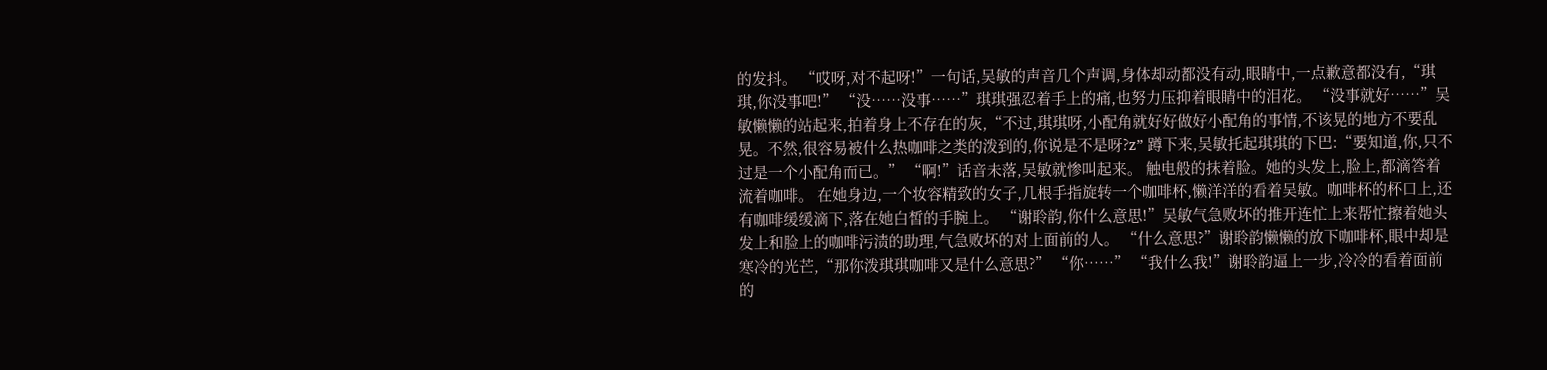的发抖。 “哎呀,对不起呀!”一句话,吴敏的声音几个声调,身体却动都没有动,眼睛中,一点歉意都没有,“琪琪,你没事吧!” “没……没事……”琪琪强忍着手上的痛,也努力压抑着眼睛中的泪花。 “没事就好……”吴敏懒懒的站起来,拍着身上不存在的灰,“不过,琪琪呀,小配角就好好做好小配角的事情,不该晃的地方不要乱晃。不然,很容易被什么热咖啡之类的泼到的,你说是不是呀?z” 蹲下来,吴敏托起琪琪的下巴:“要知道,你,只不过是一个小配角而已。” “啊!”话音未落,吴敏就惨叫起来。 触电般的抹着脸。她的头发上,脸上,都滴答着流着咖啡。 在她身边,一个妆容精致的女子,几根手指旋转一个咖啡杯,懒洋洋的看着吴敏。咖啡杯的杯口上,还有咖啡缓缓滴下,落在她白皙的手腕上。 “谢聆韵,你什么意思!”吴敏气急败坏的推开连忙上来帮忙擦着她头发上和脸上的咖啡污渍的助理,气急败坏的对上面前的人。 “什么意思?”谢聆韵懒懒的放下咖啡杯,眼中却是寒冷的光芒,“那你泼琪琪咖啡又是什么意思?” “你……” “我什么我!”谢聆韵逼上一步,冷冷的看着面前的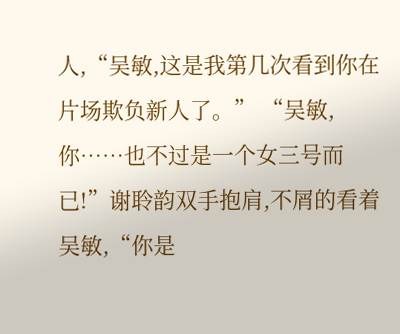人,“吴敏,这是我第几次看到你在片场欺负新人了。” “吴敏,你……也不过是一个女三号而已!”谢聆韵双手抱肩,不屑的看着吴敏,“你是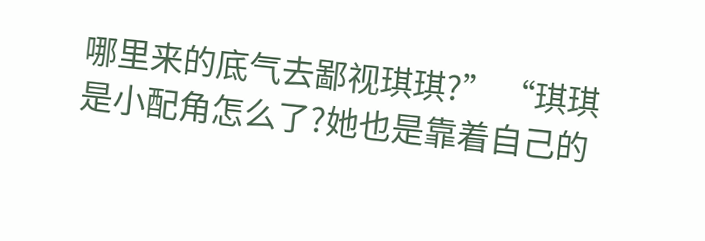哪里来的底气去鄙视琪琪?” “琪琪是小配角怎么了?她也是靠着自己的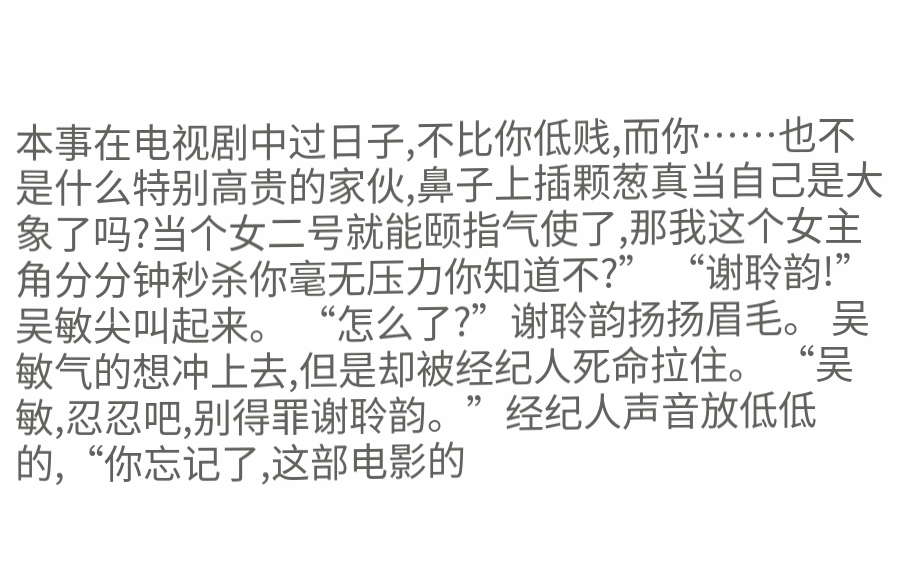本事在电视剧中过日子,不比你低贱,而你……也不是什么特别高贵的家伙,鼻子上插颗葱真当自己是大象了吗?当个女二号就能颐指气使了,那我这个女主角分分钟秒杀你毫无压力你知道不?” “谢聆韵!”吴敏尖叫起来。 “怎么了?”谢聆韵扬扬眉毛。 吴敏气的想冲上去,但是却被经纪人死命拉住。 “吴敏,忍忍吧,别得罪谢聆韵。”经纪人声音放低低的,“你忘记了,这部电影的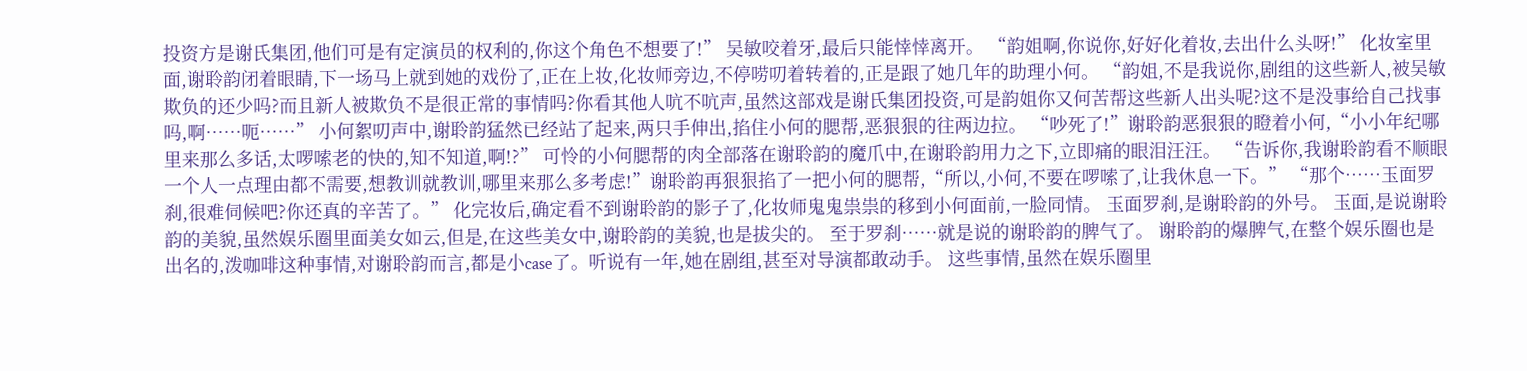投资方是谢氏集团,他们可是有定演员的权利的,你这个角色不想要了!” 吴敏咬着牙,最后只能悻悻离开。 “韵姐啊,你说你,好好化着妆,去出什么头呀!” 化妆室里面,谢聆韵闭着眼睛,下一场马上就到她的戏份了,正在上妆,化妆师旁边,不停唠叨着转着的,正是跟了她几年的助理小何。 “韵姐,不是我说你,剧组的这些新人,被吴敏欺负的还少吗?而且新人被欺负不是很正常的事情吗?你看其他人吭不吭声,虽然这部戏是谢氏集团投资,可是韵姐你又何苦帮这些新人出头呢?这不是没事给自己找事吗,啊……呃……” 小何絮叨声中,谢聆韵猛然已经站了起来,两只手伸出,掐住小何的腮帮,恶狠狠的往两边拉。 “吵死了!”谢聆韵恶狠狠的瞪着小何,“小小年纪哪里来那么多话,太啰嗦老的快的,知不知道,啊!?” 可怜的小何腮帮的肉全部落在谢聆韵的魔爪中,在谢聆韵用力之下,立即痛的眼泪汪汪。 “告诉你,我谢聆韵看不顺眼一个人一点理由都不需要,想教训就教训,哪里来那么多考虑!”谢聆韵再狠狠掐了一把小何的腮帮,“所以,小何,不要在啰嗦了,让我休息一下。” “那个……玉面罗刹,很难伺候吧?你还真的辛苦了。” 化完妆后,确定看不到谢聆韵的影子了,化妆师鬼鬼祟祟的移到小何面前,一脸同情。 玉面罗刹,是谢聆韵的外号。 玉面,是说谢聆韵的美貌,虽然娱乐圈里面美女如云,但是,在这些美女中,谢聆韵的美貌,也是拔尖的。 至于罗刹……就是说的谢聆韵的脾气了。 谢聆韵的爆脾气,在整个娱乐圈也是出名的,泼咖啡这种事情,对谢聆韵而言,都是小case了。听说有一年,她在剧组,甚至对导演都敢动手。 这些事情,虽然在娱乐圈里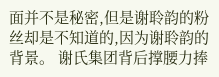面并不是秘密,但是谢聆韵的粉丝却是不知道的,因为谢聆韵的背景。 谢氏集团背后撑腰力捧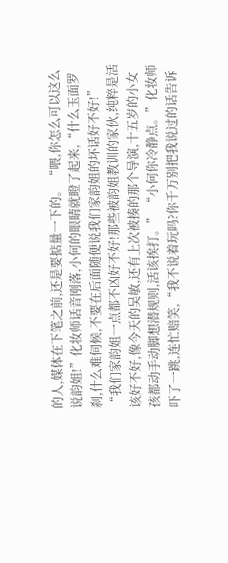的人,媒体在下笔之前,还是要掂量一下的。 “喂,你怎么可以这么说韵姐!”化妆师话音刚落,小何的眼睛就瞪了起来,“什么玉面罗刹,什么难伺候,不要在后面随便说我们家韵姐的坏话好不好!” “我们家韵姐一点都不凶好不好!那些被韵姐教训的家伙,纯粹是活该好不好,像今天的吴敏,还有上次被揍的那个导演,十五岁的小女孩都动手动脚想潜规则,活该挨打。” “小何你冷静点。”化妆师吓了一跳,连忙赔笑,“我不说着玩吗?你千万别把我说过的话告诉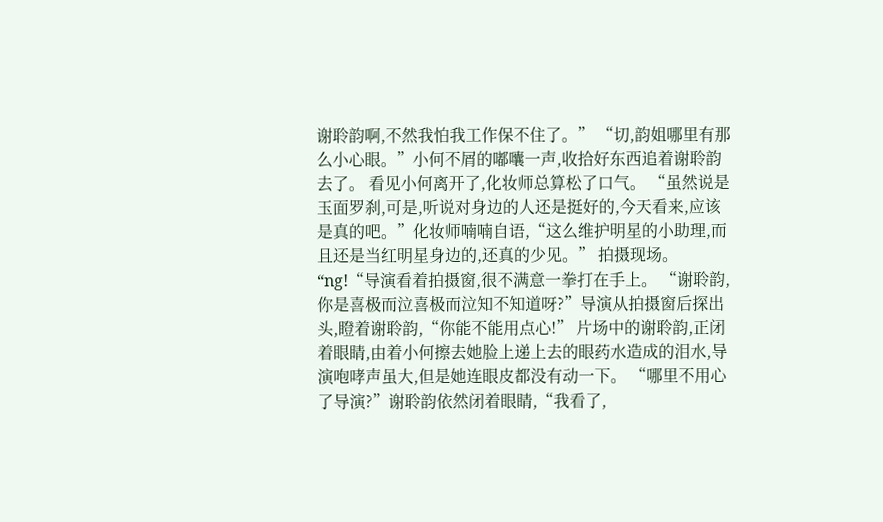谢聆韵啊,不然我怕我工作保不住了。” “切,韵姐哪里有那么小心眼。”小何不屑的嘟囔一声,收拾好东西追着谢聆韵去了。 看见小何离开了,化妆师总算松了口气。 “虽然说是玉面罗刹,可是,听说对身边的人还是挺好的,今天看来,应该是真的吧。”化妆师喃喃自语,“这么维护明星的小助理,而且还是当红明星身边的,还真的少见。” 拍摄现场。 “ng!“导演看着拍摄窗,很不满意一拳打在手上。 “谢聆韵,你是喜极而泣喜极而泣知不知道呀?”导演从拍摄窗后探出头,瞪着谢聆韵,“你能不能用点心!” 片场中的谢聆韵,正闭着眼睛,由着小何擦去她脸上递上去的眼药水造成的泪水,导演咆哮声虽大,但是她连眼皮都没有动一下。 “哪里不用心了导演?”谢聆韵依然闭着眼睛,“我看了,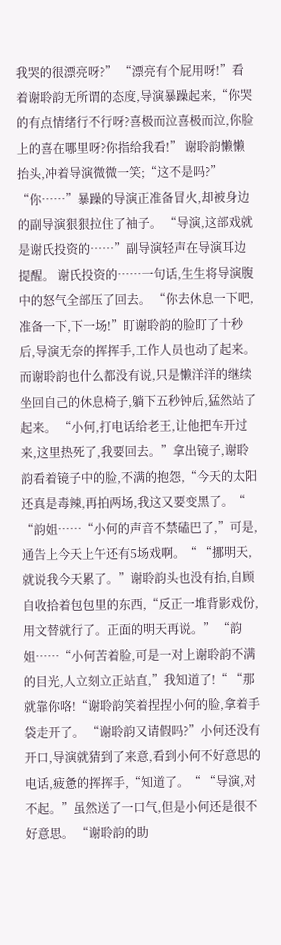我哭的很漂亮呀?” “漂亮有个屁用呀!”看着谢聆韵无所谓的态度,导演暴躁起来,“你哭的有点情绪行不行呀?喜极而泣喜极而泣,你脸上的喜在哪里呀?你指给我看!” 谢聆韵懒懒抬头,冲着导演微微一笑;“这不是吗?” “你……”暴躁的导演正准备冒火,却被身边的副导演狠狠拉住了袖子。 “导演,这部戏就是谢氏投资的……”副导演轻声在导演耳边提醒。 谢氏投资的……一句话,生生将导演腹中的怒气全部压了回去。 “你去休息一下吧,准备一下,下一场!”盯谢聆韵的脸盯了十秒后,导演无奈的挥挥手,工作人员也动了起来。 而谢聆韵也什么都没有说,只是懒洋洋的继续坐回自己的休息椅子,躺下五秒钟后,猛然站了起来。 “小何,打电话给老王,让他把车开过来,这里热死了,我要回去。”拿出镜子,谢聆韵看着镜子中的脸,不满的抱怨,“今天的太阳还真是毒辣,再拍两场,我这又要变黑了。“ “韵姐……“小何的声音不禁磕巴了,”可是,通告上今天上午还有5场戏啊。“ “挪明天,就说我今天累了。”谢聆韵头也没有抬,自顾自收拾着包包里的东西,“反正一堆背影戏份,用文替就行了。正面的明天再说。” “韵姐……“小何苦着脸,可是一对上谢聆韵不满的目光,人立刻立正站直,”我知道了!“ “那就靠你咯!“谢聆韵笑着捏捏小何的脸,拿着手袋走开了。 “谢聆韵又请假吗?”小何还没有开口,导演就猜到了来意,看到小何不好意思的电话,疲惫的挥挥手,“知道了。“ “导演,对不起。”虽然送了一口气,但是小何还是很不好意思。 “谢聆韵的助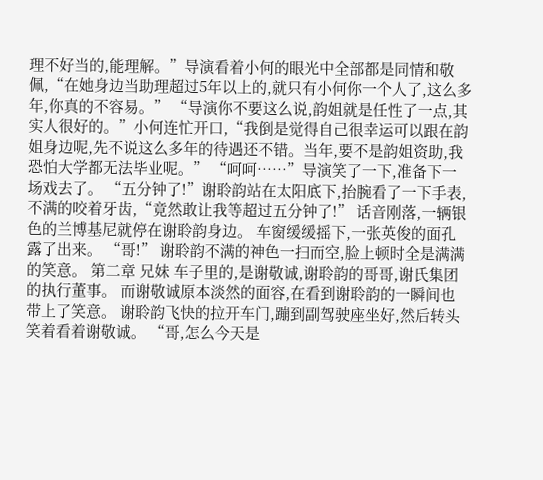理不好当的,能理解。”导演看着小何的眼光中全部都是同情和敬佩,“在她身边当助理超过5年以上的,就只有小何你一个人了,这么多年,你真的不容易。” “导演你不要这么说,韵姐就是任性了一点,其实人很好的。”小何连忙开口,“我倒是觉得自己很幸运可以跟在韵姐身边呢,先不说这么多年的待遇还不错。当年,要不是韵姐资助,我恐怕大学都无法毕业呢。” “呵呵……”导演笑了一下,准备下一场戏去了。 “五分钟了!”谢聆韵站在太阳底下,抬腕看了一下手表,不满的咬着牙齿,“竟然敢让我等超过五分钟了!” 话音刚落,一辆银色的兰博基尼就停在谢聆韵身边。 车窗缓缓摇下,一张英俊的面孔露了出来。 “哥!” 谢聆韵不满的神色一扫而空,脸上顿时全是满满的笑意。 第二章 兄妹 车子里的,是谢敬诚,谢聆韵的哥哥,谢氏集团的执行董事。 而谢敬诚原本淡然的面容,在看到谢聆韵的一瞬间也带上了笑意。 谢聆韵飞快的拉开车门,蹦到副驾驶座坐好,然后转头笑着看着谢敬诚。 “哥,怎么今天是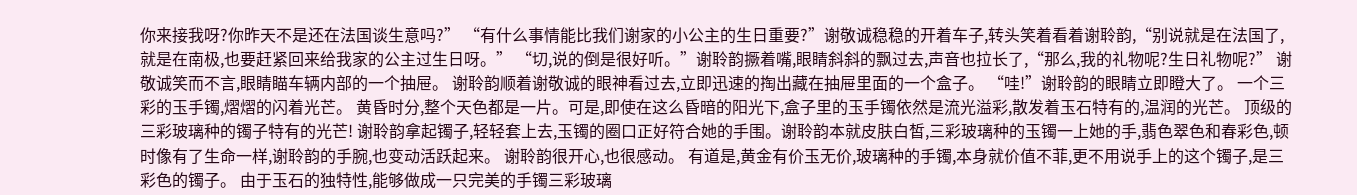你来接我呀?你昨天不是还在法国谈生意吗?” “有什么事情能比我们谢家的小公主的生日重要?”谢敬诚稳稳的开着车子,转头笑着看着谢聆韵,“别说就是在法国了,就是在南极,也要赶紧回来给我家的公主过生日呀。” “切,说的倒是很好听。”谢聆韵撅着嘴,眼睛斜斜的飘过去,声音也拉长了,“那么,我的礼物呢?生日礼物呢?” 谢敬诚笑而不言,眼睛瞄车辆内部的一个抽屉。 谢聆韵顺着谢敬诚的眼神看过去,立即迅速的掏出藏在抽屉里面的一个盒子。 “哇!”谢聆韵的眼睛立即瞪大了。 一个三彩的玉手镯,熠熠的闪着光芒。 黄昏时分,整个天色都是一片。可是,即使在这么昏暗的阳光下,盒子里的玉手镯依然是流光溢彩,散发着玉石特有的,温润的光芒。 顶级的三彩玻璃种的镯子特有的光芒! 谢聆韵拿起镯子,轻轻套上去,玉镯的圈口正好符合她的手围。谢聆韵本就皮肤白皙,三彩玻璃种的玉镯一上她的手,翡色翠色和春彩色,顿时像有了生命一样,谢聆韵的手腕,也变动活跃起来。 谢聆韵很开心,也很感动。 有道是,黄金有价玉无价,玻璃种的手镯,本身就价值不菲,更不用说手上的这个镯子,是三彩色的镯子。 由于玉石的独特性,能够做成一只完美的手镯三彩玻璃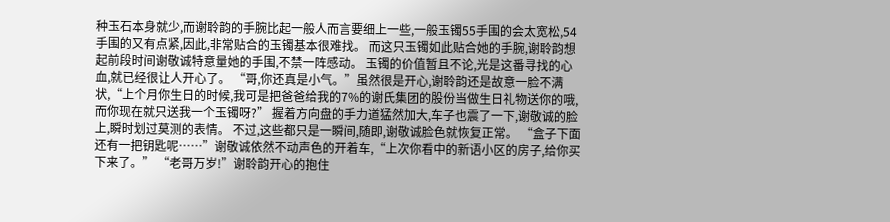种玉石本身就少,而谢聆韵的手腕比起一般人而言要细上一些,一般玉镯55手围的会太宽松,54手围的又有点紧,因此,非常贴合的玉镯基本很难找。 而这只玉镯如此贴合她的手腕,谢聆韵想起前段时间谢敬诚特意量她的手围,不禁一阵感动。 玉镯的价值暂且不论,光是这番寻找的心血,就已经很让人开心了。 “哥,你还真是小气。”虽然很是开心,谢聆韵还是故意一脸不满状,“上个月你生日的时候,我可是把爸爸给我的7%的谢氏集团的股份当做生日礼物送你的哦,而你现在就只送我一个玉镯呀?” 握着方向盘的手力道猛然加大,车子也震了一下,谢敬诚的脸上,瞬时划过莫测的表情。 不过,这些都只是一瞬间,随即,谢敬诚脸色就恢复正常。 “盒子下面还有一把钥匙呢……”谢敬诚依然不动声色的开着车,“上次你看中的新语小区的房子,给你买下来了。” “老哥万岁!”谢聆韵开心的抱住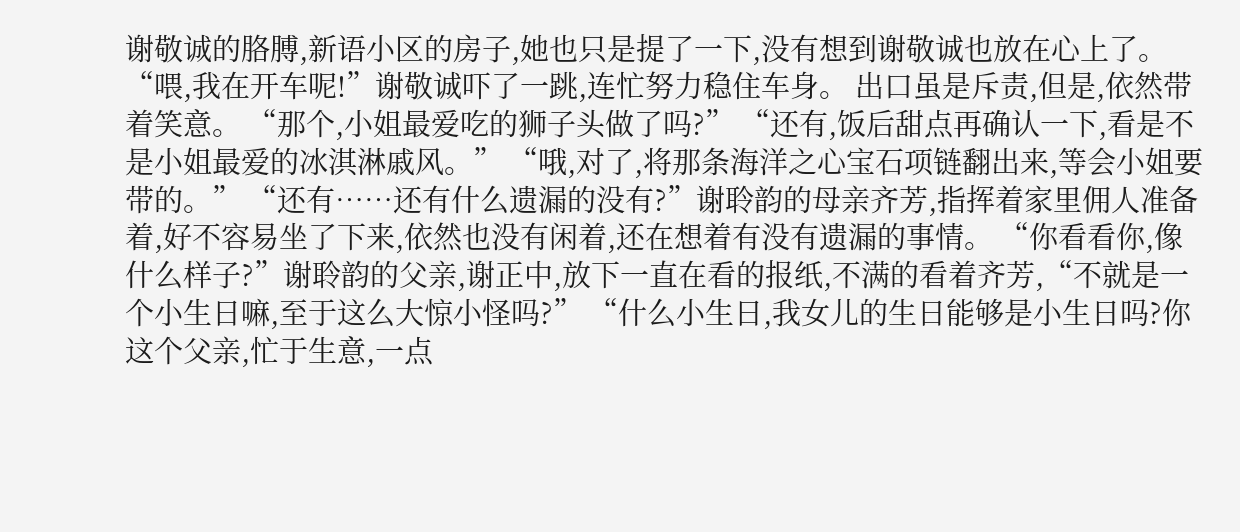谢敬诚的胳膊,新语小区的房子,她也只是提了一下,没有想到谢敬诚也放在心上了。 “喂,我在开车呢!”谢敬诚吓了一跳,连忙努力稳住车身。 出口虽是斥责,但是,依然带着笑意。 “那个,小姐最爱吃的狮子头做了吗?” “还有,饭后甜点再确认一下,看是不是小姐最爱的冰淇淋戚风。” “哦,对了,将那条海洋之心宝石项链翻出来,等会小姐要带的。” “还有……还有什么遗漏的没有?”谢聆韵的母亲齐芳,指挥着家里佣人准备着,好不容易坐了下来,依然也没有闲着,还在想着有没有遗漏的事情。 “你看看你,像什么样子?”谢聆韵的父亲,谢正中,放下一直在看的报纸,不满的看着齐芳,“不就是一个小生日嘛,至于这么大惊小怪吗?” “什么小生日,我女儿的生日能够是小生日吗?你这个父亲,忙于生意,一点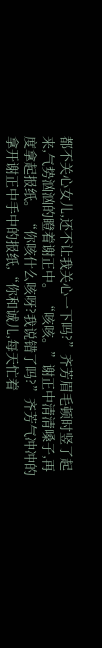都不关心女儿,还不让我关心一下吗?”齐芳眉毛顿时竖了起来,气势汹汹的瞪着谢正中。 “咳咳。”谢正中清清嗓子,再度拿起报纸。 “你咳什么咳呀?我说错了吗?”齐芳气冲冲的拿开谢正中手中的报纸,“你和诚儿,每天忙着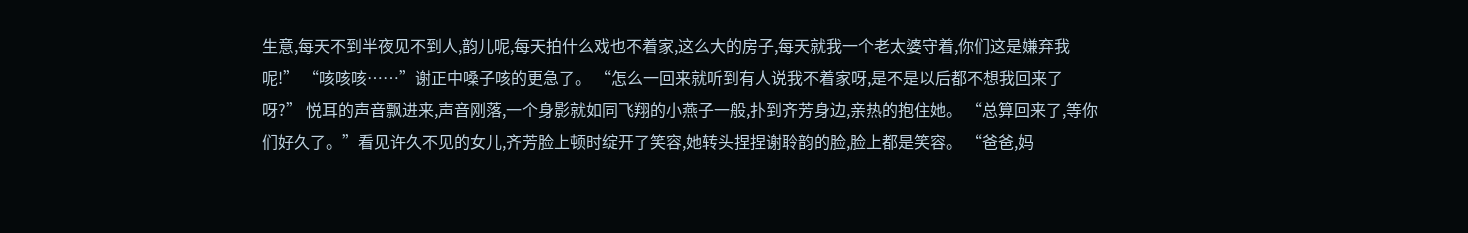生意,每天不到半夜见不到人,韵儿呢,每天拍什么戏也不着家,这么大的房子,每天就我一个老太婆守着,你们这是嫌弃我呢!” “咳咳咳……”谢正中嗓子咳的更急了。 “怎么一回来就听到有人说我不着家呀,是不是以后都不想我回来了呀?” 悦耳的声音飘进来,声音刚落,一个身影就如同飞翔的小燕子一般,扑到齐芳身边,亲热的抱住她。 “总算回来了,等你们好久了。”看见许久不见的女儿,齐芳脸上顿时绽开了笑容,她转头捏捏谢聆韵的脸,脸上都是笑容。 “爸爸,妈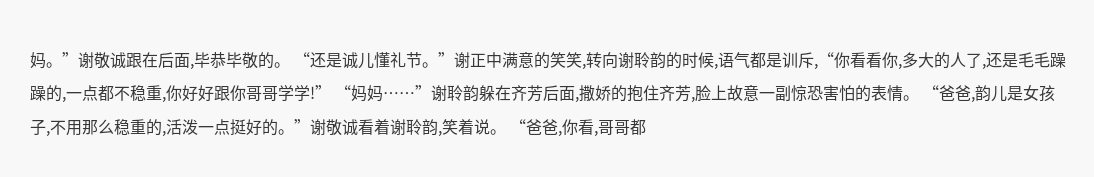妈。”谢敬诚跟在后面,毕恭毕敬的。 “还是诚儿懂礼节。”谢正中满意的笑笑,转向谢聆韵的时候,语气都是训斥,“你看看你,多大的人了,还是毛毛躁躁的,一点都不稳重,你好好跟你哥哥学学!” “妈妈……”谢聆韵躲在齐芳后面,撒娇的抱住齐芳,脸上故意一副惊恐害怕的表情。 “爸爸,韵儿是女孩子,不用那么稳重的,活泼一点挺好的。”谢敬诚看着谢聆韵,笑着说。 “爸爸,你看,哥哥都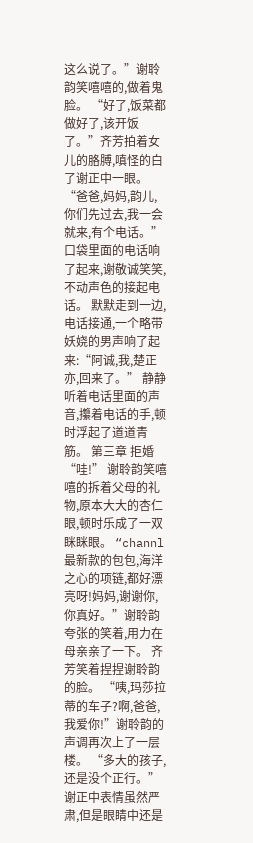这么说了。”谢聆韵笑嘻嘻的,做着鬼脸。 “好了,饭菜都做好了,该开饭了。”齐芳拍着女儿的胳膊,嗔怪的白了谢正中一眼。 “爸爸,妈妈,韵儿,你们先过去,我一会就来,有个电话。” 口袋里面的电话响了起来,谢敬诚笑笑,不动声色的接起电话。 默默走到一边,电话接通,一个略带妖娆的男声响了起来:“阿诚,我,楚正亦,回来了。” 静静听着电话里面的声音,攥着电话的手,顿时浮起了道道青筋。 第三章 拒婚 “哇!” 谢聆韵笑嘻嘻的拆着父母的礼物,原本大大的杏仁眼,顿时乐成了一双眯眯眼。 “channl最新款的包包,海洋之心的项链,都好漂亮呀!妈妈,谢谢你,你真好。”谢聆韵夸张的笑着,用力在母亲亲了一下。 齐芳笑着捏捏谢聆韵的脸。 “咦,玛莎拉蒂的车子?啊,爸爸,我爱你!”谢聆韵的声调再次上了一层楼。 “多大的孩子,还是没个正行。”谢正中表情虽然严肃,但是眼睛中还是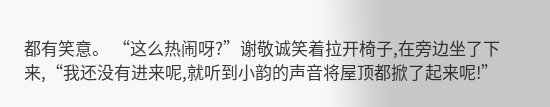都有笑意。 “这么热闹呀?”谢敬诚笑着拉开椅子,在旁边坐了下来,“我还没有进来呢,就听到小韵的声音将屋顶都掀了起来呢!”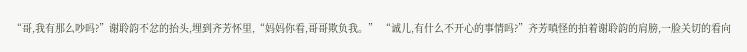“哥,我有那么吵吗?”谢聆韵不忿的抬头,埋到齐芳怀里,“妈妈你看,哥哥欺负我。” “诚儿,有什么不开心的事情吗?”齐芳嗔怪的拍着谢聆韵的肩膀,一脸关切的看向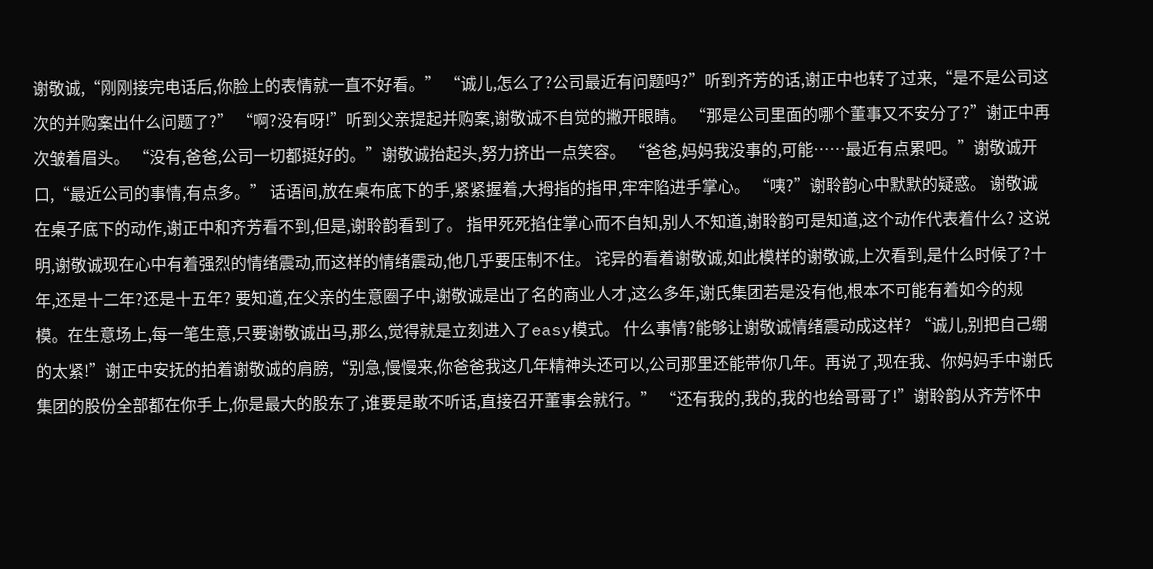谢敬诚,“刚刚接完电话后,你脸上的表情就一直不好看。” “诚儿,怎么了?公司最近有问题吗?”听到齐芳的话,谢正中也转了过来,“是不是公司这次的并购案出什么问题了?” “啊?没有呀!”听到父亲提起并购案,谢敬诚不自觉的撇开眼睛。 “那是公司里面的哪个董事又不安分了?”谢正中再次皱着眉头。 “没有,爸爸,公司一切都挺好的。”谢敬诚抬起头,努力挤出一点笑容。 “爸爸,妈妈我没事的,可能……最近有点累吧。”谢敬诚开口,“最近公司的事情,有点多。” 话语间,放在桌布底下的手,紧紧握着,大拇指的指甲,牢牢陷进手掌心。 “咦?”谢聆韵心中默默的疑惑。 谢敬诚在桌子底下的动作,谢正中和齐芳看不到,但是,谢聆韵看到了。 指甲死死掐住掌心而不自知,别人不知道,谢聆韵可是知道,这个动作代表着什么? 这说明,谢敬诚现在心中有着强烈的情绪震动,而这样的情绪震动,他几乎要压制不住。 诧异的看着谢敬诚,如此模样的谢敬诚,上次看到,是什么时候了?十年,还是十二年?还是十五年? 要知道,在父亲的生意圈子中,谢敬诚是出了名的商业人才,这么多年,谢氏集团若是没有他,根本不可能有着如今的规模。在生意场上,每一笔生意,只要谢敬诚出马,那么,觉得就是立刻进入了easy模式。 什么事情?能够让谢敬诚情绪震动成这样? “诚儿,别把自己绷的太紧!”谢正中安抚的拍着谢敬诚的肩膀,“别急,慢慢来,你爸爸我这几年精神头还可以,公司那里还能带你几年。再说了,现在我、你妈妈手中谢氏集团的股份全部都在你手上,你是最大的股东了,谁要是敢不听话,直接召开董事会就行。” “还有我的,我的,我的也给哥哥了!”谢聆韵从齐芳怀中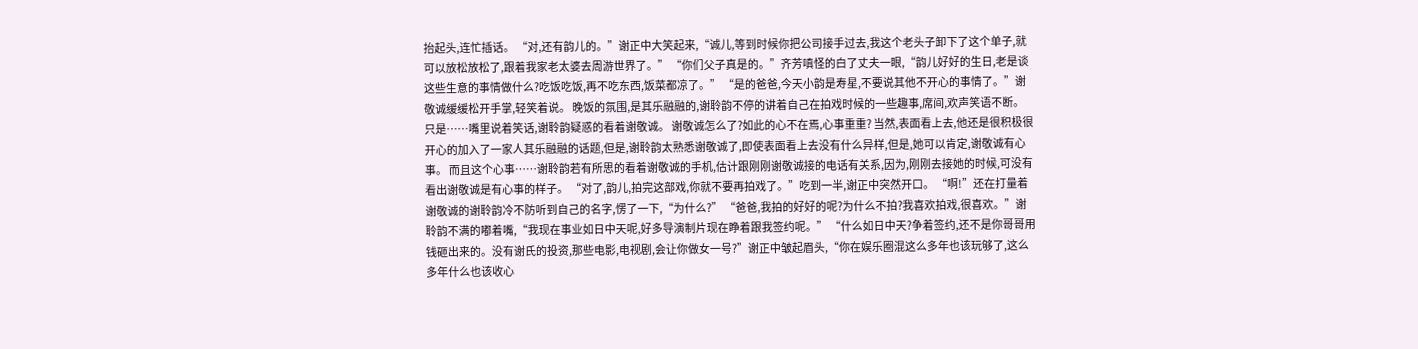抬起头,连忙插话。 “对,还有韵儿的。”谢正中大笑起来,“诚儿,等到时候你把公司接手过去,我这个老头子卸下了这个单子,就可以放松放松了,跟着我家老太婆去周游世界了。” “你们父子真是的。”齐芳嗔怪的白了丈夫一眼,“韵儿好好的生日,老是谈这些生意的事情做什么?吃饭吃饭,再不吃东西,饭菜都凉了。” “是的爸爸,今天小韵是寿星,不要说其他不开心的事情了。”谢敬诚缓缓松开手掌,轻笑着说。 晚饭的氛围,是其乐融融的,谢聆韵不停的讲着自己在拍戏时候的一些趣事,席间,欢声笑语不断。 只是……嘴里说着笑话,谢聆韵疑惑的看着谢敬诚。 谢敬诚怎么了?如此的心不在焉,心事重重? 当然,表面看上去,他还是很积极很开心的加入了一家人其乐融融的话题,但是,谢聆韵太熟悉谢敬诚了,即使表面看上去没有什么异样,但是,她可以肯定,谢敬诚有心事。 而且这个心事……谢聆韵若有所思的看着谢敬诚的手机,估计跟刚刚谢敬诚接的电话有关系,因为,刚刚去接她的时候,可没有看出谢敬诚是有心事的样子。 “对了,韵儿,拍完这部戏,你就不要再拍戏了。”吃到一半,谢正中突然开口。 “啊!”还在打量着谢敬诚的谢聆韵冷不防听到自己的名字,愣了一下,“为什么?” “爸爸,我拍的好好的呢?为什么不拍?我喜欢拍戏,很喜欢。”谢聆韵不满的嘟着嘴,“我现在事业如日中天呢,好多导演制片现在睁着跟我签约呢。” “什么如日中天?争着签约,还不是你哥哥用钱砸出来的。没有谢氏的投资,那些电影,电视剧,会让你做女一号?”谢正中皱起眉头,“你在娱乐圈混这么多年也该玩够了,这么多年什么也该收心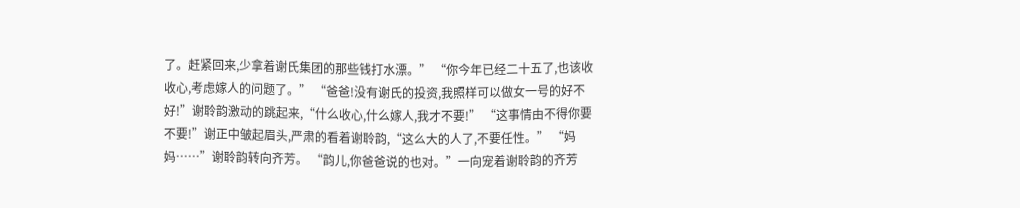了。赶紧回来,少拿着谢氏集团的那些钱打水漂。” “你今年已经二十五了,也该收收心,考虑嫁人的问题了。” “爸爸!没有谢氏的投资,我照样可以做女一号的好不好!”谢聆韵激动的跳起来,“什么收心,什么嫁人,我才不要!” “这事情由不得你要不要!”谢正中皱起眉头,严肃的看着谢聆韵,“这么大的人了,不要任性。” “妈妈……”谢聆韵转向齐芳。 “韵儿,你爸爸说的也对。”一向宠着谢聆韵的齐芳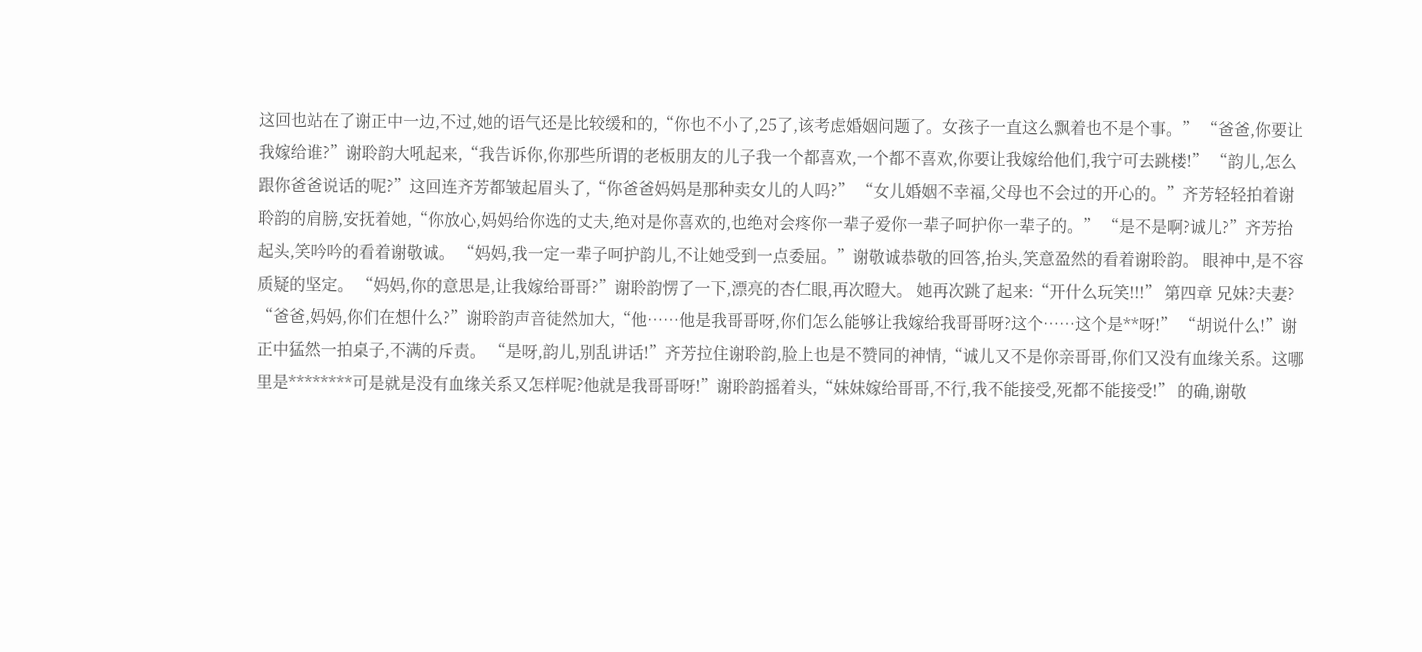这回也站在了谢正中一边,不过,她的语气还是比较缓和的,“你也不小了,25了,该考虑婚姻问题了。女孩子一直这么飘着也不是个事。” “爸爸,你要让我嫁给谁?”谢聆韵大吼起来,“我告诉你,你那些所谓的老板朋友的儿子我一个都喜欢,一个都不喜欢,你要让我嫁给他们,我宁可去跳楼!” “韵儿,怎么跟你爸爸说话的呢?”这回连齐芳都皱起眉头了,“你爸爸妈妈是那种卖女儿的人吗?” “女儿婚姻不幸福,父母也不会过的开心的。”齐芳轻轻拍着谢聆韵的肩膀,安抚着她,“你放心,妈妈给你选的丈夫,绝对是你喜欢的,也绝对会疼你一辈子爱你一辈子呵护你一辈子的。” “是不是啊?诚儿?”齐芳抬起头,笑吟吟的看着谢敬诚。 “妈妈,我一定一辈子呵护韵儿,不让她受到一点委屈。”谢敬诚恭敬的回答,抬头,笑意盈然的看着谢聆韵。 眼神中,是不容质疑的坚定。 “妈妈,你的意思是,让我嫁给哥哥?”谢聆韵愣了一下,漂亮的杏仁眼,再次瞪大。 她再次跳了起来:“开什么玩笑!!!” 第四章 兄妹?夫妻? “爸爸,妈妈,你们在想什么?”谢聆韵声音徒然加大,“他……他是我哥哥呀,你们怎么能够让我嫁给我哥哥呀?这个……这个是**呀!” “胡说什么!”谢正中猛然一拍桌子,不满的斥责。 “是呀,韵儿,别乱讲话!”齐芳拉住谢聆韵,脸上也是不赞同的神情,“诚儿又不是你亲哥哥,你们又没有血缘关系。这哪里是********可是就是没有血缘关系又怎样呢?他就是我哥哥呀!”谢聆韵摇着头,“妹妹嫁给哥哥,不行,我不能接受,死都不能接受!” 的确,谢敬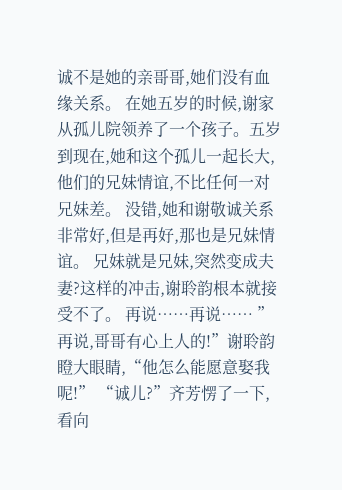诚不是她的亲哥哥,她们没有血缘关系。 在她五岁的时候,谢家从孤儿院领养了一个孩子。五岁到现在,她和这个孤儿一起长大,他们的兄妹情谊,不比任何一对兄妹差。 没错,她和谢敬诚关系非常好,但是再好,那也是兄妹情谊。 兄妹就是兄妹,突然变成夫妻?这样的冲击,谢聆韵根本就接受不了。 再说……再说…… ”再说,哥哥有心上人的!”谢聆韵瞪大眼睛,“他怎么能愿意娶我呢!” “诚儿?”齐芳愣了一下,看向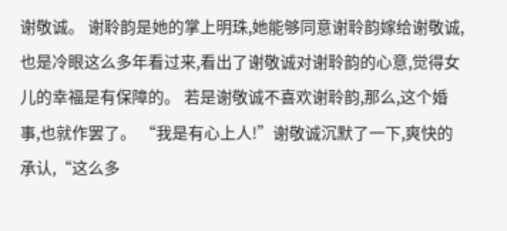谢敬诚。 谢聆韵是她的掌上明珠,她能够同意谢聆韵嫁给谢敬诚,也是冷眼这么多年看过来,看出了谢敬诚对谢聆韵的心意,觉得女儿的幸福是有保障的。 若是谢敬诚不喜欢谢聆韵,那么,这个婚事,也就作罢了。 “我是有心上人!”谢敬诚沉默了一下,爽快的承认,“这么多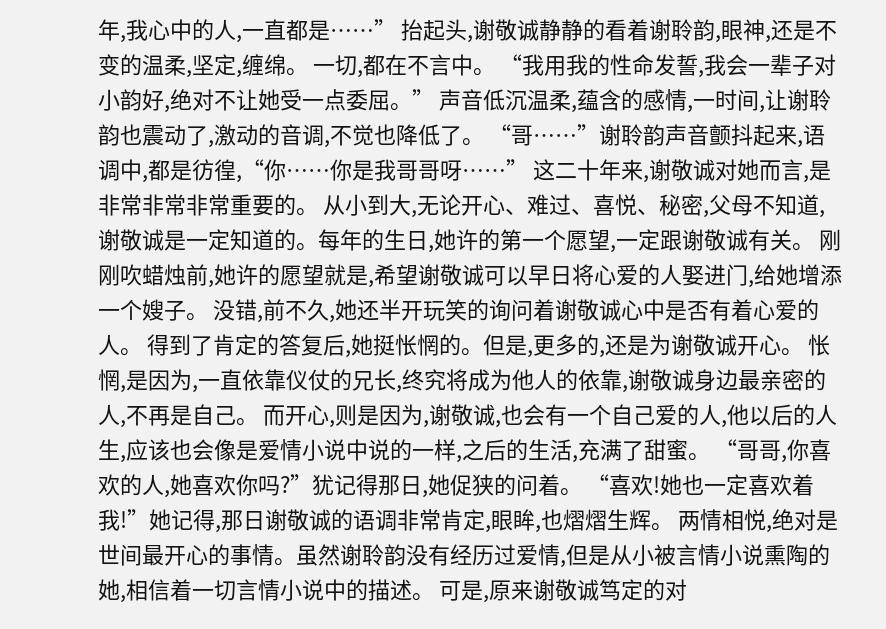年,我心中的人,一直都是……” 抬起头,谢敬诚静静的看着谢聆韵,眼神,还是不变的温柔,坚定,缠绵。 一切,都在不言中。 “我用我的性命发誓,我会一辈子对小韵好,绝对不让她受一点委屈。” 声音低沉温柔,蕴含的感情,一时间,让谢聆韵也震动了,激动的音调,不觉也降低了。 “哥……”谢聆韵声音颤抖起来,语调中,都是彷徨,“你……你是我哥哥呀……” 这二十年来,谢敬诚对她而言,是非常非常非常重要的。 从小到大,无论开心、难过、喜悦、秘密,父母不知道,谢敬诚是一定知道的。每年的生日,她许的第一个愿望,一定跟谢敬诚有关。 刚刚吹蜡烛前,她许的愿望就是,希望谢敬诚可以早日将心爱的人娶进门,给她增添一个嫂子。 没错,前不久,她还半开玩笑的询问着谢敬诚心中是否有着心爱的人。 得到了肯定的答复后,她挺怅惘的。但是,更多的,还是为谢敬诚开心。 怅惘,是因为,一直依靠仪仗的兄长,终究将成为他人的依靠,谢敬诚身边最亲密的人,不再是自己。 而开心,则是因为,谢敬诚,也会有一个自己爱的人,他以后的人生,应该也会像是爱情小说中说的一样,之后的生活,充满了甜蜜。 “哥哥,你喜欢的人,她喜欢你吗?”犹记得那日,她促狭的问着。 “喜欢!她也一定喜欢着我!”她记得,那日谢敬诚的语调非常肯定,眼眸,也熠熠生辉。 两情相悦,绝对是世间最开心的事情。虽然谢聆韵没有经历过爱情,但是从小被言情小说熏陶的她,相信着一切言情小说中的描述。 可是,原来谢敬诚笃定的对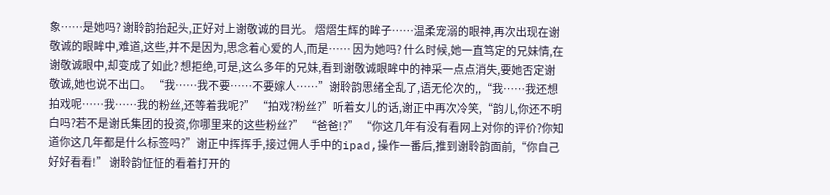象……是她吗? 谢聆韵抬起头,正好对上谢敬诚的目光。 熠熠生辉的眸子……温柔宠溺的眼神,再次出现在谢敬诚的眼眸中,难道,这些,并不是因为,思念着心爱的人,而是…… 因为她吗? 什么时候,她一直笃定的兄妹情,在谢敬诚眼中,却变成了如此? 想拒绝,可是,这么多年的兄妹,看到谢敬诚眼眸中的神采一点点消失,要她否定谢敬诚,她也说不出口。 “我……我不要……不要嫁人……”谢聆韵思绪全乱了,语无伦次的,,“我……我还想拍戏呢……我……我的粉丝,还等着我呢?” “拍戏?粉丝?”听着女儿的话,谢正中再次冷笑,“韵儿,你还不明白吗?若不是谢氏集团的投资,你哪里来的这些粉丝?” “爸爸!?” “你这几年有没有看网上对你的评价?你知道你这几年都是什么标签吗?”谢正中挥挥手,接过佣人手中的ipad,操作一番后,推到谢聆韵面前,“你自己好好看看!” 谢聆韵怔怔的看着打开的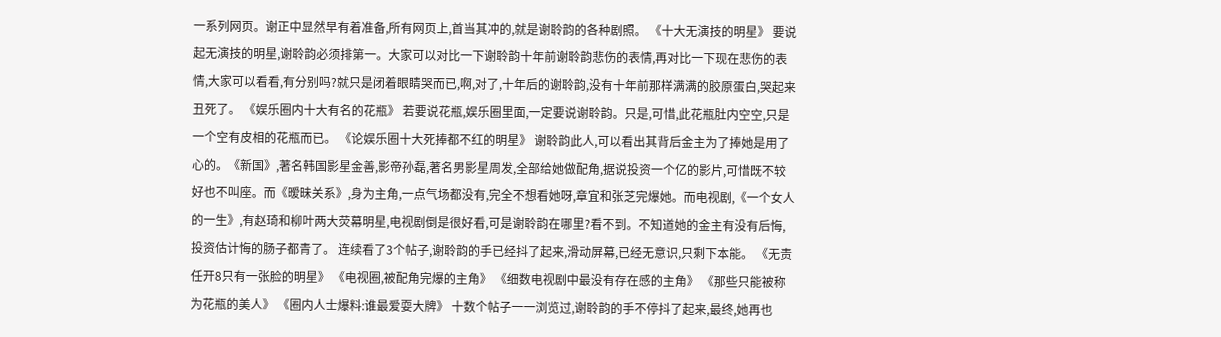一系列网页。谢正中显然早有着准备,所有网页上,首当其冲的,就是谢聆韵的各种剧照。 《十大无演技的明星》 要说起无演技的明星,谢聆韵必须排第一。大家可以对比一下谢聆韵十年前谢聆韵悲伤的表情,再对比一下现在悲伤的表情,大家可以看看,有分别吗?就只是闭着眼睛哭而已,啊,对了,十年后的谢聆韵,没有十年前那样满满的胶原蛋白,哭起来丑死了。 《娱乐圈内十大有名的花瓶》 若要说花瓶,娱乐圈里面,一定要说谢聆韵。只是,可惜,此花瓶肚内空空,只是一个空有皮相的花瓶而已。 《论娱乐圈十大死捧都不红的明星》 谢聆韵此人,可以看出其背后金主为了捧她是用了心的。《新国》,著名韩国影星金善,影帝孙磊,著名男影星周发,全部给她做配角,据说投资一个亿的影片,可惜既不较好也不叫座。而《暧昧关系》,身为主角,一点气场都没有,完全不想看她呀,章宜和张芝完爆她。而电视剧,《一个女人的一生》,有赵琦和柳叶两大荧幕明星,电视剧倒是很好看,可是谢聆韵在哪里?看不到。不知道她的金主有没有后悔,投资估计悔的肠子都青了。 连续看了3个帖子,谢聆韵的手已经抖了起来,滑动屏幕,已经无意识,只剩下本能。 《无责任开8只有一张脸的明星》 《电视圈,被配角完爆的主角》 《细数电视剧中最没有存在感的主角》 《那些只能被称为花瓶的美人》 《圈内人士爆料:谁最爱耍大牌》 十数个帖子一一浏览过,谢聆韵的手不停抖了起来,最终,她再也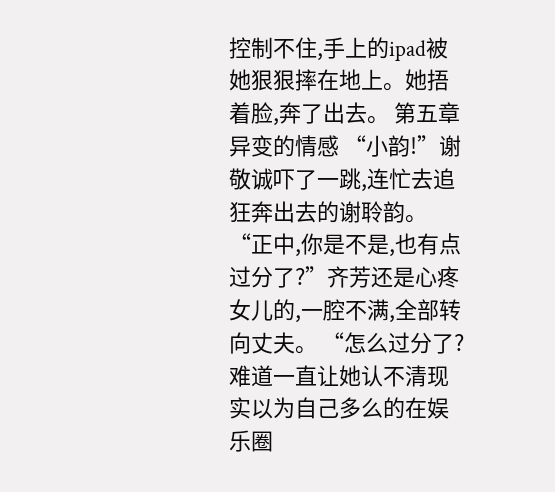控制不住,手上的ipad被她狠狠摔在地上。她捂着脸,奔了出去。 第五章 异变的情感 “小韵!”谢敬诚吓了一跳,连忙去追狂奔出去的谢聆韵。 “正中,你是不是,也有点过分了?”齐芳还是心疼女儿的,一腔不满,全部转向丈夫。 “怎么过分了?难道一直让她认不清现实以为自己多么的在娱乐圈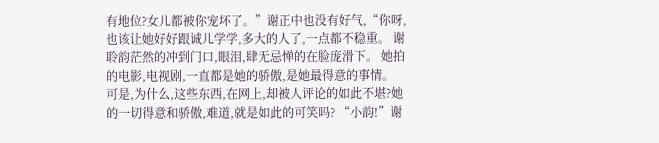有地位?女儿都被你宠坏了。”谢正中也没有好气,“你呀,也该让她好好跟诚儿学学,多大的人了,一点都不稳重。 谢聆韵茫然的冲到门口,眼泪,肆无忌惮的在脸庞滑下。 她拍的电影,电视剧,一直都是她的骄傲,是她最得意的事情。 可是,为什么,这些东西,在网上,却被人评论的如此不堪?她的一切得意和骄傲,难道,就是如此的可笑吗? “小韵!”谢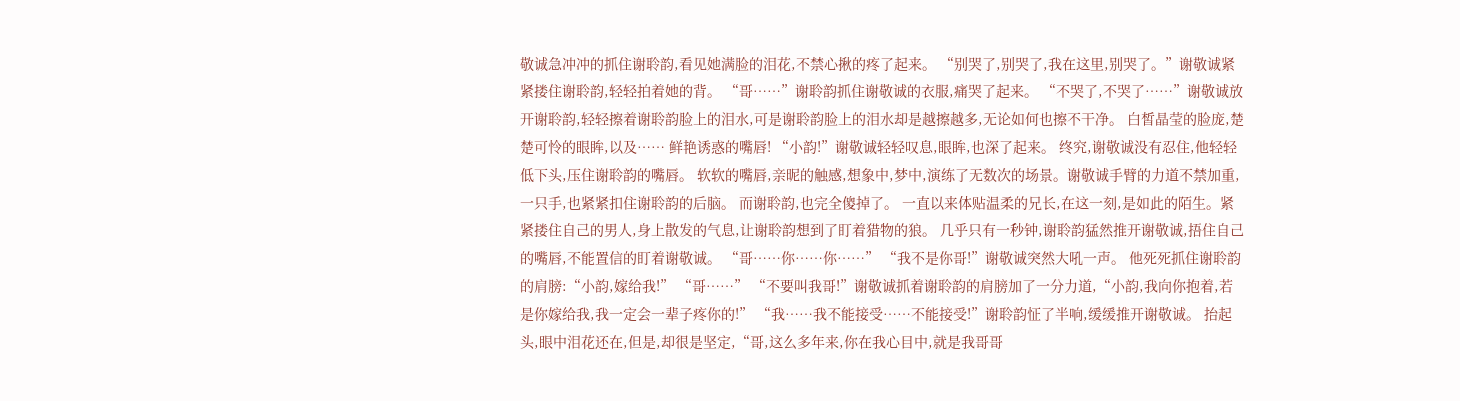敬诚急冲冲的抓住谢聆韵,看见她满脸的泪花,不禁心揪的疼了起来。 “别哭了,别哭了,我在这里,别哭了。”谢敬诚紧紧搂住谢聆韵,轻轻拍着她的背。 “哥……”谢聆韵抓住谢敬诚的衣服,痛哭了起来。 “不哭了,不哭了……”谢敬诚放开谢聆韵,轻轻擦着谢聆韵脸上的泪水,可是谢聆韵脸上的泪水却是越擦越多,无论如何也擦不干净。 白皙晶莹的脸庞,楚楚可怜的眼眸,以及…… 鲜艳诱惑的嘴唇! “小韵!”谢敬诚轻轻叹息,眼眸,也深了起来。 终究,谢敬诚没有忍住,他轻轻低下头,压住谢聆韵的嘴唇。 软软的嘴唇,亲昵的触感,想象中,梦中,演练了无数次的场景。谢敬诚手臂的力道不禁加重,一只手,也紧紧扣住谢聆韵的后脑。 而谢聆韵,也完全傻掉了。 一直以来体贴温柔的兄长,在这一刻,是如此的陌生。紧紧搂住自己的男人,身上散发的气息,让谢聆韵想到了盯着猎物的狼。 几乎只有一秒钟,谢聆韵猛然推开谢敬诚,捂住自己的嘴唇,不能置信的盯着谢敬诚。 “哥……你……你……” “我不是你哥!”谢敬诚突然大吼一声。 他死死抓住谢聆韵的肩膀:“小韵,嫁给我!” “哥……” “不要叫我哥!”谢敬诚抓着谢聆韵的肩膀加了一分力道,“小韵,我向你抱着,若是你嫁给我,我一定会一辈子疼你的!” “我……我不能接受……不能接受!”谢聆韵怔了半响,缓缓推开谢敬诚。 抬起头,眼中泪花还在,但是,却很是坚定,“哥,这么多年来,你在我心目中,就是我哥哥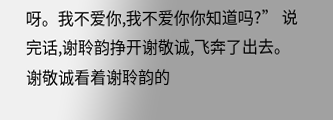呀。我不爱你,我不爱你你知道吗?” 说完话,谢聆韵挣开谢敬诚,飞奔了出去。 谢敬诚看着谢聆韵的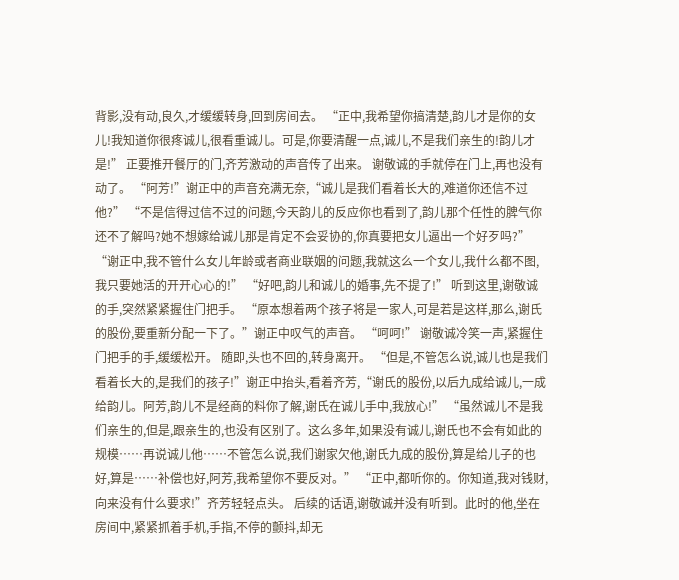背影,没有动,良久,才缓缓转身,回到房间去。 “正中,我希望你搞清楚,韵儿才是你的女儿!我知道你很疼诚儿,很看重诚儿。可是,你要清醒一点,诚儿,不是我们亲生的!韵儿才是!” 正要推开餐厅的门,齐芳激动的声音传了出来。 谢敬诚的手就停在门上,再也没有动了。 “阿芳!”谢正中的声音充满无奈,“诚儿是我们看着长大的,难道你还信不过他?” “不是信得过信不过的问题,今天韵儿的反应你也看到了,韵儿那个任性的脾气你还不了解吗?她不想嫁给诚儿那是肯定不会妥协的,你真要把女儿逼出一个好歹吗?” “谢正中,我不管什么女儿年龄或者商业联姻的问题,我就这么一个女儿,我什么都不图,我只要她活的开开心心的!” “好吧,韵儿和诚儿的婚事,先不提了!” 听到这里,谢敬诚的手,突然紧紧握住门把手。 “原本想着两个孩子将是一家人,可是若是这样,那么,谢氏的股份,要重新分配一下了。”谢正中叹气的声音。 “呵呵!” 谢敬诚冷笑一声,紧握住门把手的手,缓缓松开。 随即,头也不回的,转身离开。 “但是,不管怎么说,诚儿也是我们看着长大的,是我们的孩子!”谢正中抬头,看着齐芳,“谢氏的股份,以后九成给诚儿,一成给韵儿。阿芳,韵儿不是经商的料你了解,谢氏在诚儿手中,我放心!” “虽然诚儿不是我们亲生的,但是,跟亲生的,也没有区别了。这么多年,如果没有诚儿,谢氏也不会有如此的规模……再说诚儿他……不管怎么说,我们谢家欠他,谢氏九成的股份,算是给儿子的也好,算是……补偿也好,阿芳,我希望你不要反对。” “正中,都听你的。你知道,我对钱财,向来没有什么要求!”齐芳轻轻点头。 后续的话语,谢敬诚并没有听到。此时的他,坐在房间中,紧紧抓着手机,手指,不停的颤抖,却无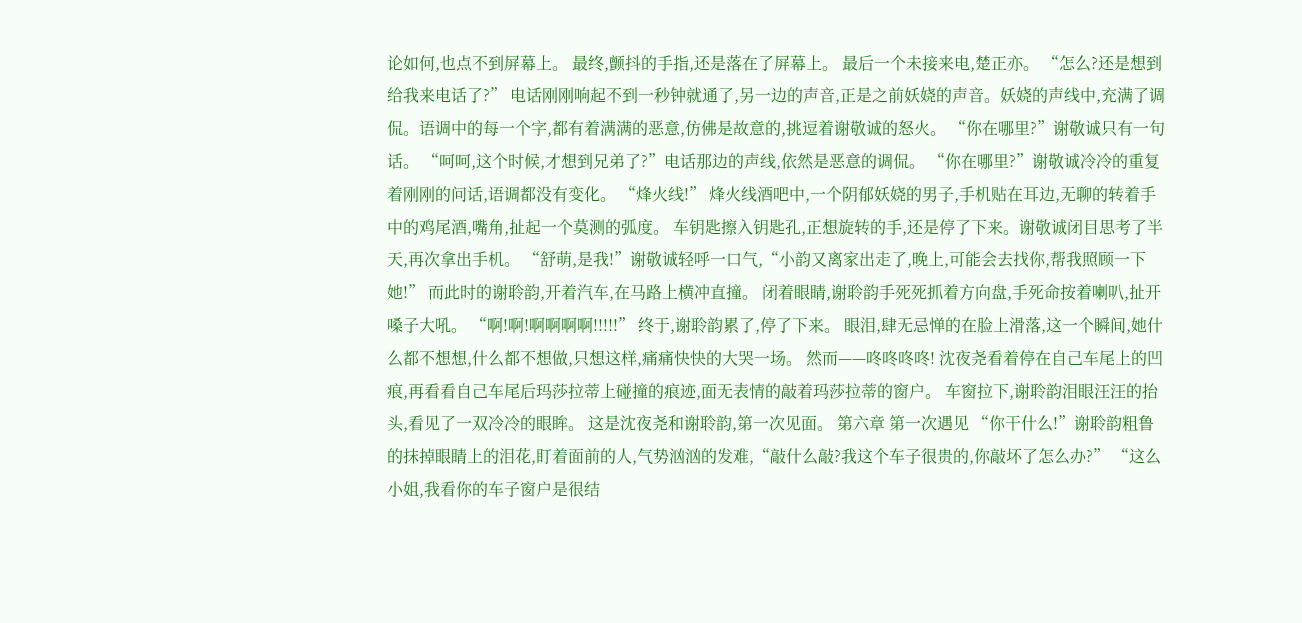论如何,也点不到屏幕上。 最终,颤抖的手指,还是落在了屏幕上。 最后一个未接来电,楚正亦。 “怎么?还是想到给我来电话了?” 电话刚刚响起不到一秒钟就通了,另一边的声音,正是之前妖娆的声音。妖娆的声线中,充满了调侃。语调中的每一个字,都有着满满的恶意,仿佛是故意的,挑逗着谢敬诚的怒火。 “你在哪里?”谢敬诚只有一句话。 “呵呵,这个时候,才想到兄弟了?”电话那边的声线,依然是恶意的调侃。 “你在哪里?”谢敬诚冷冷的重复着刚刚的问话,语调都没有变化。 “烽火线!” 烽火线酒吧中,一个阴郁妖娆的男子,手机贴在耳边,无聊的转着手中的鸡尾酒,嘴角,扯起一个莫测的弧度。 车钥匙擦入钥匙孔,正想旋转的手,还是停了下来。谢敬诚闭目思考了半天,再次拿出手机。 “舒萌,是我!”谢敬诚轻呼一口气,“小韵又离家出走了,晚上,可能会去找你,帮我照顾一下她!” 而此时的谢聆韵,开着汽车,在马路上横冲直撞。 闭着眼睛,谢聆韵手死死抓着方向盘,手死命按着喇叭,扯开嗓子大吼。 “啊!啊!啊啊啊啊!!!!!” 终于,谢聆韵累了,停了下来。 眼泪,肆无忌惮的在脸上滑落,这一个瞬间,她什么都不想想,什么都不想做,只想这样,痛痛快快的大哭一场。 然而——咚咚咚咚! 沈夜尧看着停在自己车尾上的凹痕,再看看自己车尾后玛莎拉蒂上碰撞的痕迹,面无表情的敲着玛莎拉蒂的窗户。 车窗拉下,谢聆韵泪眼汪汪的抬头,看见了一双冷冷的眼眸。 这是沈夜尧和谢聆韵,第一次见面。 第六章 第一次遇见 “你干什么!”谢聆韵粗鲁的抹掉眼睛上的泪花,盯着面前的人,气势汹汹的发难,“敲什么敲?我这个车子很贵的,你敲坏了怎么办?” “这么小姐,我看你的车子窗户是很结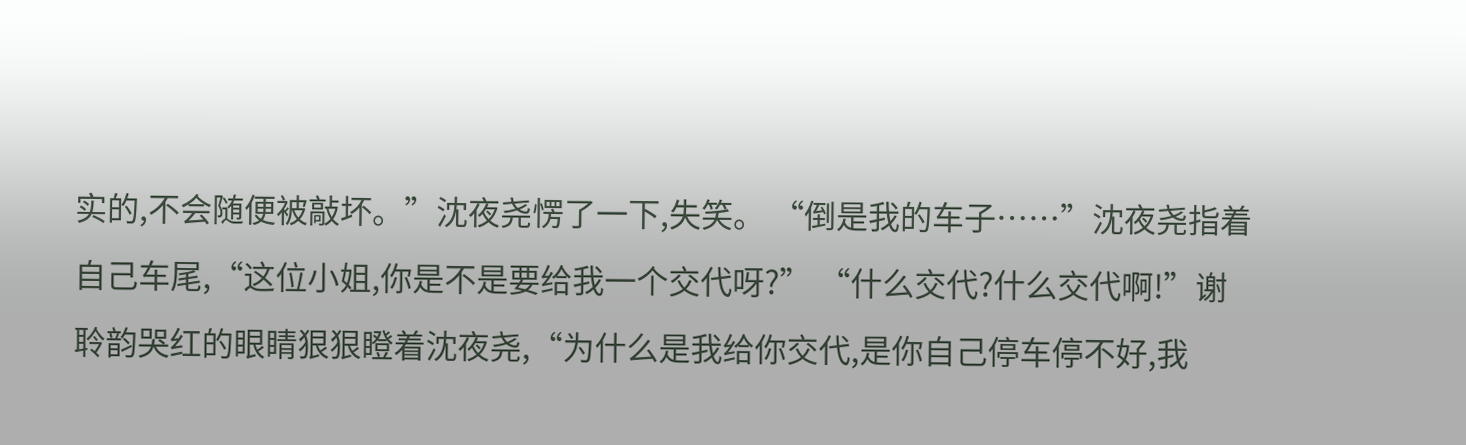实的,不会随便被敲坏。”沈夜尧愣了一下,失笑。 “倒是我的车子……”沈夜尧指着自己车尾,“这位小姐,你是不是要给我一个交代呀?” “什么交代?什么交代啊!”谢聆韵哭红的眼睛狠狠瞪着沈夜尧,“为什么是我给你交代,是你自己停车停不好,我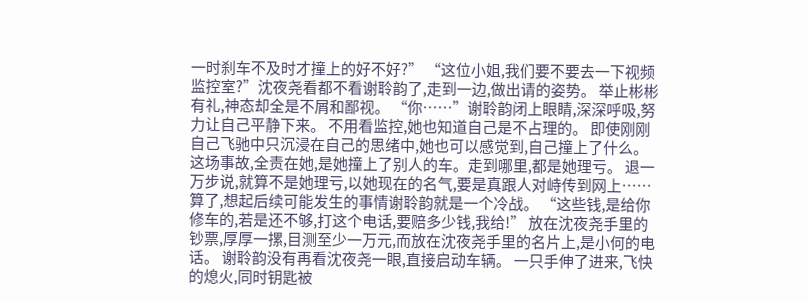一时刹车不及时才撞上的好不好?” “这位小姐,我们要不要去一下视频监控室?”沈夜尧看都不看谢聆韵了,走到一边,做出请的姿势。 举止彬彬有礼,神态却全是不屑和鄙视。 “你……”谢聆韵闭上眼睛,深深呼吸,努力让自己平静下来。 不用看监控,她也知道自己是不占理的。 即使刚刚自己飞驰中只沉浸在自己的思绪中,她也可以感觉到,自己撞上了什么。 这场事故,全责在她,是她撞上了别人的车。走到哪里,都是她理亏。 退一万步说,就算不是她理亏,以她现在的名气,要是真跟人对峙传到网上……算了,想起后续可能发生的事情谢聆韵就是一个冷战。 “这些钱,是给你修车的,若是还不够,打这个电话,要赔多少钱,我给!” 放在沈夜尧手里的钞票,厚厚一摞,目测至少一万元,而放在沈夜尧手里的名片上,是小何的电话。 谢聆韵没有再看沈夜尧一眼,直接启动车辆。 一只手伸了进来,飞快的熄火,同时钥匙被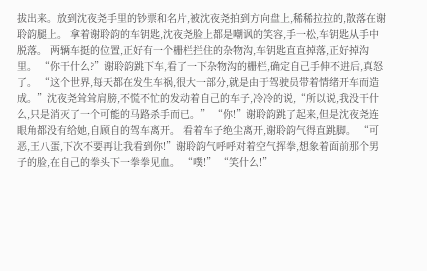拔出来。放到沈夜尧手里的钞票和名片,被沈夜尧拍到方向盘上,稀稀拉拉的,散落在谢聆韵腿上。 拿着谢聆韵的车钥匙,沈夜尧脸上都是嘲讽的笑容,手一松,车钥匙从手中脱落。 两辆车挺的位置,正好有一个栅栏拦住的杂物沟,车钥匙直直掉落,正好掉沟里。 “你干什么?”谢聆韵跳下车,看了一下杂物沟的栅栏,确定自己手伸不进后,真怒了。 “这个世界,每天都在发生车祸,很大一部分,就是由于驾驶员带着情绪开车而造成。”沈夜尧耸耸肩膀,不慌不忙的发动着自己的车子,冷冷的说,“所以说,我没干什么,只是消灭了一个可能的马路杀手而已。” “你!”谢聆韵跳了起来,但是沈夜尧连眼角都没有给她,自顾自的驾车离开。 看着车子绝尘离开,谢聆韵气得直跳脚。 “可恶,王八蛋,下次不要再让我看到你!”谢聆韵气呼呼对着空气挥拳,想象着面前那个男子的脸,在自己的拳头下一拳拳见血。 “噗!” “笑什么!”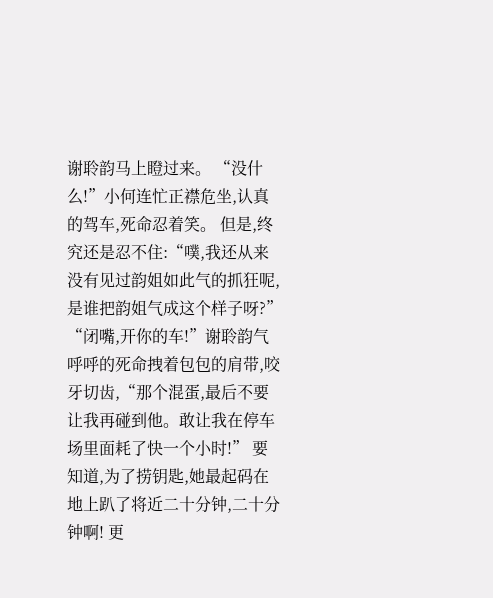谢聆韵马上瞪过来。 “没什么!”小何连忙正襟危坐,认真的驾车,死命忍着笑。 但是,终究还是忍不住:“噗,我还从来没有见过韵姐如此气的抓狂呢,是谁把韵姐气成这个样子呀?” “闭嘴,开你的车!”谢聆韵气呼呼的死命拽着包包的肩带,咬牙切齿,“那个混蛋,最后不要让我再碰到他。敢让我在停车场里面耗了快一个小时!” 要知道,为了捞钥匙,她最起码在地上趴了将近二十分钟,二十分钟啊! 更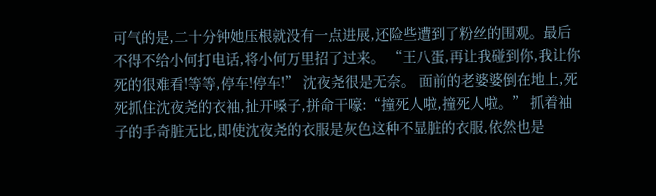可气的是,二十分钟她压根就没有一点进展,还险些遭到了粉丝的围观。最后不得不给小何打电话,将小何万里招了过来。 “王八蛋,再让我碰到你,我让你死的很难看!等等,停车!停车!” 沈夜尧很是无奈。 面前的老婆婆倒在地上,死死抓住沈夜尧的衣袖,扯开嗓子,拼命干嚎:“撞死人啦,撞死人啦。” 抓着袖子的手奇脏无比,即使沈夜尧的衣服是灰色这种不显脏的衣服,依然也是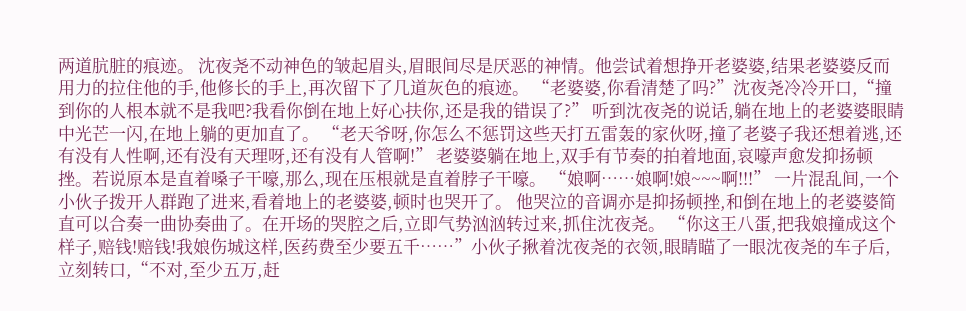两道肮脏的痕迹。 沈夜尧不动神色的皱起眉头,眉眼间尽是厌恶的神情。他尝试着想挣开老婆婆,结果老婆婆反而用力的拉住他的手,他修长的手上,再次留下了几道灰色的痕迹。 “老婆婆,你看清楚了吗?”沈夜尧冷冷开口,“撞到你的人根本就不是我吧?我看你倒在地上好心扶你,还是我的错误了?” 听到沈夜尧的说话,躺在地上的老婆婆眼睛中光芒一闪,在地上躺的更加直了。 “老天爷呀,你怎么不惩罚这些天打五雷轰的家伙呀,撞了老婆子我还想着逃,还有没有人性啊,还有没有天理呀,还有没有人管啊!” 老婆婆躺在地上,双手有节奏的拍着地面,哀嚎声愈发抑扬顿挫。若说原本是直着嗓子干嚎,那么,现在压根就是直着脖子干嚎。 “娘啊……娘啊!娘~~~啊!!!” 一片混乱间,一个小伙子拨开人群跑了进来,看着地上的老婆婆,顿时也哭开了。 他哭泣的音调亦是抑扬顿挫,和倒在地上的老婆婆简直可以合奏一曲协奏曲了。在开场的哭腔之后,立即气势汹汹转过来,抓住沈夜尧。 “你这王八蛋,把我娘撞成这个样子,赔钱!赔钱!我娘伤城这样,医药费至少要五千……”小伙子揪着沈夜尧的衣领,眼睛瞄了一眼沈夜尧的车子后,立刻转口,“不对,至少五万,赶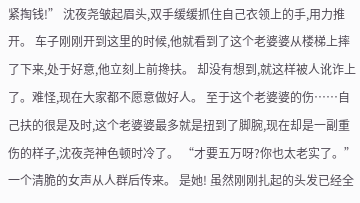紧掏钱!” 沈夜尧皱起眉头,双手缓缓抓住自己衣领上的手,用力推开。 车子刚刚开到这里的时候,他就看到了这个老婆婆从楼梯上摔了下来,处于好意,他立刻上前搀扶。 却没有想到,就这样被人讹诈上了。难怪,现在大家都不愿意做好人。 至于这个老婆婆的伤……自己扶的很是及时,这个老婆婆最多就是扭到了脚腕,现在却是一副重伤的样子,沈夜尧神色顿时冷了。 “才要五万呀?你也太老实了。”一个清脆的女声从人群后传来。 是她! 虽然刚刚扎起的头发已经全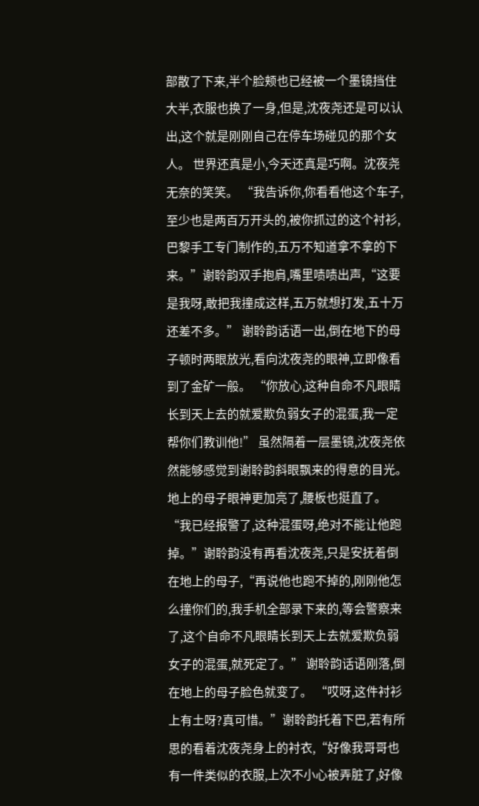部散了下来,半个脸颊也已经被一个墨镜挡住大半,衣服也换了一身,但是,沈夜尧还是可以认出,这个就是刚刚自己在停车场碰见的那个女人。 世界还真是小,今天还真是巧啊。沈夜尧无奈的笑笑。 “我告诉你,你看看他这个车子,至少也是两百万开头的,被你抓过的这个衬衫,巴黎手工专门制作的,五万不知道拿不拿的下来。”谢聆韵双手抱肩,嘴里啧啧出声,“这要是我呀,敢把我撞成这样,五万就想打发,五十万还差不多。” 谢聆韵话语一出,倒在地下的母子顿时两眼放光,看向沈夜尧的眼神,立即像看到了金矿一般。 “你放心,这种自命不凡眼睛长到天上去的就爱欺负弱女子的混蛋,我一定帮你们教训他!” 虽然隔着一层墨镜,沈夜尧依然能够感觉到谢聆韵斜眼飘来的得意的目光。 地上的母子眼神更加亮了,腰板也挺直了。 “我已经报警了,这种混蛋呀,绝对不能让他跑掉。”谢聆韵没有再看沈夜尧,只是安抚着倒在地上的母子,“再说他也跑不掉的,刚刚他怎么撞你们的,我手机全部录下来的,等会警察来了,这个自命不凡眼睛长到天上去就爱欺负弱女子的混蛋,就死定了。” 谢聆韵话语刚落,倒在地上的母子脸色就变了。 “哎呀,这件衬衫上有土呀?真可惜。”谢聆韵托着下巴,若有所思的看着沈夜尧身上的衬衣,“好像我哥哥也有一件类似的衣服,上次不小心被弄脏了,好像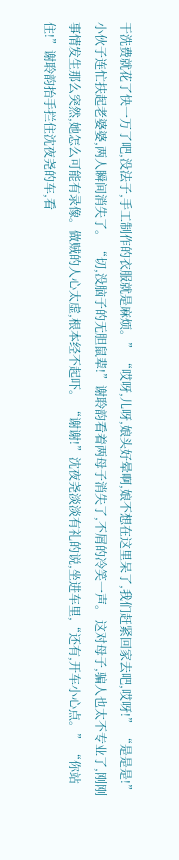干洗费就花了快一万了吧,没法子,手工制作的衣服就是麻烦。” “哎呀,儿呀,娘头好晕啊,娘不想在这里呆了,我们赶紧回家去吧,哎呀!” “是是是!”小伙子连忙扶起老婆婆,两人瞬间消失了。 “切,没脑子的无胆鼠辈!”谢聆韵看着两母子消失了,不屑的冷笑一声。 这对母子,骗人也太不专业了,刚刚事情发生那么突然,她怎么可能有录像。做贼的人心太虚,根本经不起吓。 “谢谢!”沈夜尧淡淡有礼的说,坐进车里,“还有,开车小心点。” “你站住!”谢聆韵抬手拦住沈夜尧的车,看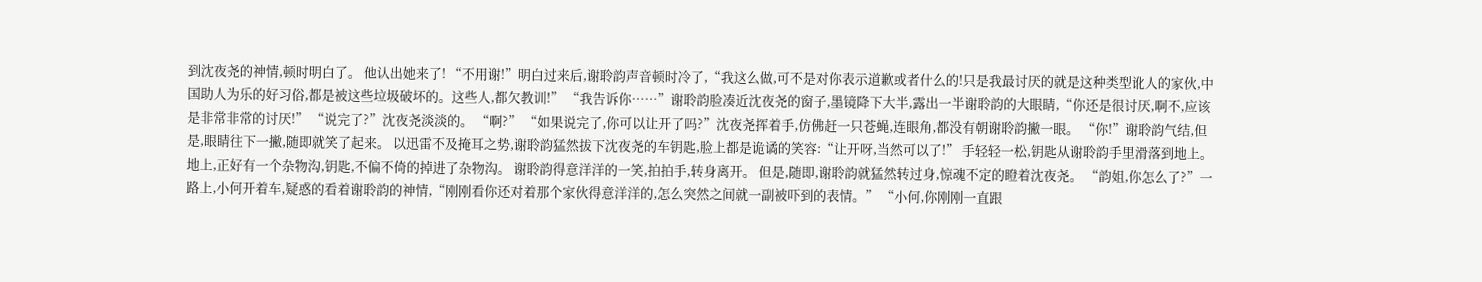到沈夜尧的神情,顿时明白了。 他认出她来了! “不用谢!”明白过来后,谢聆韵声音顿时冷了,“我这么做,可不是对你表示道歉或者什么的!只是我最讨厌的就是这种类型讹人的家伙,中国助人为乐的好习俗,都是被这些垃圾破坏的。这些人,都欠教训!” “我告诉你……”谢聆韵脸凑近沈夜尧的窗子,墨镜降下大半,露出一半谢聆韵的大眼睛,“你还是很讨厌,啊不,应该是非常非常的讨厌!” “说完了?”沈夜尧淡淡的。 “啊?” “如果说完了,你可以让开了吗?”沈夜尧挥着手,仿佛赶一只苍蝇,连眼角,都没有朝谢聆韵撇一眼。 “你!”谢聆韵气结,但是,眼睛往下一撇,随即就笑了起来。 以迅雷不及掩耳之势,谢聆韵猛然拔下沈夜尧的车钥匙,脸上都是诡谲的笑容:“让开呀,当然可以了!” 手轻轻一松,钥匙从谢聆韵手里滑落到地上。 地上,正好有一个杂物沟,钥匙,不偏不倚的掉进了杂物沟。 谢聆韵得意洋洋的一笑,拍拍手,转身离开。 但是,随即,谢聆韵就猛然转过身,惊魂不定的瞪着沈夜尧。 “韵姐,你怎么了?”一路上,小何开着车,疑惑的看着谢聆韵的神情,“刚刚看你还对着那个家伙得意洋洋的,怎么突然之间就一副被吓到的表情。” “小何,你刚刚一直跟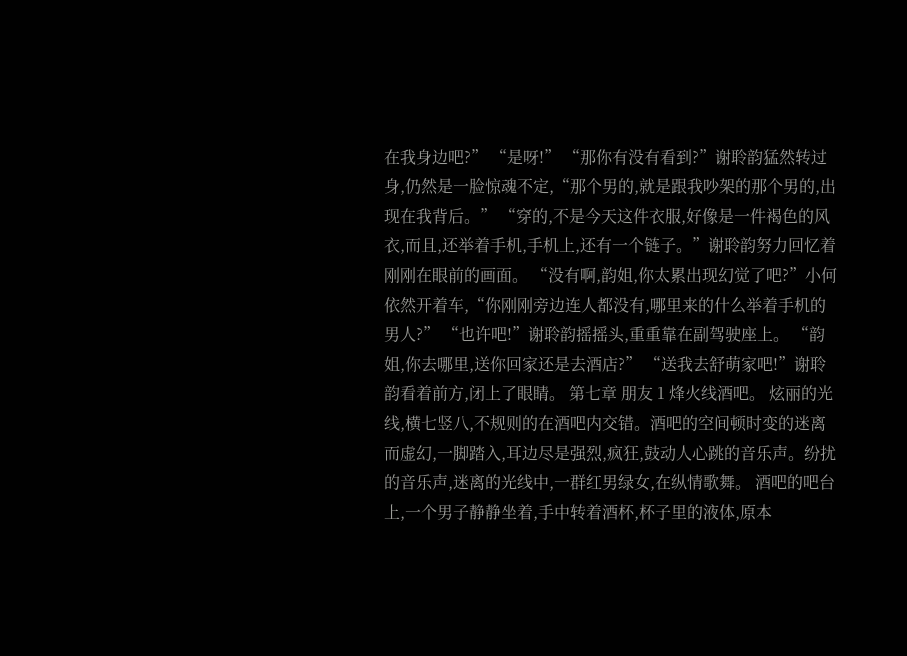在我身边吧?” “是呀!” “那你有没有看到?”谢聆韵猛然转过身,仍然是一脸惊魂不定,“那个男的,就是跟我吵架的那个男的,出现在我背后。” “穿的,不是今天这件衣服,好像是一件褐色的风衣,而且,还举着手机,手机上,还有一个链子。”谢聆韵努力回忆着刚刚在眼前的画面。 “没有啊,韵姐,你太累出现幻觉了吧?”小何依然开着车,“你刚刚旁边连人都没有,哪里来的什么举着手机的男人?” “也许吧!”谢聆韵摇摇头,重重靠在副驾驶座上。 “韵姐,你去哪里,送你回家还是去酒店?” “送我去舒萌家吧!”谢聆韵看着前方,闭上了眼睛。 第七章 朋友 1 烽火线酒吧。 炫丽的光线,横七竖八,不规则的在酒吧内交错。酒吧的空间顿时变的迷离而虚幻,一脚踏入,耳边尽是强烈,疯狂,鼓动人心跳的音乐声。纷扰的音乐声,迷离的光线中,一群红男绿女,在纵情歌舞。 酒吧的吧台上,一个男子静静坐着,手中转着酒杯,杯子里的液体,原本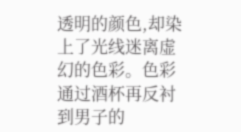透明的颜色,却染上了光线迷离虚幻的色彩。色彩通过酒杯再反衬到男子的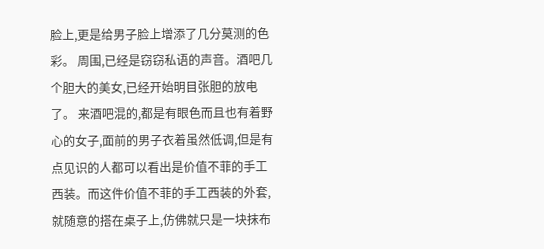脸上,更是给男子脸上增添了几分莫测的色彩。 周围,已经是窃窃私语的声音。酒吧几个胆大的美女,已经开始明目张胆的放电了。 来酒吧混的,都是有眼色而且也有着野心的女子,面前的男子衣着虽然低调,但是有点见识的人都可以看出是价值不菲的手工西装。而这件价值不菲的手工西装的外套,就随意的搭在桌子上,仿佛就只是一块抹布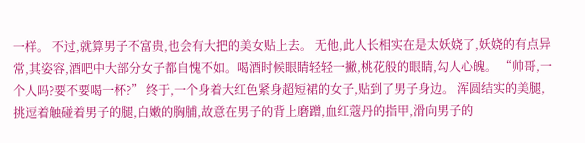一样。 不过,就算男子不富贵,也会有大把的美女贴上去。 无他,此人长相实在是太妖娆了,妖娆的有点异常,其姿容,酒吧中大部分女子都自愧不如。喝酒时候眼睛轻轻一撇,桃花般的眼睛,勾人心魄。 “帅哥,一个人吗?要不要喝一杯?” 终于,一个身着大红色紧身超短裙的女子,贴到了男子身边。 浑圆结实的美腿,挑逗着触碰着男子的腿,白嫩的胸脯,故意在男子的背上磨蹭,血红蔻丹的指甲,滑向男子的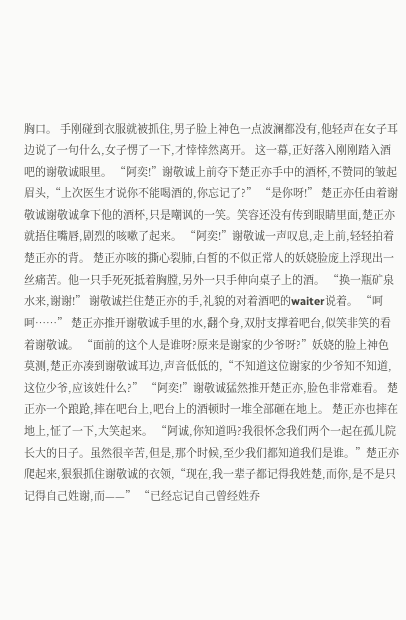胸口。 手刚碰到衣服就被抓住,男子脸上神色一点波澜都没有,他轻声在女子耳边说了一句什么,女子愣了一下,才悻悻然离开。 这一幕,正好落入刚刚踏入酒吧的谢敬诚眼里。 “阿奕!”谢敬诚上前夺下楚正亦手中的酒杯,不赞同的皱起眉头,“上次医生才说你不能喝酒的,你忘记了?” “是你呀!” 楚正亦任由着谢敬诚谢敬诚拿下他的酒杯,只是嘲讽的一笑。笑容还没有传到眼睛里面,楚正亦就捂住嘴唇,剧烈的咳嗽了起来。 “阿奕!”谢敬诚一声叹息,走上前,轻轻拍着楚正亦的背。 楚正亦咳的撕心裂肺,白皙的不似正常人的妖娆脸庞上浮现出一丝痛苦。他一只手死死抵着胸膛,另外一只手伸向桌子上的酒。 “换一瓶矿泉水来,谢谢!” 谢敬诚拦住楚正亦的手,礼貌的对着酒吧的waiter说着。 “呵呵……” 楚正亦推开谢敬诚手里的水,翻个身,双肘支撑着吧台,似笑非笑的看着谢敬诚。 “面前的这个人是谁呀?原来是谢家的少爷呀?”妖娆的脸上神色莫测,楚正亦凑到谢敬诚耳边,声音低低的,“不知道这位谢家的少爷知不知道,这位少爷,应该姓什么?” “阿奕!”谢敬诚猛然推开楚正亦,脸色非常难看。 楚正亦一个踉跄,摔在吧台上,吧台上的酒顿时一堆全部砸在地上。 楚正亦也摔在地上,怔了一下,大笑起来。 “阿诚,你知道吗?我很怀念我们两个一起在孤儿院长大的日子。虽然很辛苦,但是,那个时候,至少我们都知道我们是谁。”楚正亦爬起来,狠狠抓住谢敬诚的衣领,“现在,我一辈子都记得我姓楚,而你,是不是只记得自己姓谢,而——” “已经忘记自己曾经姓乔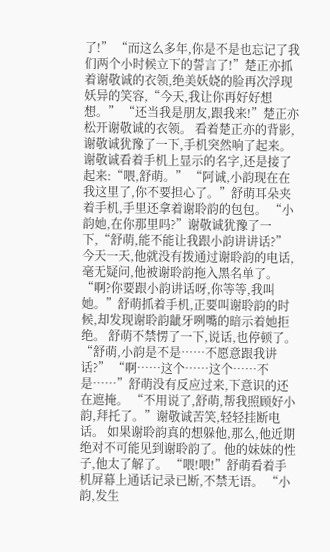了!” “而这么多年,你是不是也忘记了我们两个小时候立下的誓言了!”楚正亦抓着谢敬诚的衣领,绝美妖娆的脸再次浮现妖异的笑容,“今天,我让你再好好想想。” “还当我是朋友,跟我来!”楚正亦松开谢敬诚的衣领。 看着楚正亦的背影,谢敬诚犹豫了一下,手机突然响了起来。 谢敬诚看着手机上显示的名字,还是接了起来:“喂,舒萌。” “阿诚,小韵现在在我这里了,你不要担心了。”舒萌耳朵夹着手机,手里还拿着谢聆韵的包包。 “小韵她,在你那里吗?”谢敬诚犹豫了一下,“舒萌,能不能让我跟小韵讲讲话?” 今天一天,他就没有拨通过谢聆韵的电话,毫无疑问,他被谢聆韵拖入黑名单了。 “啊?你要跟小韵讲话呀,你等等,我叫她。”舒萌抓着手机,正要叫谢聆韵的时候,却发现谢聆韵龇牙咧嘴的暗示着她拒绝。 舒萌不禁愣了一下,说话,也停顿了。 “舒萌,小韵是不是……不愿意跟我讲话?” “啊……这个……这个……不是……”舒萌没有反应过来,下意识的还在遮掩。 “不用说了,舒萌,帮我照顾好小韵,拜托了。”谢敬诚苦笑,轻轻挂断电话。 如果谢聆韵真的想躲他,那么,他近期绝对不可能见到谢聆韵了。他的妹妹的性子,他太了解了。 “喂!喂!”舒萌看着手机屏幕上通话记录已断,不禁无语。 “小韵,发生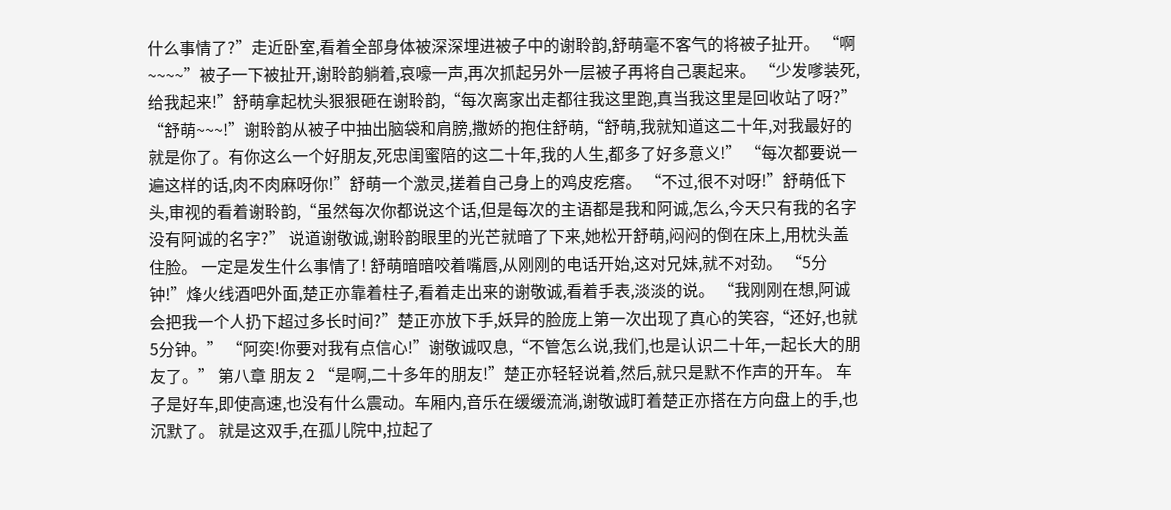什么事情了?”走近卧室,看着全部身体被深深埋进被子中的谢聆韵,舒萌毫不客气的将被子扯开。 “啊~~~~”被子一下被扯开,谢聆韵躺着,哀嚎一声,再次抓起另外一层被子再将自己裹起来。 “少发嗲装死,给我起来!”舒萌拿起枕头狠狠砸在谢聆韵,“每次离家出走都往我这里跑,真当我这里是回收站了呀?” “舒萌~~~!”谢聆韵从被子中抽出脑袋和肩膀,撒娇的抱住舒萌,“舒萌,我就知道这二十年,对我最好的就是你了。有你这么一个好朋友,死忠闺蜜陪的这二十年,我的人生,都多了好多意义!” “每次都要说一遍这样的话,肉不肉麻呀你!”舒萌一个激灵,搓着自己身上的鸡皮疙瘩。 “不过,很不对呀!”舒萌低下头,审视的看着谢聆韵,“虽然每次你都说这个话,但是每次的主语都是我和阿诚,怎么,今天只有我的名字没有阿诚的名字?” 说道谢敬诚,谢聆韵眼里的光芒就暗了下来,她松开舒萌,闷闷的倒在床上,用枕头盖住脸。 一定是发生什么事情了! 舒萌暗暗咬着嘴唇,从刚刚的电话开始,这对兄妹,就不对劲。 “5分钟!”烽火线酒吧外面,楚正亦靠着柱子,看着走出来的谢敬诚,看着手表,淡淡的说。 “我刚刚在想,阿诚会把我一个人扔下超过多长时间?”楚正亦放下手,妖异的脸庞上第一次出现了真心的笑容,“还好,也就5分钟。” “阿奕!你要对我有点信心!”谢敬诚叹息,“不管怎么说,我们,也是认识二十年,一起长大的朋友了。” 第八章 朋友 2 “是啊,二十多年的朋友!”楚正亦轻轻说着,然后,就只是默不作声的开车。 车子是好车,即使高速,也没有什么震动。车厢内,音乐在缓缓流淌,谢敬诚盯着楚正亦搭在方向盘上的手,也沉默了。 就是这双手,在孤儿院中,拉起了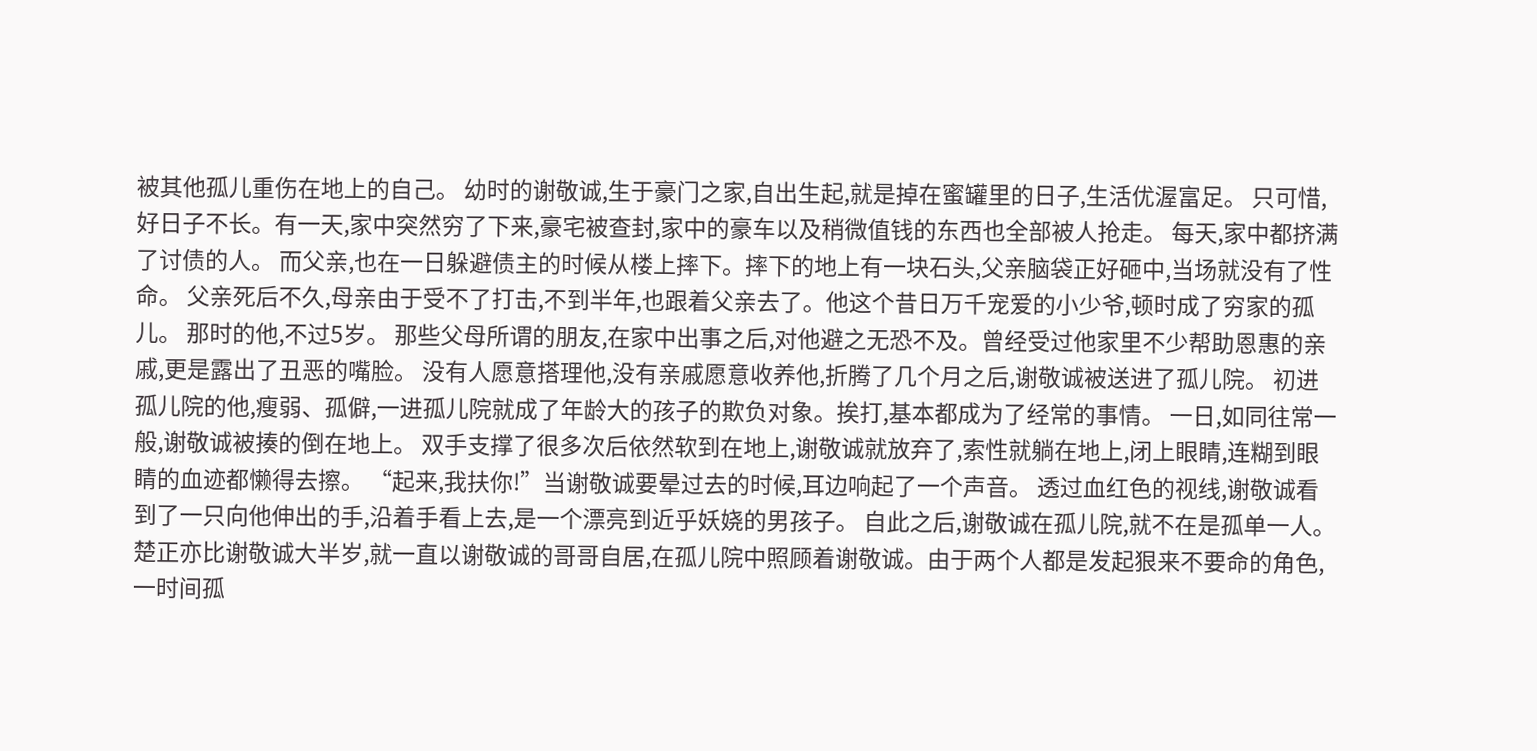被其他孤儿重伤在地上的自己。 幼时的谢敬诚,生于豪门之家,自出生起,就是掉在蜜罐里的日子,生活优渥富足。 只可惜,好日子不长。有一天,家中突然穷了下来,豪宅被查封,家中的豪车以及稍微值钱的东西也全部被人抢走。 每天,家中都挤满了讨债的人。 而父亲,也在一日躲避债主的时候从楼上摔下。摔下的地上有一块石头,父亲脑袋正好砸中,当场就没有了性命。 父亲死后不久,母亲由于受不了打击,不到半年,也跟着父亲去了。他这个昔日万千宠爱的小少爷,顿时成了穷家的孤儿。 那时的他,不过5岁。 那些父母所谓的朋友,在家中出事之后,对他避之无恐不及。曾经受过他家里不少帮助恩惠的亲戚,更是露出了丑恶的嘴脸。 没有人愿意搭理他,没有亲戚愿意收养他,折腾了几个月之后,谢敬诚被送进了孤儿院。 初进孤儿院的他,瘦弱、孤僻,一进孤儿院就成了年龄大的孩子的欺负对象。挨打,基本都成为了经常的事情。 一日,如同往常一般,谢敬诚被揍的倒在地上。 双手支撑了很多次后依然软到在地上,谢敬诚就放弃了,索性就躺在地上,闭上眼睛,连糊到眼睛的血迹都懒得去擦。 “起来,我扶你!”当谢敬诚要晕过去的时候,耳边响起了一个声音。 透过血红色的视线,谢敬诚看到了一只向他伸出的手,沿着手看上去,是一个漂亮到近乎妖娆的男孩子。 自此之后,谢敬诚在孤儿院,就不在是孤单一人。楚正亦比谢敬诚大半岁,就一直以谢敬诚的哥哥自居,在孤儿院中照顾着谢敬诚。由于两个人都是发起狠来不要命的角色,一时间孤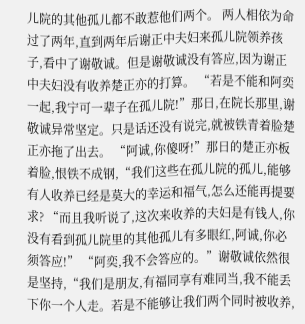儿院的其他孤儿都不敢惹他们两个。 两人相依为命过了两年,直到两年后谢正中夫妇来孤儿院领养孩子,看中了谢敬诚。但是谢敬诚没有答应,因为谢正中夫妇没有收养楚正亦的打算。 “若是不能和阿奕一起,我宁可一辈子在孤儿院!”那日,在院长那里,谢敬诚异常坚定。只是话还没有说完,就被铁青着脸楚正亦拖了出去。 “阿诚,你傻呀!”那日的楚正亦板着脸,恨铁不成钢,“我们这些在孤儿院的孤儿,能够有人收养已经是莫大的幸运和福气,怎么还能再提要求? “而且我听说了,这次来收养的夫妇是有钱人,你没有看到孤儿院里的其他孤儿有多眼红,阿诚,你必须答应!” “阿奕,我不会答应的。”谢敬诚依然很是坚持,“我们是朋友,有福同享有难同当,我不能丢下你一个人走。若是不能够让我们两个同时被收养,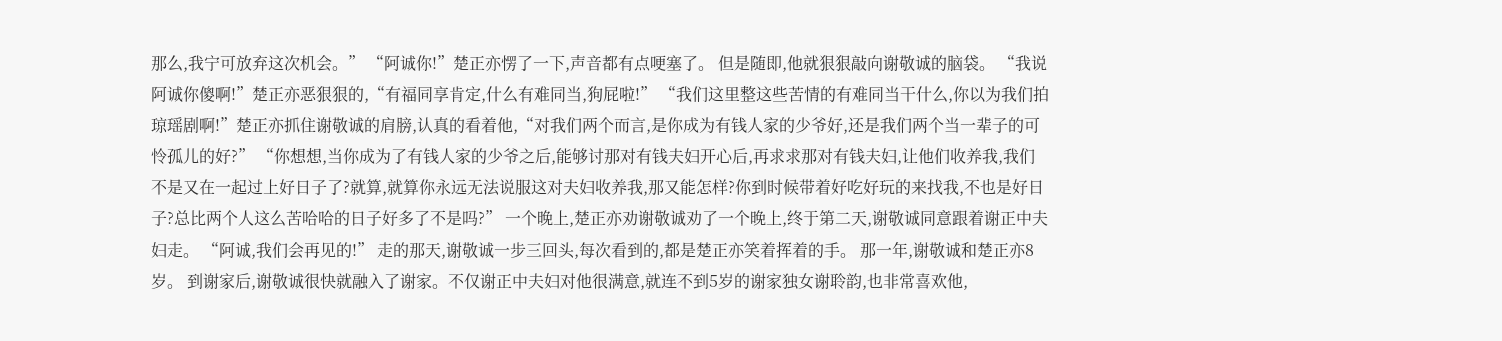那么,我宁可放弃这次机会。” “阿诚你!”楚正亦愣了一下,声音都有点哽塞了。 但是随即,他就狠狠敲向谢敬诚的脑袋。 “我说阿诚你傻啊!”楚正亦恶狠狠的,“有福同享肯定,什么有难同当,狗屁啦!” “我们这里整这些苦情的有难同当干什么,你以为我们拍琼瑶剧啊!”楚正亦抓住谢敬诚的肩膀,认真的看着他,“对我们两个而言,是你成为有钱人家的少爷好,还是我们两个当一辈子的可怜孤儿的好?” “你想想,当你成为了有钱人家的少爷之后,能够讨那对有钱夫妇开心后,再求求那对有钱夫妇,让他们收养我,我们不是又在一起过上好日子了?就算,就算你永远无法说服这对夫妇收养我,那又能怎样?你到时候带着好吃好玩的来找我,不也是好日子?总比两个人这么苦哈哈的日子好多了不是吗?” 一个晚上,楚正亦劝谢敬诚劝了一个晚上,终于第二天,谢敬诚同意跟着谢正中夫妇走。 “阿诚,我们会再见的!” 走的那天,谢敬诚一步三回头,每次看到的,都是楚正亦笑着挥着的手。 那一年,谢敬诚和楚正亦8岁。 到谢家后,谢敬诚很快就融入了谢家。不仅谢正中夫妇对他很满意,就连不到5岁的谢家独女谢聆韵,也非常喜欢他,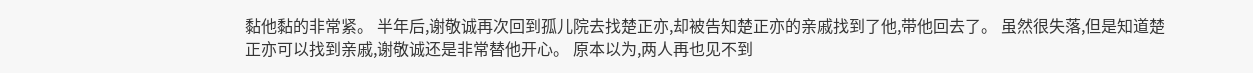黏他黏的非常紧。 半年后,谢敬诚再次回到孤儿院去找楚正亦,却被告知楚正亦的亲戚找到了他,带他回去了。 虽然很失落,但是知道楚正亦可以找到亲戚,谢敬诚还是非常替他开心。 原本以为,两人再也见不到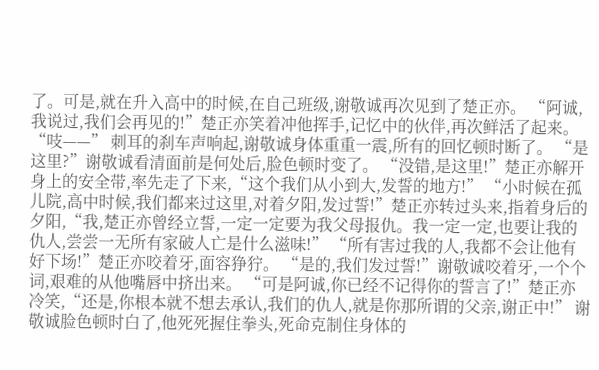了。可是,就在升入高中的时候,在自己班级,谢敬诚再次见到了楚正亦。 “阿诚,我说过,我们会再见的!”楚正亦笑着冲他挥手,记忆中的伙伴,再次鲜活了起来。 “吱——” 刺耳的刹车声响起,谢敬诚身体重重一震,所有的回忆顿时断了。 “是这里?”谢敬诚看清面前是何处后,脸色顿时变了。 “没错,是这里!”楚正亦解开身上的安全带,率先走了下来,“这个我们从小到大,发誓的地方!” “小时候在孤儿院,高中时候,我们都来过这里,对着夕阳,发过誓!”楚正亦转过头来,指着身后的夕阳,“我,楚正亦曾经立誓,一定一定要为我父母报仇。我一定一定,也要让我的仇人,尝尝一无所有家破人亡是什么滋味!” “所有害过我的人,我都不会让他有好下场!”楚正亦咬着牙,面容狰狞。 “是的,我们发过誓!”谢敬诚咬着牙,一个个词,艰难的从他嘴唇中挤出来。 “可是阿诚,你已经不记得你的誓言了!”楚正亦冷笑,“还是,你根本就不想去承认,我们的仇人,就是你那所谓的父亲,谢正中!” 谢敬诚脸色顿时白了,他死死握住拳头,死命克制住身体的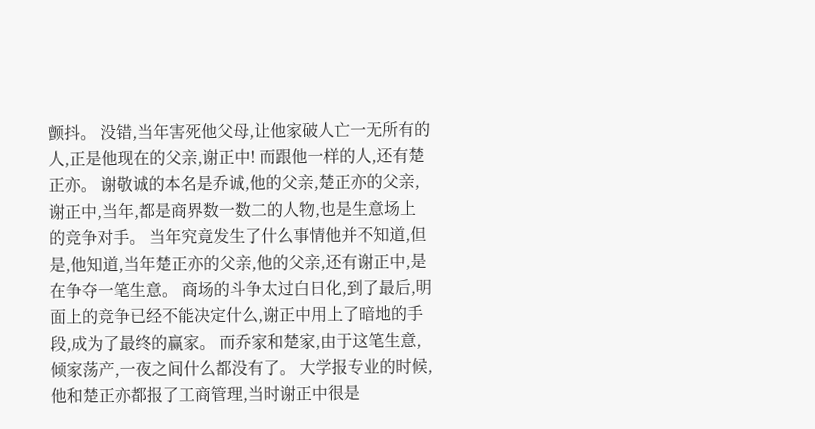颤抖。 没错,当年害死他父母,让他家破人亡一无所有的人,正是他现在的父亲,谢正中! 而跟他一样的人,还有楚正亦。 谢敬诚的本名是乔诚,他的父亲,楚正亦的父亲,谢正中,当年,都是商界数一数二的人物,也是生意场上的竞争对手。 当年究竟发生了什么事情他并不知道,但是,他知道,当年楚正亦的父亲,他的父亲,还有谢正中,是在争夺一笔生意。 商场的斗争太过白日化,到了最后,明面上的竞争已经不能决定什么,谢正中用上了暗地的手段,成为了最终的赢家。 而乔家和楚家,由于这笔生意,倾家荡产,一夜之间什么都没有了。 大学报专业的时候,他和楚正亦都报了工商管理,当时谢正中很是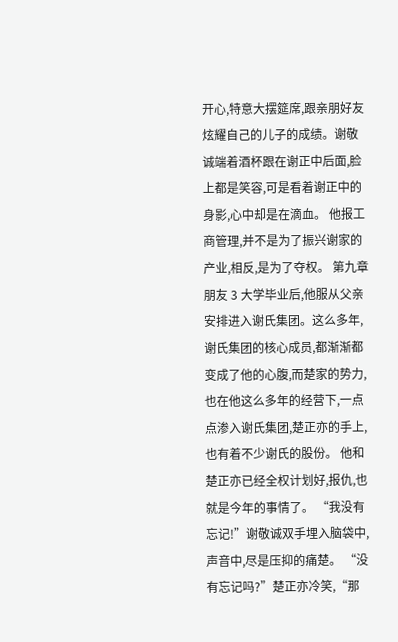开心,特意大摆筵席,跟亲朋好友炫耀自己的儿子的成绩。谢敬诚端着酒杯跟在谢正中后面,脸上都是笑容,可是看着谢正中的身影,心中却是在滴血。 他报工商管理,并不是为了振兴谢家的产业,相反,是为了夺权。 第九章 朋友 3 大学毕业后,他服从父亲安排进入谢氏集团。这么多年,谢氏集团的核心成员,都渐渐都变成了他的心腹,而楚家的势力,也在他这么多年的经营下,一点点渗入谢氏集团,楚正亦的手上,也有着不少谢氏的股份。 他和楚正亦已经全权计划好,报仇,也就是今年的事情了。 “我没有忘记!”谢敬诚双手埋入脑袋中,声音中,尽是压抑的痛楚。 “没有忘记吗?”楚正亦冷笑,“那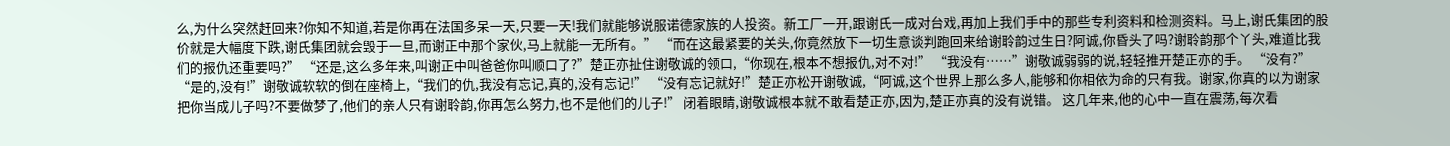么,为什么突然赶回来?你知不知道,若是你再在法国多呆一天,只要一天!我们就能够说服诺德家族的人投资。新工厂一开,跟谢氏一成对台戏,再加上我们手中的那些专利资料和检测资料。马上,谢氏集团的股价就是大幅度下跌,谢氏集团就会毁于一旦,而谢正中那个家伙,马上就能一无所有。” “而在这最紧要的关头,你竟然放下一切生意谈判跑回来给谢聆韵过生日?阿诚,你昏头了吗?谢聆韵那个丫头,难道比我们的报仇还重要吗?” “还是,这么多年来,叫谢正中叫爸爸你叫顺口了?”楚正亦扯住谢敬诚的领口,“你现在,根本不想报仇,对不对!” “我没有……”谢敬诚弱弱的说,轻轻推开楚正亦的手。 “没有?” “是的,没有!”谢敬诚软软的倒在座椅上,“我们的仇,我没有忘记,真的,没有忘记!” “没有忘记就好!”楚正亦松开谢敬诚,“阿诚,这个世界上那么多人,能够和你相依为命的只有我。谢家,你真的以为谢家把你当成儿子吗?不要做梦了,他们的亲人只有谢聆韵,你再怎么努力,也不是他们的儿子!” 闭着眼睛,谢敬诚根本就不敢看楚正亦,因为,楚正亦真的没有说错。 这几年来,他的心中一直在震荡,每次看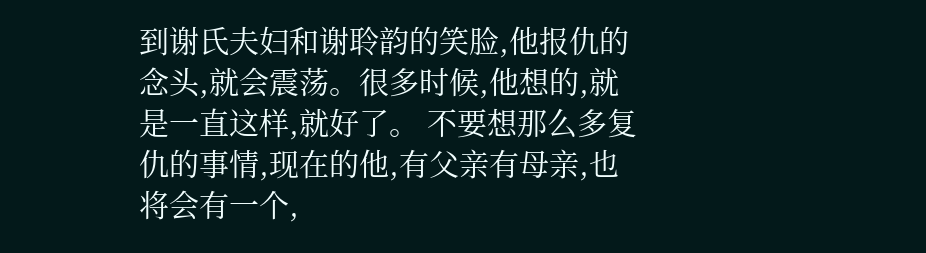到谢氏夫妇和谢聆韵的笑脸,他报仇的念头,就会震荡。很多时候,他想的,就是一直这样,就好了。 不要想那么多复仇的事情,现在的他,有父亲有母亲,也将会有一个,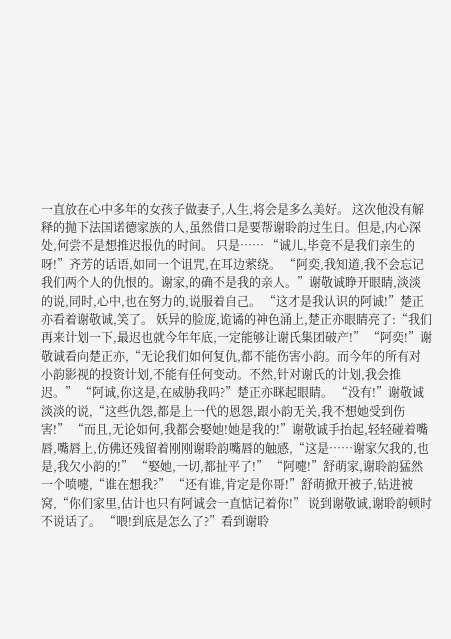一直放在心中多年的女孩子做妻子,人生,将会是多么美好。 这次他没有解释的抛下法国诺德家族的人,虽然借口是要帮谢聆韵过生日。但是,内心深处,何尝不是想推迟报仇的时间。 只是…… “诚儿,毕竟不是我们亲生的呀!”齐芳的话语,如同一个诅咒,在耳边萦绕。 “阿奕,我知道,我不会忘记我们两个人的仇恨的。谢家,的确不是我的亲人。”谢敬诚睁开眼睛,淡淡的说,同时,心中,也在努力的,说服着自己。 “这才是我认识的阿诚!”楚正亦看着谢敬诚,笑了。 妖异的脸庞,诡谲的神色涌上,楚正亦眼睛亮了:“我们再来计划一下,最迟也就今年年底,一定能够让谢氏集团破产!” “阿奕!”谢敬诚看向楚正亦,“无论我们如何复仇,都不能伤害小韵。而今年的所有对小韵影视的投资计划,不能有任何变动。不然,针对谢氏的计划,我会推迟。” “阿诚,你这是,在威胁我吗?”楚正亦眯起眼睛。 “没有!”谢敬诚淡淡的说,“这些仇怨,都是上一代的恩怨,跟小韵无关,我不想她受到伤害!” “而且,无论如何,我都会娶她!她是我的!”谢敬诚手抬起,轻轻碰着嘴唇,嘴唇上,仿佛还残留着刚刚谢聆韵嘴唇的触感,“这是……谢家欠我的,也是,我欠小韵的!” “娶她,一切,都扯平了!” “阿嚏!”舒萌家,谢聆韵猛然一个喷嚏,“谁在想我?” “还有谁,肯定是你哥!”舒萌掀开被子,钻进被窝,“你们家里,估计也只有阿诚会一直惦记着你!” 说到谢敬诚,谢聆韵顿时不说话了。 “喂!到底是怎么了?”看到谢聆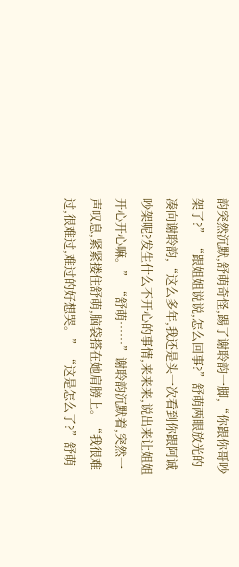韵突然沉默,舒萌奇怪,踢了谢聆韵一脚,“你跟你哥吵架了?” “跟姐姐说说,怎么回事?”舒萌两眼放光的凑向谢聆韵,“这么多年,我还是头一次看到你跟阿诚吵架呢?发生什么不开心的事情,来来来,说出来让姐姐开心开心嘛。” “舒萌……”谢聆韵沉默着,突然一声叹息,紧紧搂住舒萌,脑袋搭在她肩膀上。“我很难过,很难过,难过的好想哭。” “这是怎么了?”舒萌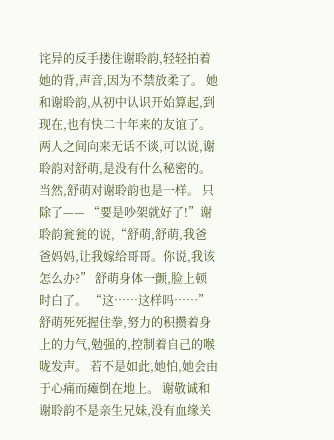诧异的反手搂住谢聆韵,轻轻拍着她的背,声音,因为不禁放柔了。 她和谢聆韵,从初中认识开始算起,到现在,也有快二十年来的友谊了。两人之间向来无话不谈,可以说,谢聆韵对舒萌,是没有什么秘密的。当然,舒萌对谢聆韵也是一样。 只除了—— “要是吵架就好了!”谢聆韵瓮瓮的说,“舒萌,舒萌,我爸爸妈妈,让我嫁给哥哥。你说,我该怎么办?” 舒萌身体一颤,脸上顿时白了。 “这……这样吗……”舒萌死死握住拳,努力的积攒着身上的力气,勉强的,控制着自己的喉咙发声。 若不是如此,她怕,她会由于心痛而瘫倒在地上。 谢敬诚和谢聆韵不是亲生兄妹,没有血缘关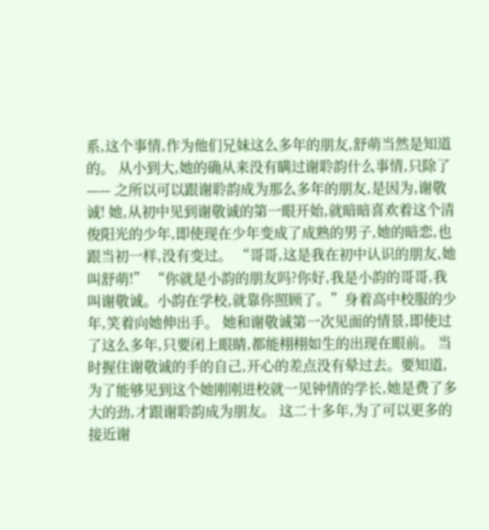系,这个事情,作为他们兄妹这么多年的朋友,舒萌当然是知道的。 从小到大,她的确从来没有瞒过谢聆韵什么事情,只除了—— 之所以可以跟谢聆韵成为那么多年的朋友,是因为,谢敬诚! 她,从初中见到谢敬诚的第一眼开始,就暗暗喜欢着这个清俊阳光的少年,即使现在少年变成了成熟的男子,她的暗恋,也跟当初一样,没有变过。 “哥哥,这是我在初中认识的朋友,她叫舒萌!” “你就是小韵的朋友吗?你好,我是小韵的哥哥,我叫谢敬诚。小韵在学校,就靠你照顾了。”身着高中校服的少年,笑着向她伸出手。 她和谢敬诚第一次见面的情景,即使过了这么多年,只要闭上眼睛,都能栩栩如生的出现在眼前。 当时握住谢敬诚的手的自己,开心的差点没有晕过去。要知道,为了能够见到这个她刚刚进校就一见钟情的学长,她是费了多大的劲,才跟谢聆韵成为朋友。 这二十多年,为了可以更多的接近谢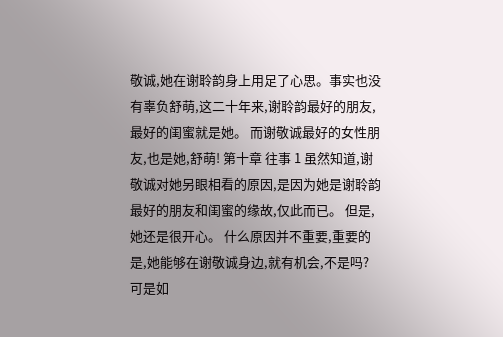敬诚,她在谢聆韵身上用足了心思。事实也没有辜负舒萌,这二十年来,谢聆韵最好的朋友,最好的闺蜜就是她。 而谢敬诚最好的女性朋友,也是她,舒萌! 第十章 往事 1 虽然知道,谢敬诚对她另眼相看的原因,是因为她是谢聆韵最好的朋友和闺蜜的缘故,仅此而已。 但是,她还是很开心。 什么原因并不重要,重要的是,她能够在谢敬诚身边,就有机会,不是吗? 可是如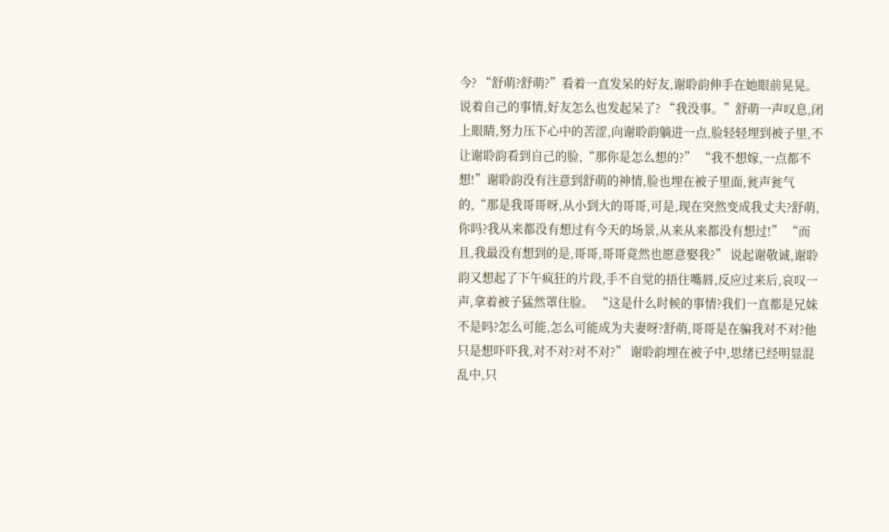今? “舒萌?舒萌?”看着一直发呆的好友,谢聆韵伸手在她眼前晃晃。 说着自己的事情,好友怎么也发起呆了? “我没事。”舒萌一声叹息,闭上眼睛,努力压下心中的苦涩,向谢聆韵躺进一点,脸轻轻埋到被子里,不让谢聆韵看到自己的脸,“那你是怎么想的?” “我不想嫁,一点都不想!”谢聆韵没有注意到舒萌的神情,脸也埋在被子里面,瓮声瓮气的,“那是我哥哥呀,从小到大的哥哥,可是,现在突然变成我丈夫?舒萌,你吗?我从来都没有想过有今天的场景,从来从来都没有想过!” “而且,我最没有想到的是,哥哥,哥哥竟然也愿意娶我?” 说起谢敬诚,谢聆韵又想起了下午疯狂的片段,手不自觉的捂住嘴唇,反应过来后,哀叹一声,拿着被子猛然罩住脸。 “这是什么时候的事情?我们一直都是兄妹不是吗?怎么可能,怎么可能成为夫妻呀?舒萌,哥哥是在骗我对不对?他只是想吓吓我,对不对?对不对?” 谢聆韵埋在被子中,思绪已经明显混乱中,只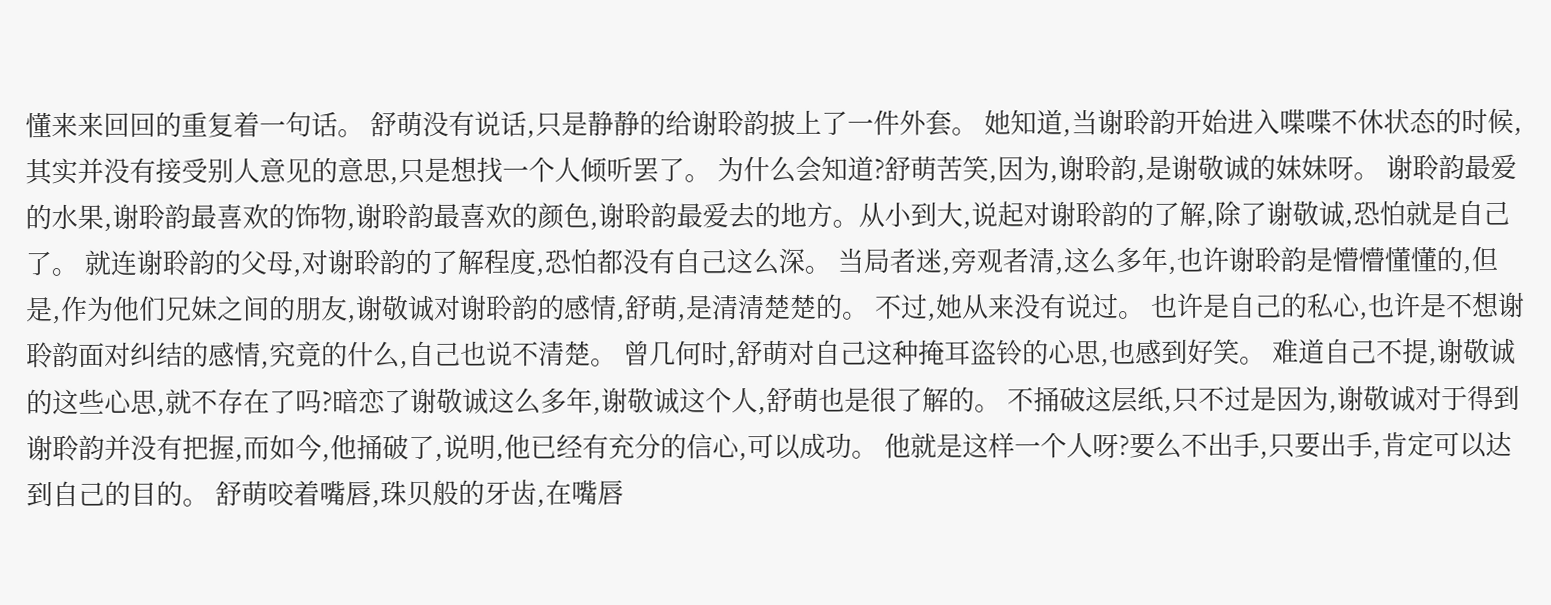懂来来回回的重复着一句话。 舒萌没有说话,只是静静的给谢聆韵披上了一件外套。 她知道,当谢聆韵开始进入喋喋不休状态的时候,其实并没有接受别人意见的意思,只是想找一个人倾听罢了。 为什么会知道?舒萌苦笑,因为,谢聆韵,是谢敬诚的妹妹呀。 谢聆韵最爱的水果,谢聆韵最喜欢的饰物,谢聆韵最喜欢的颜色,谢聆韵最爱去的地方。从小到大,说起对谢聆韵的了解,除了谢敬诚,恐怕就是自己了。 就连谢聆韵的父母,对谢聆韵的了解程度,恐怕都没有自己这么深。 当局者迷,旁观者清,这么多年,也许谢聆韵是懵懵懂懂的,但是,作为他们兄妹之间的朋友,谢敬诚对谢聆韵的感情,舒萌,是清清楚楚的。 不过,她从来没有说过。 也许是自己的私心,也许是不想谢聆韵面对纠结的感情,究竟的什么,自己也说不清楚。 曾几何时,舒萌对自己这种掩耳盗铃的心思,也感到好笑。 难道自己不提,谢敬诚的这些心思,就不存在了吗?暗恋了谢敬诚这么多年,谢敬诚这个人,舒萌也是很了解的。 不捅破这层纸,只不过是因为,谢敬诚对于得到谢聆韵并没有把握,而如今,他捅破了,说明,他已经有充分的信心,可以成功。 他就是这样一个人呀?要么不出手,只要出手,肯定可以达到自己的目的。 舒萌咬着嘴唇,珠贝般的牙齿,在嘴唇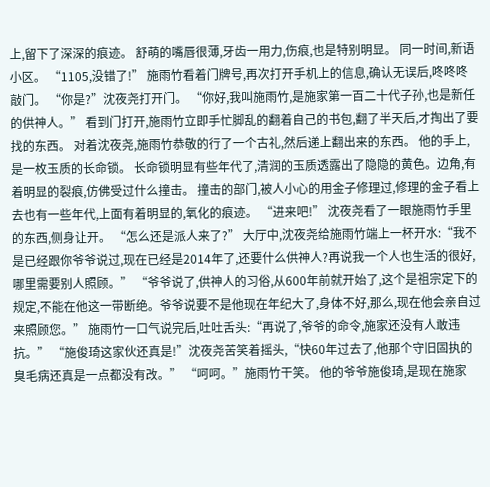上,留下了深深的痕迹。 舒萌的嘴唇很薄,牙齿一用力,伤痕,也是特别明显。 同一时间,新语小区。 “1105,没错了!” 施雨竹看着门牌号,再次打开手机上的信息,确认无误后,咚咚咚敲门。 “你是?”沈夜尧打开门。 “你好,我叫施雨竹,是施家第一百二十代子孙,也是新任的供神人。” 看到门打开,施雨竹立即手忙脚乱的翻着自己的书包,翻了半天后,才掏出了要找的东西。 对着沈夜尧,施雨竹恭敬的行了一个古礼,然后递上翻出来的东西。 他的手上,是一枚玉质的长命锁。 长命锁明显有些年代了,清润的玉质透露出了隐隐的黄色。边角,有着明显的裂痕,仿佛受过什么撞击。 撞击的部门,被人小心的用金子修理过,修理的金子看上去也有一些年代,上面有着明显的,氧化的痕迹。 “进来吧!” 沈夜尧看了一眼施雨竹手里的东西,侧身让开。 “怎么还是派人来了?” 大厅中,沈夜尧给施雨竹端上一杯开水:“我不是已经跟你爷爷说过,现在已经是2014年了,还要什么供神人?再说我一个人也生活的很好,哪里需要别人照顾。” “爷爷说了,供神人的习俗,从600年前就开始了,这个是祖宗定下的规定,不能在他这一带断绝。爷爷说要不是他现在年纪大了,身体不好,那么,现在他会亲自过来照顾您。” 施雨竹一口气说完后,吐吐舌头:“再说了,爷爷的命令,施家还没有人敢违抗。” “施俊琦这家伙还真是!”沈夜尧苦笑着摇头,“快60年过去了,他那个守旧固执的臭毛病还真是一点都没有改。” “呵呵。”施雨竹干笑。 他的爷爷施俊琦,是现在施家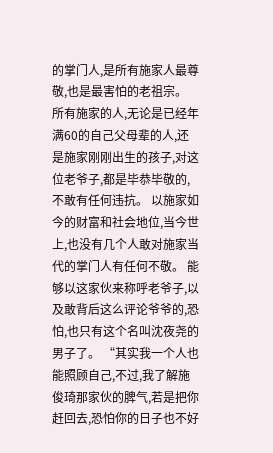的掌门人,是所有施家人最尊敬,也是最害怕的老祖宗。 所有施家的人,无论是已经年满60的自己父母辈的人,还是施家刚刚出生的孩子,对这位老爷子,都是毕恭毕敬的,不敢有任何违抗。 以施家如今的财富和社会地位,当今世上,也没有几个人敢对施家当代的掌门人有任何不敬。 能够以这家伙来称呼老爷子,以及敢背后这么评论爷爷的,恐怕,也只有这个名叫沈夜尧的男子了。 “其实我一个人也能照顾自己,不过,我了解施俊琦那家伙的脾气,若是把你赶回去,恐怕你的日子也不好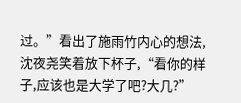过。”看出了施雨竹内心的想法,沈夜尧笑着放下杯子,“看你的样子,应该也是大学了吧?大几?”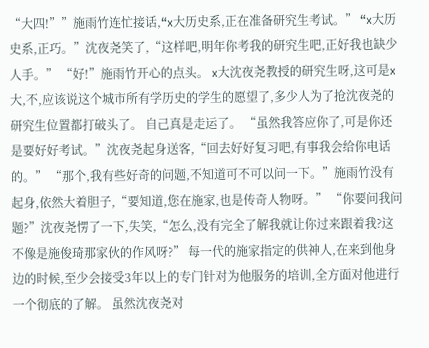“大四!””施雨竹连忙接话,“x大历史系,正在准备研究生考试。” “x大历史系,正巧。”沈夜尧笑了,“这样吧,明年你考我的研究生吧,正好我也缺少人手。” “好!”施雨竹开心的点头。 x大沈夜尧教授的研究生呀,这可是x大,不,应该说这个城市所有学历史的学生的愿望了,多少人为了抢沈夜尧的研究生位置都打破头了。 自己真是走运了。 “虽然我答应你了,可是你还是要好好考试。”沈夜尧起身送客,“回去好好复习吧,有事我会给你电话的。” “那个,我有些好奇的问题,不知道可不可以问一下。”施雨竹没有起身,依然大着胆子,“要知道,您在施家,也是传奇人物呀。” “你要问我问题?”沈夜尧愣了一下,失笑,“怎么,没有完全了解我就让你过来跟着我?这不像是施俊琦那家伙的作风呀?” 每一代的施家指定的供神人,在来到他身边的时候,至少会接受3年以上的专门针对为他服务的培训,全方面对他进行一个彻底的了解。 虽然沈夜尧对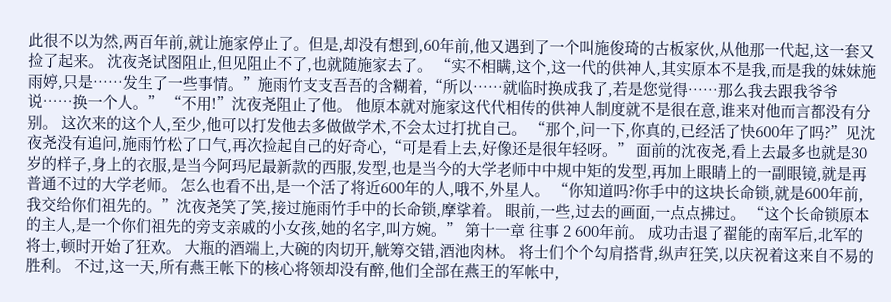此很不以为然,两百年前,就让施家停止了。但是,却没有想到,60年前,他又遇到了一个叫施俊琦的古板家伙,从他那一代起,这一套又捡了起来。 沈夜尧试图阻止,但见阻止不了,也就随施家去了。 “实不相瞒,这个,这一代的供神人,其实原本不是我,而是我的妹妹施雨婷,只是……发生了一些事情。”施雨竹支支吾吾的含糊着,“所以……就临时换成我了,若是您觉得……那么我去跟我爷爷说……换一个人。” “不用!”沈夜尧阻止了他。 他原本就对施家这代代相传的供神人制度就不是很在意,谁来对他而言都没有分别。 这次来的这个人,至少,他可以打发他去多做做学术,不会太过打扰自己。 “那个,问一下,你真的,已经活了快600年了吗?”见沈夜尧没有追问,施雨竹松了口气,再次捡起自己的好奇心,“可是看上去,好像还是很年轻呀。” 面前的沈夜尧,看上去最多也就是30岁的样子,身上的衣服,是当今阿玛尼最新款的西服,发型,也是当今的大学老师中中规中矩的发型,再加上眼睛上的一副眼镜,就是再普通不过的大学老师。 怎么也看不出,是一个活了将近600年的人,哦不,外星人。 “你知道吗?你手中的这块长命锁,就是600年前,我交给你们祖先的。”沈夜尧笑了笑,接过施雨竹手中的长命锁,摩挲着。 眼前,一些,过去的画面,一点点拂过。 “这个长命锁原本的主人,是一个你们祖先的旁支亲戚的小女孩,她的名字,叫方婉。” 第十一章 往事 2 600年前。 成功击退了翟能的南军后,北军的将士,顿时开始了狂欢。 大瓶的酒端上,大碗的肉切开,觥筹交错,酒池肉林。 将士们个个勾肩搭背,纵声狂笑,以庆祝着这来自不易的胜利。 不过,这一天,所有燕王帐下的核心将领却没有醉,他们全部在燕王的军帐中,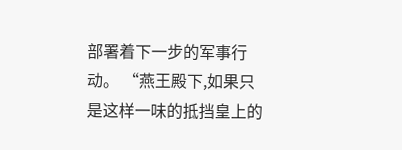部署着下一步的军事行动。 “燕王殿下,如果只是这样一味的抵挡皇上的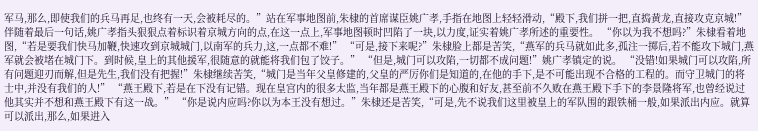军马,那么,即使我们的兵马再足,也终有一天,会被耗尽的。”站在军事地图前,朱棣的首席谋臣姚广孝,手指在地图上轻轻滑动,“殿下,我们拼一把,直捣黄龙,直接攻克京城!” 伴随着最后一句话,姚广孝指头狠狠点着标识着京城方向的点,在这一点上,军事地图顿时凹陷了一块,以力度,证实着姚广孝所述的重要性。 “你以为我不想吗?”朱棣看着地图,“若是要我们快马加鞭,快速攻到京城城门,以南军的兵力,这,一点都不难!” “可是,接下来呢?”朱棣脸上都是苦笑,“燕军的兵马就如此多,孤注一掷后,若不能攻下城门,燕军就会被堵在城门下。到时候,皇上的其他援军,很随意的就能将我们包了饺子。” “但是,城门可以攻陷,一切都不成问题!”姚广孝镇定的说。 “没错!如果城门可以攻陷,所有问题迎刃而解,但是先生,我们没有把握!”朱棣继续苦笑,“城门是当年父皇修建的,父皇的严厉你们是知道的,在他的手下,是不可能出现不合格的工程的。而守卫城门的将士中,并没有我们的人!” “燕王殿下,若是在下没有记错。现在皇宫内的很多太监,当年都是燕王殿下的心腹和好友,甚至前不久败在燕王殿下手下的李景隆将军,也曾经说过他其实并不想和燕王殿下有这一战。” “你是说内应吗?你以为本王没有想过。”朱棣还是苦笑,“可是,先不说我们这里被皇上的军队围的跟铁桶一般,如果派出内应。就算可以派出,那么,如果进入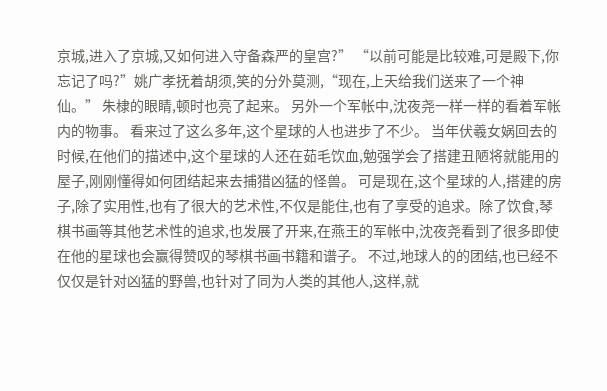京城,进入了京城,又如何进入守备森严的皇宫?” “以前可能是比较难,可是殿下,你忘记了吗?”姚广孝抚着胡须,笑的分外莫测,“现在,上天给我们送来了一个神仙。” 朱棣的眼睛,顿时也亮了起来。 另外一个军帐中,沈夜尧一样一样的看着军帐内的物事。 看来过了这么多年,这个星球的人也进步了不少。 当年伏羲女娲回去的时候,在他们的描述中,这个星球的人还在茹毛饮血,勉强学会了搭建丑陋将就能用的屋子,刚刚懂得如何团结起来去捕猎凶猛的怪兽。 可是现在,这个星球的人,搭建的房子,除了实用性,也有了很大的艺术性,不仅是能住,也有了享受的追求。除了饮食,琴棋书画等其他艺术性的追求,也发展了开来,在燕王的军帐中,沈夜尧看到了很多即使在他的星球也会赢得赞叹的琴棋书画书籍和谱子。 不过,地球人的的团结,也已经不仅仅是针对凶猛的野兽,也针对了同为人类的其他人,这样,就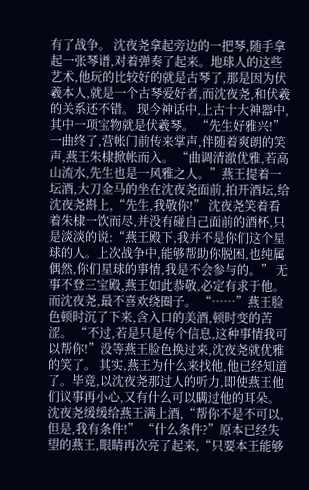有了战争。 沈夜尧拿起旁边的一把琴,随手拿起一张琴谱,对着弹奏了起来。地球人的这些艺术,他玩的比较好的就是古琴了,那是因为伏羲本人,就是一个古琴爱好者,而沈夜尧,和伏羲的关系还不错。 现今神话中,上古十大神器中,其中一项宝物就是伏羲琴。 “先生好雅兴!” 一曲终了,营帐门前传来掌声,伴随着爽朗的笑声,燕王朱棣掀帐而入。 “曲调清澈优雅,若高山流水,先生也是一风雅之人。”燕王提着一坛酒,大刀金马的坐在沈夜尧面前,拍开酒坛,给沈夜尧斟上,“先生,我敬你!” 沈夜尧笑着看着朱棣一饮而尽,并没有碰自己面前的酒杯,只是淡淡的说:“燕王殿下,我并不是你们这个星球的人。上次战争中,能够帮助你脱困,也纯属偶然,你们星球的事情,我是不会参与的。” 无事不登三宝殿,燕王如此恭敬,必定有求于他。而沈夜尧,最不喜欢绕圈子。 “……”燕王脸色顿时沉了下来,含入口的美酒,顿时变的苦涩。 “不过,若是只是传个信息,这种事情我可以帮你!”没等燕王脸色换过来,沈夜尧就优雅的笑了。 其实,燕王为什么来找他,他已经知道了。毕竟,以沈夜尧那过人的听力,即使燕王他们议事再小心,又有什么可以瞒过他的耳朵。 沈夜尧缓缓给燕王满上酒,“帮你不是不可以,但是,我有条件!” “什么条件?”原本已经失望的燕王,眼睛再次亮了起来,“只要本王能够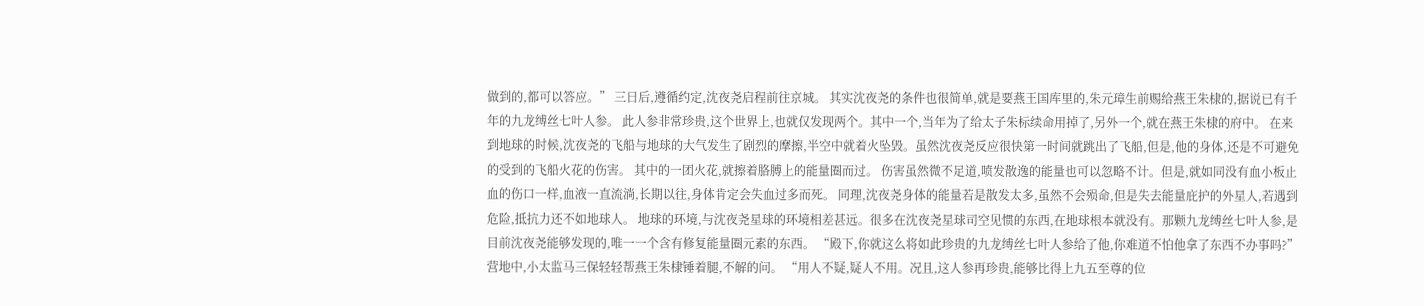做到的,都可以答应。” 三日后,遵循约定,沈夜尧启程前往京城。 其实沈夜尧的条件也很简单,就是要燕王国库里的,朱元璋生前赐给燕王朱棣的,据说已有千年的九龙缚丝七叶人参。 此人参非常珍贵,这个世界上,也就仅发现两个。其中一个,当年为了给太子朱标续命用掉了,另外一个,就在燕王朱棣的府中。 在来到地球的时候,沈夜尧的飞船与地球的大气发生了剧烈的摩擦,半空中就着火坠毁。虽然沈夜尧反应很快第一时间就跳出了飞船,但是,他的身体,还是不可避免的受到的飞船火花的伤害。 其中的一团火花,就擦着胳膊上的能量圈而过。 伤害虽然微不足道,喷发散逸的能量也可以忽略不计。但是,就如同没有血小板止血的伤口一样,血液一直流淌,长期以往,身体肯定会失血过多而死。 同理,沈夜尧身体的能量若是散发太多,虽然不会殒命,但是失去能量庇护的外星人,若遇到危险,抵抗力还不如地球人。 地球的环境,与沈夜尧星球的环境相差甚远。很多在沈夜尧星球司空见惯的东西,在地球根本就没有。那颗九龙缚丝七叶人参,是目前沈夜尧能够发现的,唯一一个含有修复能量圈元素的东西。 “殿下,你就这么将如此珍贵的九龙缚丝七叶人参给了他,你难道不怕他拿了东西不办事吗?”营地中,小太监马三保轻轻帮燕王朱棣锤着腿,不解的问。 “用人不疑,疑人不用。况且,这人参再珍贵,能够比得上九五至尊的位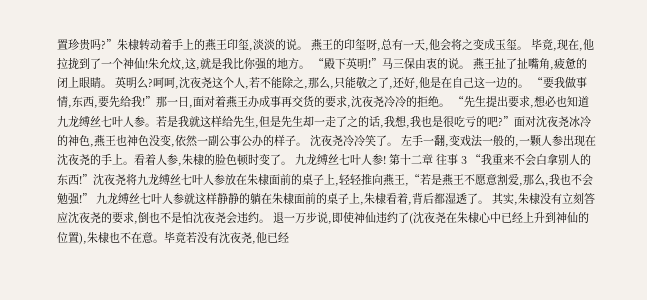置珍贵吗?”朱棣转动着手上的燕王印玺,淡淡的说。 燕王的印玺呀,总有一天,他会将之变成玉玺。 毕竟,现在,他拉拢到了一个神仙!朱允炆,这,就是我比你强的地方。 “殿下英明!”马三保由衷的说。 燕王扯了扯嘴角,疲惫的闭上眼睛。 英明么?呵呵,沈夜尧这个人,若不能除之,那么,只能敬之了,还好,他是在自己这一边的。 “要我做事情,东西,要先给我!”那一日,面对着燕王办成事再交货的要求,沈夜尧冷冷的拒绝。 “先生提出要求,想必也知道九龙缚丝七叶人参。若是我就这样给先生,但是先生却一走了之的话,我想,我也是很吃亏的吧?”面对沈夜尧冰冷的神色,燕王也神色没变,依然一副公事公办的样子。 沈夜尧冷冷笑了。 左手一翻,变戏法一般的,一颗人参出现在沈夜尧的手上。看着人参,朱棣的脸色顿时变了。 九龙缚丝七叶人参! 第十二章 往事 3 “我重来不会白拿别人的东西!”沈夜尧将九龙缚丝七叶人参放在朱棣面前的桌子上,轻轻推向燕王,“若是燕王不愿意割爱,那么,我也不会勉强!” 九龙缚丝七叶人参就这样静静的躺在朱棣面前的桌子上,朱棣看着,背后都湿透了。 其实,朱棣没有立刻答应沈夜尧的要求,倒也不是怕沈夜尧会违约。 退一万步说,即使神仙违约了(沈夜尧在朱棣心中已经上升到神仙的位置),朱棣也不在意。毕竟若没有沈夜尧,他已经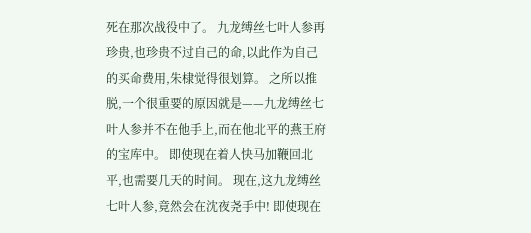死在那次战役中了。 九龙缚丝七叶人参再珍贵,也珍贵不过自己的命,以此作为自己的买命费用,朱棣觉得很划算。 之所以推脱,一个很重要的原因就是——九龙缚丝七叶人参并不在他手上,而在他北平的燕王府的宝库中。 即使现在着人快马加鞭回北平,也需要几天的时间。 现在,这九龙缚丝七叶人参,竟然会在沈夜尧手中! 即使现在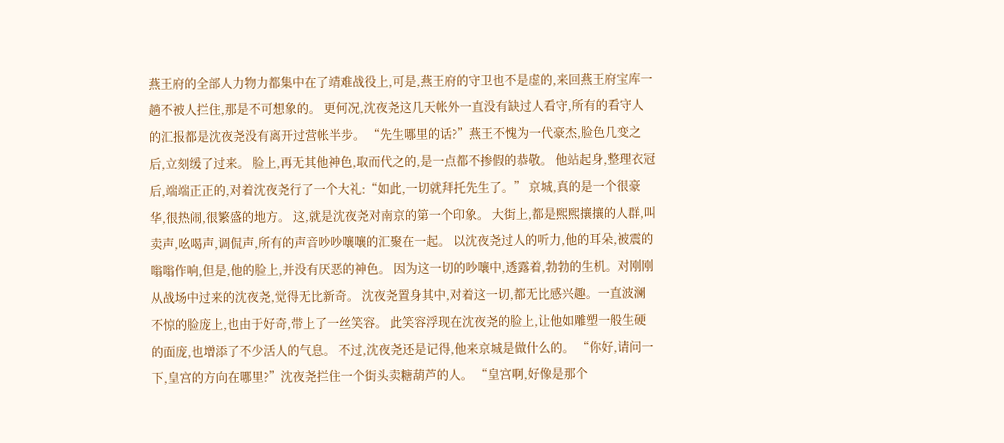燕王府的全部人力物力都集中在了靖难战役上,可是,燕王府的守卫也不是虚的,来回燕王府宝库一趟不被人拦住,那是不可想象的。 更何况,沈夜尧这几天帐外一直没有缺过人看守,所有的看守人的汇报都是沈夜尧没有离开过营帐半步。 “先生哪里的话?”燕王不愧为一代豪杰,脸色几变之后,立刻缓了过来。 脸上,再无其他神色,取而代之的,是一点都不掺假的恭敬。 他站起身,整理衣冠后,端端正正的,对着沈夜尧行了一个大礼:“如此,一切就拜托先生了。” 京城,真的是一个很豪华,很热闹,很繁盛的地方。 这,就是沈夜尧对南京的第一个印象。 大街上,都是熙熙攘攘的人群,叫卖声,吆喝声,调侃声,所有的声音吵吵嚷嚷的汇聚在一起。 以沈夜尧过人的听力,他的耳朵,被震的嗡嗡作响,但是,他的脸上,并没有厌恶的神色。 因为这一切的吵嚷中,透露着,勃勃的生机。对刚刚从战场中过来的沈夜尧,觉得无比新奇。 沈夜尧置身其中,对着这一切,都无比感兴趣。一直波澜不惊的脸庞上,也由于好奇,带上了一丝笑容。 此笑容浮现在沈夜尧的脸上,让他如雕塑一般生硬的面庞,也增添了不少活人的气息。 不过,沈夜尧还是记得,他来京城是做什么的。 “你好,请问一下,皇宫的方向在哪里?”沈夜尧拦住一个街头卖糖葫芦的人。 “皇宫啊,好像是那个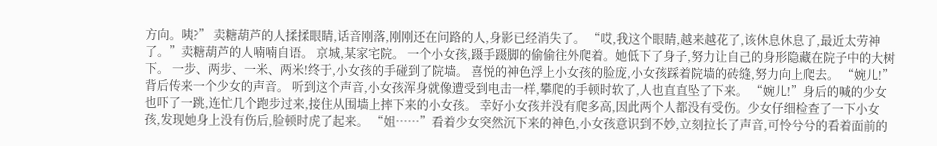方向。咦?” 卖糖葫芦的人揉揉眼睛,话音刚落,刚刚还在问路的人,身影已经消失了。 “哎,我这个眼睛,越来越花了,该休息休息了,最近太劳神了。”卖糖葫芦的人喃喃自语。 京城,某家宅院。 一个小女孩,蹑手蹑脚的偷偷往外爬着。她低下了身子,努力让自己的身形隐藏在院子中的大树下。 一步、两步、一米、两米!终于,小女孩的手碰到了院墙。 喜悦的神色浮上小女孩的脸庞,小女孩踩着院墙的砖缝,努力向上爬去。 “婉儿!”背后传来一个少女的声音。 听到这个声音,小女孩浑身就像遭受到电击一样,攀爬的手顿时软了,人也直直坠了下来。 “婉儿!”身后的喊的少女也吓了一跳,连忙几个跑步过来,接住从围墙上摔下来的小女孩。 幸好小女孩并没有爬多高,因此两个人都没有受伤。少女仔细检查了一下小女孩,发现她身上没有伤后,脸顿时虎了起来。 “姐……”看着少女突然沉下来的神色,小女孩意识到不妙,立刻拉长了声音,可怜兮兮的看着面前的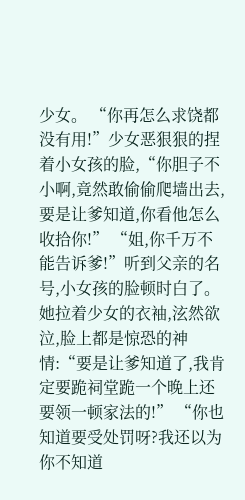少女。 “你再怎么求饶都没有用!”少女恶狠狠的捏着小女孩的脸,“你胆子不小啊,竟然敢偷偷爬墙出去,要是让爹知道,你看他怎么收拾你!” “姐,你千万不能告诉爹!”听到父亲的名号,小女孩的脸顿时白了。 她拉着少女的衣袖,泫然欲泣,脸上都是惊恐的神情:“要是让爹知道了,我肯定要跪祠堂跪一个晚上还要领一顿家法的!” “你也知道要受处罚呀?我还以为你不知道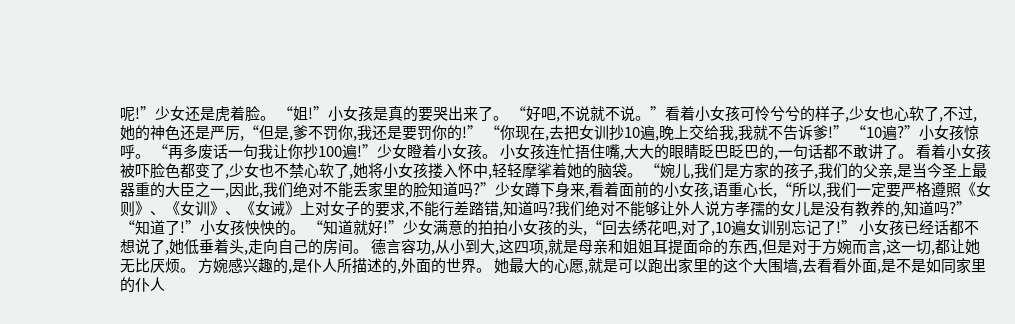呢!”少女还是虎着脸。 “姐!”小女孩是真的要哭出来了。 “好吧,不说就不说。”看着小女孩可怜兮兮的样子,少女也心软了,不过,她的神色还是严厉,“但是,爹不罚你,我还是要罚你的!” “你现在,去把女训抄10遍,晚上交给我,我就不告诉爹!” “10遍?”小女孩惊呼。 “再多废话一句我让你抄100遍!”少女瞪着小女孩。 小女孩连忙捂住嘴,大大的眼睛眨巴眨巴的,一句话都不敢讲了。 看着小女孩被吓脸色都变了,少女也不禁心软了,她将小女孩搂入怀中,轻轻摩挲着她的脑袋。 “婉儿,我们是方家的孩子,我们的父亲,是当今圣上最器重的大臣之一,因此,我们绝对不能丢家里的脸知道吗?”少女蹲下身来,看着面前的小女孩,语重心长,“所以,我们一定要严格遵照《女则》、《女训》、《女诫》上对女子的要求,不能行差踏错,知道吗?我们绝对不能够让外人说方孝孺的女儿是没有教养的,知道吗?” “知道了!”小女孩怏怏的。 “知道就好!”少女满意的拍拍小女孩的头,“回去绣花吧,对了,10遍女训别忘记了!” 小女孩已经话都不想说了,她低垂着头,走向自己的房间。 德言容功,从小到大,这四项,就是母亲和姐姐耳提面命的东西,但是对于方婉而言,这一切,都让她无比厌烦。 方婉感兴趣的,是仆人所描述的,外面的世界。 她最大的心愿,就是可以跑出家里的这个大围墙,去看看外面,是不是如同家里的仆人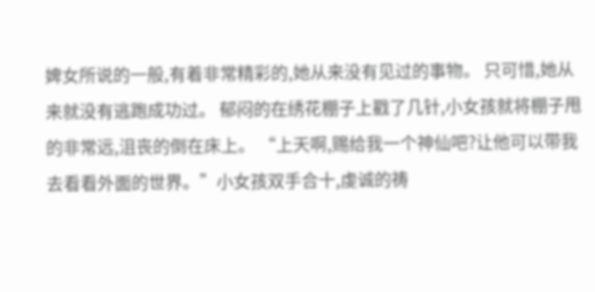婢女所说的一般,有着非常精彩的,她从来没有见过的事物。 只可惜,她从来就没有逃跑成功过。 郁闷的在绣花棚子上戳了几针,小女孩就将棚子甩的非常远,沮丧的倒在床上。 “上天啊,赐给我一个神仙吧?让他可以带我去看看外面的世界。”小女孩双手合十,虔诚的祷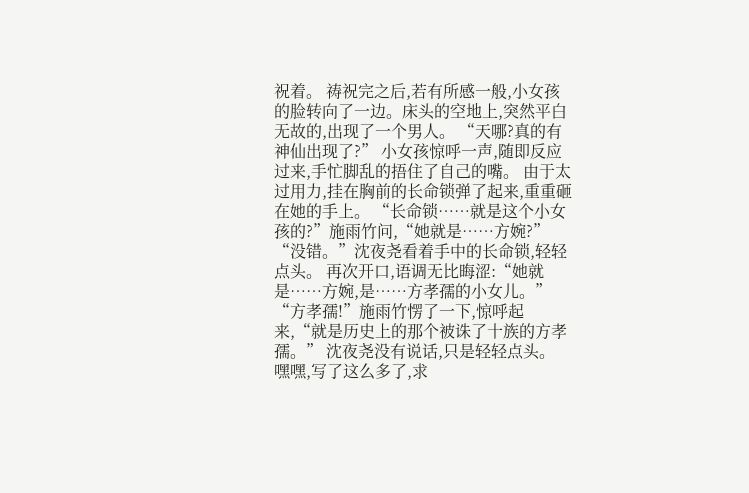祝着。 祷祝完之后,若有所感一般,小女孩的脸转向了一边。床头的空地上,突然平白无故的,出现了一个男人。 “天哪?真的有神仙出现了?” 小女孩惊呼一声,随即反应过来,手忙脚乱的捂住了自己的嘴。 由于太过用力,挂在胸前的长命锁弹了起来,重重砸在她的手上。 “长命锁……就是这个小女孩的?”施雨竹问,“她就是……方婉?” “没错。”沈夜尧看着手中的长命锁,轻轻点头。 再次开口,语调无比晦涩:“她就是……方婉,是……方孝孺的小女儿。” “方孝孺!”施雨竹愣了一下,惊呼起来,“就是历史上的那个被诛了十族的方孝孺。” 沈夜尧没有说话,只是轻轻点头。 嘿嘿,写了这么多了,求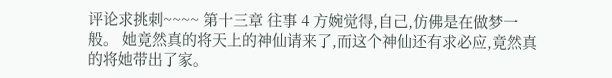评论求挑刺~~~~ 第十三章 往事 4 方婉觉得,自己,仿佛是在做梦一般。 她竟然真的将天上的神仙请来了,而这个神仙还有求必应,竟然真的将她带出了家。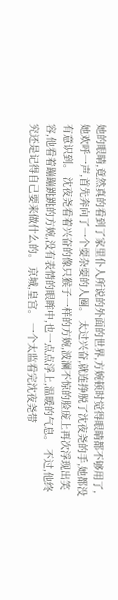她的眼睛,竟然真的看到了家里仆人所说的外面的世界,方婉顿时觉得眼睛都不够用了,她欢呼一声,首先奔向了一个耍杂耍的人圈。 太过兴奋,就连挣脱了沈夜尧的手,她都没有意识到。 沈夜尧看着兴奋的像只猴子一样的方婉,波澜不惊的脸庞上再次浮现出笑容,他看着蹦蹦跳跳的方婉,没有表情的眼眸中,也一点点浮上,温暖的气息。 不过,他终究还是记得自己要来做什么的。 京城,皇宫。 一个太监看完沈夜尧带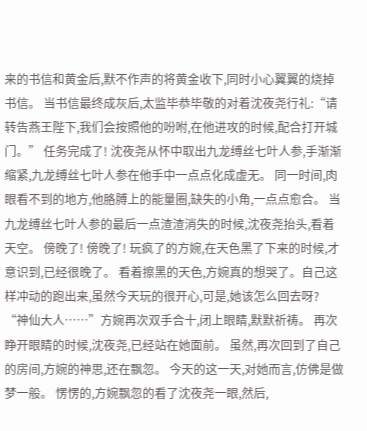来的书信和黄金后,默不作声的将黄金收下,同时小心翼翼的烧掉书信。 当书信最终成灰后,太监毕恭毕敬的对着沈夜尧行礼:“请转告燕王陛下,我们会按照他的吩咐,在他进攻的时候,配合打开城门。” 任务完成了! 沈夜尧从怀中取出九龙缚丝七叶人参,手渐渐缩紧,九龙缚丝七叶人参在他手中一点点化成虚无。 同一时间,肉眼看不到的地方,他胳膊上的能量圈,缺失的小角,一点点愈合。 当九龙缚丝七叶人参的最后一点渣渣消失的时候,沈夜尧抬头,看着天空。 傍晚了! 傍晚了! 玩疯了的方婉,在天色黑了下来的时候,才意识到,已经很晚了。 看着擦黑的天色,方婉真的想哭了。自己这样冲动的跑出来,虽然今天玩的很开心,可是,她该怎么回去呀? “神仙大人……”方婉再次双手合十,闭上眼睛,默默祈祷。 再次睁开眼睛的时候,沈夜尧,已经站在她面前。 虽然,再次回到了自己的房间,方婉的神思,还在飘忽。 今天的这一天,对她而言,仿佛是做梦一般。 愣愣的,方婉飘忽的看了沈夜尧一眼,然后,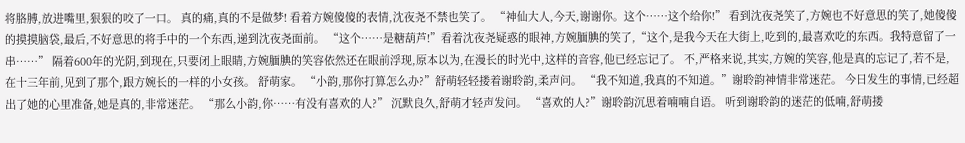将胳膊,放进嘴里,狠狠的咬了一口。 真的痛,真的不是做梦! 看着方婉傻傻的表情,沈夜尧不禁也笑了。 “神仙大人,今天,谢谢你。这个……这个给你!” 看到沈夜尧笑了,方婉也不好意思的笑了,她傻傻的摸摸脑袋,最后,不好意思的将手中的一个东西,递到沈夜尧面前。 “这个……是糖葫芦!”看着沈夜尧疑惑的眼神,方婉腼腆的笑了,“这个,是我今天在大街上,吃到的,最喜欢吃的东西。我特意留了一串……” 隔着600年的光阴,到现在,只要闭上眼睛,方婉腼腆的笑容依然还在眼前浮现,原本以为,在漫长的时光中,这样的音容,他已经忘记了。 不,严格来说,其实,方婉的笑容,他是真的忘记了,若不是,在十三年前,见到了那个,跟方婉长的一样的小女孩。 舒萌家。 “小韵,那你打算怎么办?”舒萌轻轻搂着谢聆韵,柔声问。 “我不知道,我真的不知道。”谢聆韵神情非常迷茫。 今日发生的事情,已经超出了她的心里准备,她是真的,非常迷茫。 “那么小韵,你……有没有喜欢的人?” 沉默良久,舒萌才轻声发问。 “喜欢的人?”谢聆韵沉思着喃喃自语。 听到谢聆韵的迷茫的低喃,舒萌搂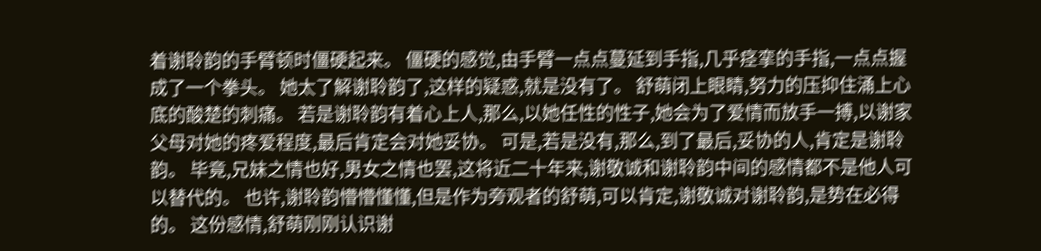着谢聆韵的手臂顿时僵硬起来。 僵硬的感觉,由手臂一点点蔓延到手指,几乎痉挛的手指,一点点握成了一个拳头。 她太了解谢聆韵了,这样的疑惑,就是没有了。 舒萌闭上眼睛,努力的压抑住涌上心底的酸楚的刺痛。 若是谢聆韵有着心上人,那么,以她任性的性子,她会为了爱情而放手一搏,以谢家父母对她的疼爱程度,最后肯定会对她妥协。 可是,若是没有,那么,到了最后,妥协的人,肯定是谢聆韵。 毕竟,兄妹之情也好,男女之情也罢,这将近二十年来,谢敬诚和谢聆韵中间的感情都不是他人可以替代的。 也许,谢聆韵懵懵懂懂,但是作为旁观者的舒萌,可以肯定,谢敬诚对谢聆韵,是势在必得的。 这份感情,舒萌刚刚认识谢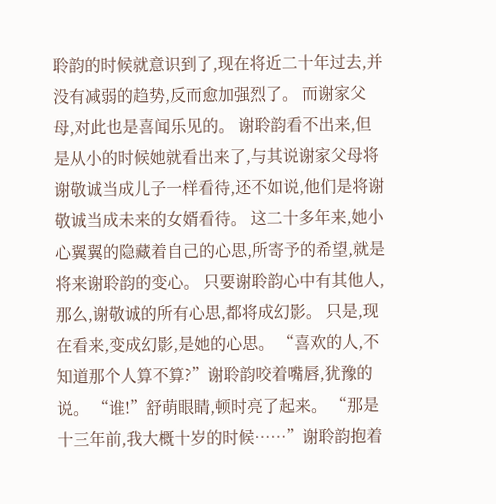聆韵的时候就意识到了,现在将近二十年过去,并没有减弱的趋势,反而愈加强烈了。 而谢家父母,对此也是喜闻乐见的。 谢聆韵看不出来,但是从小的时候她就看出来了,与其说谢家父母将谢敬诚当成儿子一样看待,还不如说,他们是将谢敬诚当成未来的女婿看待。 这二十多年来,她小心翼翼的隐藏着自己的心思,所寄予的希望,就是将来谢聆韵的变心。 只要谢聆韵心中有其他人,那么,谢敬诚的所有心思,都将成幻影。 只是,现在看来,变成幻影,是她的心思。 “喜欢的人,不知道那个人算不算?”谢聆韵咬着嘴唇,犹豫的说。 “谁!”舒萌眼睛,顿时亮了起来。 “那是十三年前,我大概十岁的时候……”谢聆韵抱着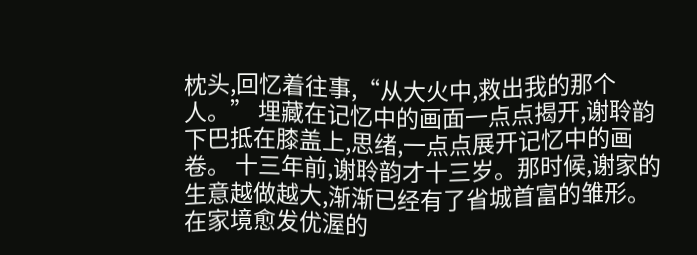枕头,回忆着往事,“从大火中,救出我的那个人。” 埋藏在记忆中的画面一点点揭开,谢聆韵下巴抵在膝盖上,思绪,一点点展开记忆中的画卷。 十三年前,谢聆韵才十三岁。那时候,谢家的生意越做越大,渐渐已经有了省城首富的雏形。 在家境愈发优渥的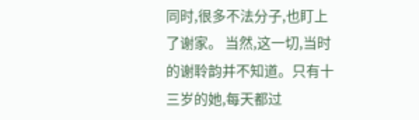同时,很多不法分子,也盯上了谢家。 当然,这一切,当时的谢聆韵并不知道。只有十三岁的她,每天都过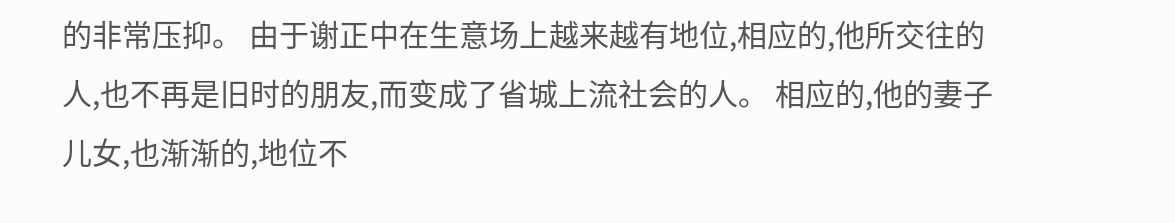的非常压抑。 由于谢正中在生意场上越来越有地位,相应的,他所交往的人,也不再是旧时的朋友,而变成了省城上流社会的人。 相应的,他的妻子儿女,也渐渐的,地位不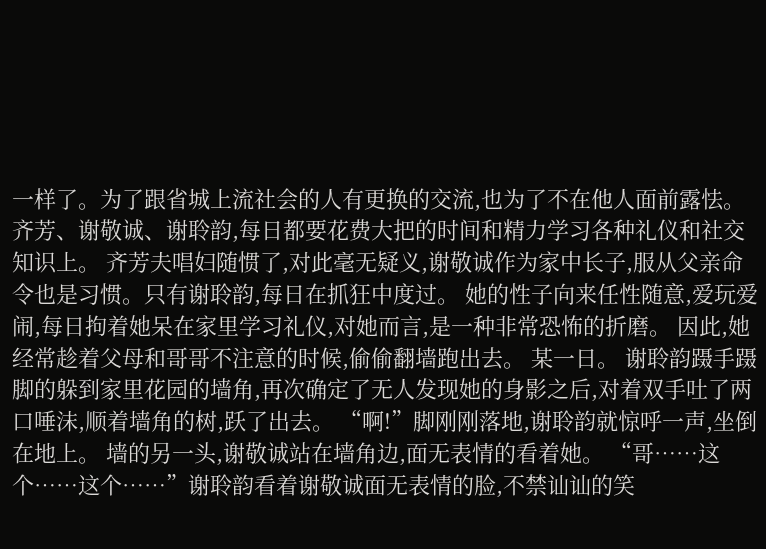一样了。为了跟省城上流社会的人有更换的交流,也为了不在他人面前露怯。齐芳、谢敬诚、谢聆韵,每日都要花费大把的时间和精力学习各种礼仪和社交知识上。 齐芳夫唱妇随惯了,对此毫无疑义,谢敬诚作为家中长子,服从父亲命令也是习惯。只有谢聆韵,每日在抓狂中度过。 她的性子向来任性随意,爱玩爱闹,每日拘着她呆在家里学习礼仪,对她而言,是一种非常恐怖的折磨。 因此,她经常趁着父母和哥哥不注意的时候,偷偷翻墙跑出去。 某一日。 谢聆韵蹑手蹑脚的躲到家里花园的墙角,再次确定了无人发现她的身影之后,对着双手吐了两口唾沫,顺着墙角的树,跃了出去。 “啊!”脚刚刚落地,谢聆韵就惊呼一声,坐倒在地上。 墙的另一头,谢敬诚站在墙角边,面无表情的看着她。 “哥……这个……这个……”谢聆韵看着谢敬诚面无表情的脸,不禁讪讪的笑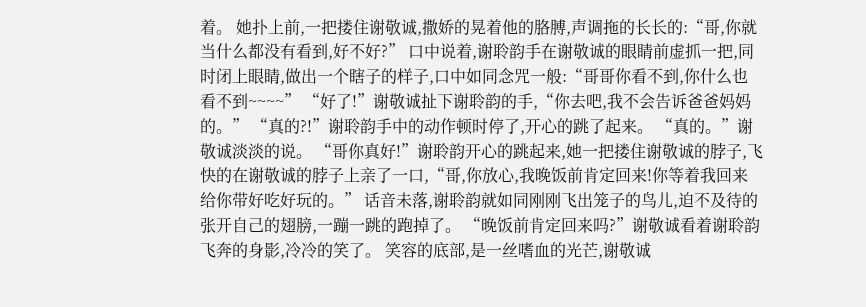着。 她扑上前,一把搂住谢敬诚,撒娇的晃着他的胳膊,声调拖的长长的:“哥,你就当什么都没有看到,好不好?” 口中说着,谢聆韵手在谢敬诚的眼睛前虚抓一把,同时闭上眼睛,做出一个瞎子的样子,口中如同念咒一般:“哥哥你看不到,你什么也看不到~~~~” “好了!”谢敬诚扯下谢聆韵的手,“你去吧,我不会告诉爸爸妈妈的。” “真的?!”谢聆韵手中的动作顿时停了,开心的跳了起来。 “真的。”谢敬诚淡淡的说。 “哥你真好!”谢聆韵开心的跳起来,她一把搂住谢敬诚的脖子,飞快的在谢敬诚的脖子上亲了一口,“哥,你放心,我晚饭前肯定回来!你等着我回来给你带好吃好玩的。” 话音未落,谢聆韵就如同刚刚飞出笼子的鸟儿,迫不及待的张开自己的翅膀,一蹦一跳的跑掉了。 “晚饭前肯定回来吗?”谢敬诚看着谢聆韵飞奔的身影,冷冷的笑了。 笑容的底部,是一丝嗜血的光芒,谢敬诚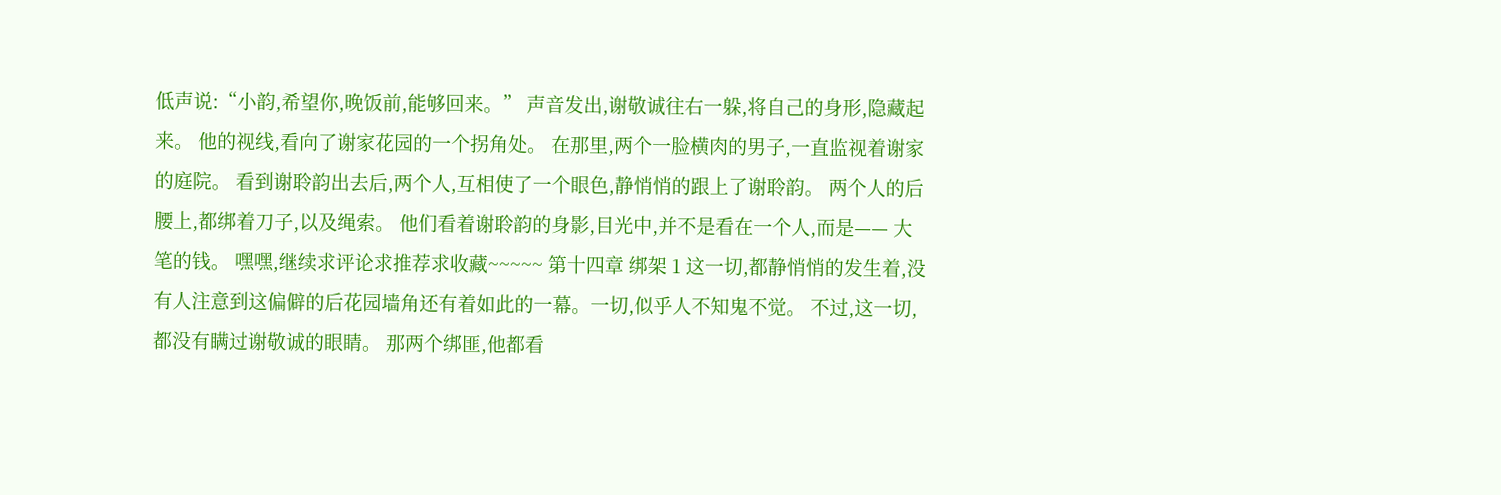低声说:“小韵,希望你,晚饭前,能够回来。” 声音发出,谢敬诚往右一躲,将自己的身形,隐藏起来。 他的视线,看向了谢家花园的一个拐角处。 在那里,两个一脸横肉的男子,一直监视着谢家的庭院。 看到谢聆韵出去后,两个人,互相使了一个眼色,静悄悄的跟上了谢聆韵。 两个人的后腰上,都绑着刀子,以及绳索。 他们看着谢聆韵的身影,目光中,并不是看在一个人,而是—— 大笔的钱。 嘿嘿,继续求评论求推荐求收藏~~~~~ 第十四章 绑架 1 这一切,都静悄悄的发生着,没有人注意到这偏僻的后花园墙角还有着如此的一幕。一切,似乎人不知鬼不觉。 不过,这一切,都没有瞒过谢敬诚的眼睛。 那两个绑匪,他都看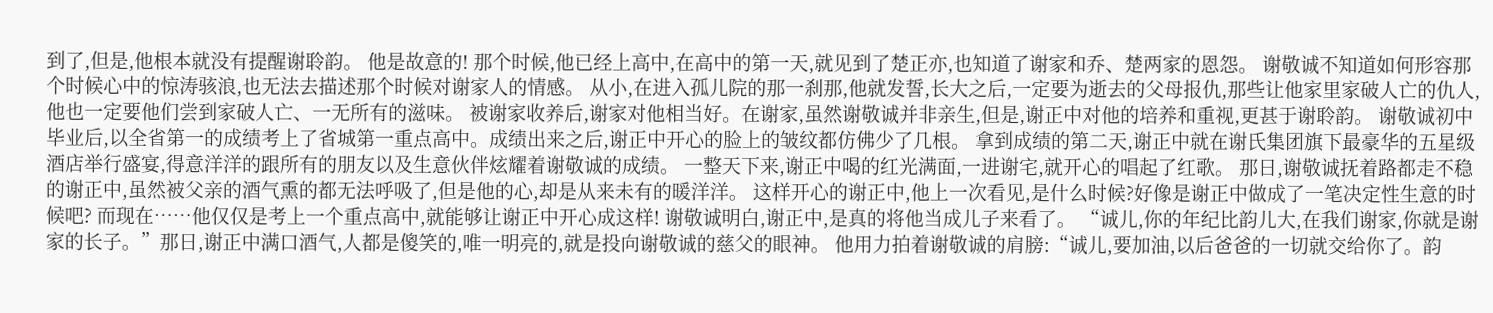到了,但是,他根本就没有提醒谢聆韵。 他是故意的! 那个时候,他已经上高中,在高中的第一天,就见到了楚正亦,也知道了谢家和乔、楚两家的恩怨。 谢敬诚不知道如何形容那个时候心中的惊涛骇浪,也无法去描述那个时候对谢家人的情感。 从小,在进入孤儿院的那一刹那,他就发誓,长大之后,一定要为逝去的父母报仇,那些让他家里家破人亡的仇人,他也一定要他们尝到家破人亡、一无所有的滋味。 被谢家收养后,谢家对他相当好。在谢家,虽然谢敬诚并非亲生,但是,谢正中对他的培养和重视,更甚于谢聆韵。 谢敬诚初中毕业后,以全省第一的成绩考上了省城第一重点高中。成绩出来之后,谢正中开心的脸上的皱纹都仿佛少了几根。 拿到成绩的第二天,谢正中就在谢氏集团旗下最豪华的五星级酒店举行盛宴,得意洋洋的跟所有的朋友以及生意伙伴炫耀着谢敬诚的成绩。 一整天下来,谢正中喝的红光满面,一进谢宅,就开心的唱起了红歌。 那日,谢敬诚抚着路都走不稳的谢正中,虽然被父亲的酒气熏的都无法呼吸了,但是他的心,却是从来未有的暖洋洋。 这样开心的谢正中,他上一次看见,是什么时候?好像是谢正中做成了一笔决定性生意的时候吧? 而现在……他仅仅是考上一个重点高中,就能够让谢正中开心成这样! 谢敬诚明白,谢正中,是真的将他当成儿子来看了。 “诚儿,你的年纪比韵儿大,在我们谢家,你就是谢家的长子。”那日,谢正中满口酒气,人都是傻笑的,唯一明亮的,就是投向谢敬诚的慈父的眼神。 他用力拍着谢敬诚的肩膀:“诚儿,要加油,以后爸爸的一切就交给你了。韵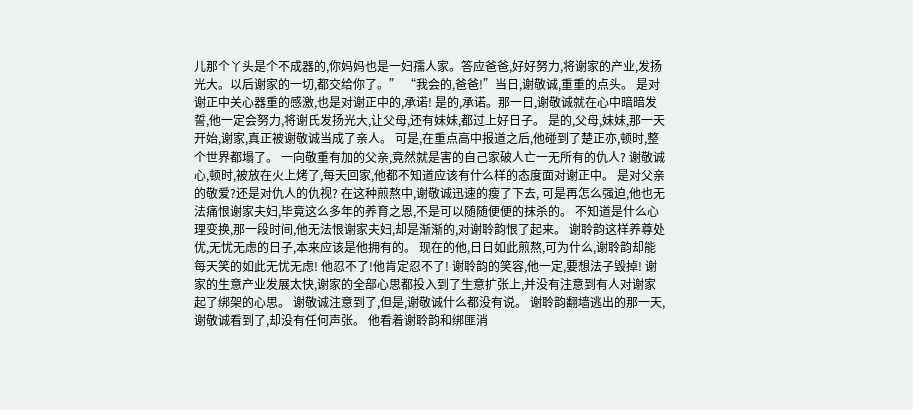儿那个丫头是个不成器的,你妈妈也是一妇孺人家。答应爸爸,好好努力,将谢家的产业,发扬光大。以后谢家的一切,都交给你了。” “我会的,爸爸!”当日,谢敬诚,重重的点头。 是对谢正中关心器重的感激,也是对谢正中的,承诺! 是的,承诺。那一日,谢敬诚就在心中暗暗发誓,他一定会努力,将谢氏发扬光大,让父母,还有妹妹,都过上好日子。 是的,父母,妹妹,那一天开始,谢家,真正被谢敬诚当成了亲人。 可是,在重点高中报道之后,他碰到了楚正亦,顿时,整个世界都塌了。 一向敬重有加的父亲,竟然就是害的自己家破人亡一无所有的仇人? 谢敬诚心,顿时,被放在火上烤了,每天回家,他都不知道应该有什么样的态度面对谢正中。 是对父亲的敬爱?还是对仇人的仇视? 在这种煎熬中,谢敬诚迅速的瘦了下去, 可是再怎么强迫,他也无法痛恨谢家夫妇,毕竟这么多年的养育之恩,不是可以随随便便的抹杀的。 不知道是什么心理变换,那一段时间,他无法恨谢家夫妇,却是渐渐的,对谢聆韵恨了起来。 谢聆韵这样养尊处优,无忧无虑的日子,本来应该是他拥有的。 现在的他,日日如此煎熬,可为什么,谢聆韵却能每天笑的如此无忧无虑! 他忍不了!他肯定忍不了! 谢聆韵的笑容,他一定,要想法子毁掉! 谢家的生意产业发展太快,谢家的全部心思都投入到了生意扩张上,并没有注意到有人对谢家起了绑架的心思。 谢敬诚注意到了,但是,谢敬诚什么都没有说。 谢聆韵翻墙逃出的那一天,谢敬诚看到了,却没有任何声张。 他看着谢聆韵和绑匪消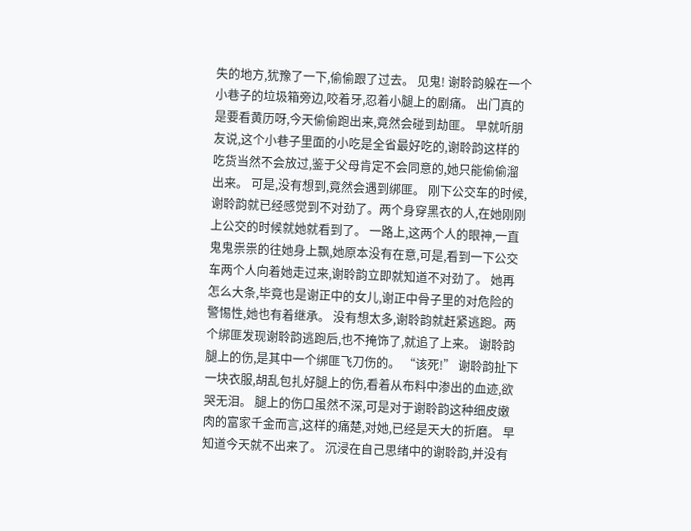失的地方,犹豫了一下,偷偷跟了过去。 见鬼! 谢聆韵躲在一个小巷子的垃圾箱旁边,咬着牙,忍着小腿上的剧痛。 出门真的是要看黄历呀,今天偷偷跑出来,竟然会碰到劫匪。 早就听朋友说,这个小巷子里面的小吃是全省最好吃的,谢聆韵这样的吃货当然不会放过,鉴于父母肯定不会同意的,她只能偷偷溜出来。 可是,没有想到,竟然会遇到绑匪。 刚下公交车的时候,谢聆韵就已经感觉到不对劲了。两个身穿黑衣的人,在她刚刚上公交的时候就她就看到了。 一路上,这两个人的眼神,一直鬼鬼祟祟的往她身上飘,她原本没有在意,可是,看到一下公交车两个人向着她走过来,谢聆韵立即就知道不对劲了。 她再怎么大条,毕竟也是谢正中的女儿,谢正中骨子里的对危险的警惕性,她也有着继承。 没有想太多,谢聆韵就赶紧逃跑。两个绑匪发现谢聆韵逃跑后,也不掩饰了,就追了上来。 谢聆韵腿上的伤,是其中一个绑匪飞刀伤的。 “该死!” 谢聆韵扯下一块衣服,胡乱包扎好腿上的伤,看着从布料中渗出的血迹,欲哭无泪。 腿上的伤口虽然不深,可是对于谢聆韵这种细皮嫩肉的富家千金而言,这样的痛楚,对她,已经是天大的折磨。 早知道今天就不出来了。 沉浸在自己思绪中的谢聆韵,并没有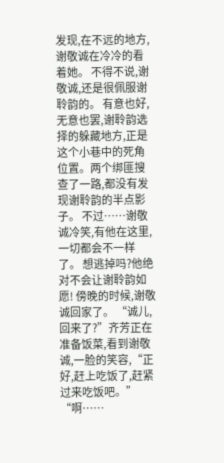发现,在不远的地方,谢敬诚在冷冷的看着她。 不得不说,谢敬诚,还是很佩服谢聆韵的。 有意也好,无意也罢,谢聆韵选择的躲藏地方,正是这个小巷中的死角位置。两个绑匪搜查了一路,都没有发现谢聆韵的半点影子。 不过……谢敬诚冷笑,有他在这里,一切都会不一样了。 想逃掉吗?他绝对不会让谢聆韵如愿! 傍晚的时候,谢敬诚回家了。 “诚儿,回来了?”齐芳正在准备饭菜,看到谢敬诚,一脸的笑容,“正好,赶上吃饭了,赶紧过来吃饭吧。” “啊……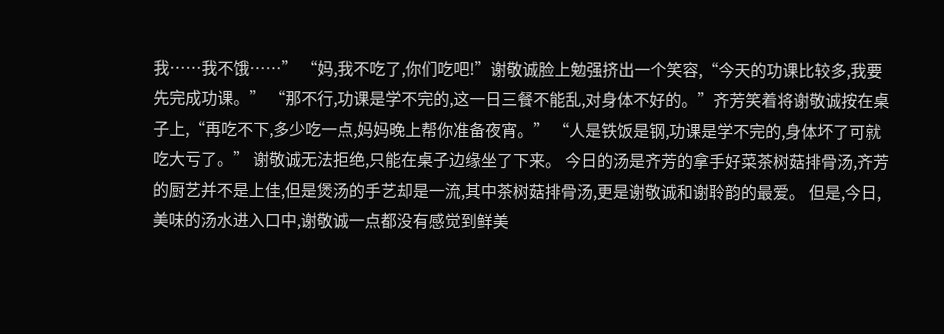我……我不饿……” “妈,我不吃了,你们吃吧!”谢敬诚脸上勉强挤出一个笑容,“今天的功课比较多,我要先完成功课。” “那不行,功课是学不完的,这一日三餐不能乱,对身体不好的。”齐芳笑着将谢敬诚按在桌子上,“再吃不下,多少吃一点,妈妈晚上帮你准备夜宵。” “人是铁饭是钢,功课是学不完的,身体坏了可就吃大亏了。” 谢敬诚无法拒绝,只能在桌子边缘坐了下来。 今日的汤是齐芳的拿手好菜茶树菇排骨汤,齐芳的厨艺并不是上佳,但是煲汤的手艺却是一流,其中茶树菇排骨汤,更是谢敬诚和谢聆韵的最爱。 但是,今日,美味的汤水进入口中,谢敬诚一点都没有感觉到鲜美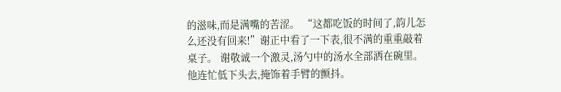的滋味,而是满嘴的苦涩。 “这都吃饭的时间了,韵儿怎么还没有回来!”谢正中看了一下表,很不满的重重敲着桌子。 谢敬诚一个激灵,汤勺中的汤水全部洒在碗里。他连忙低下头去,掩饰着手臂的颤抖。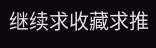继续求收藏求推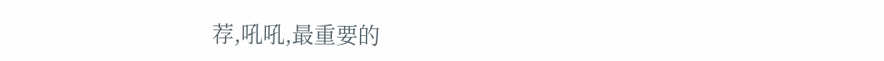荐,吼吼,最重要的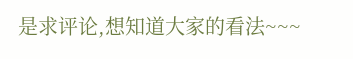是求评论,想知道大家的看法~~~